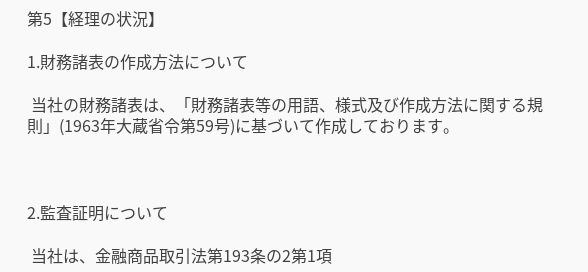第5【経理の状況】

1.財務諸表の作成方法について

 当社の財務諸表は、「財務諸表等の用語、様式及び作成方法に関する規則」(1963年大蔵省令第59号)に基づいて作成しております。



2.監査証明について

 当社は、金融商品取引法第193条の2第1項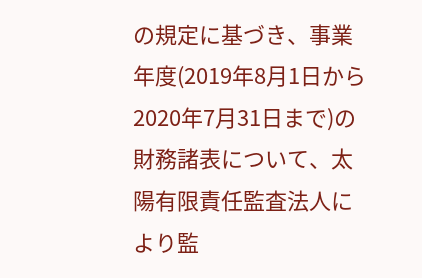の規定に基づき、事業年度(2019年8月1日から2020年7月31日まで)の財務諸表について、太陽有限責任監査法人により監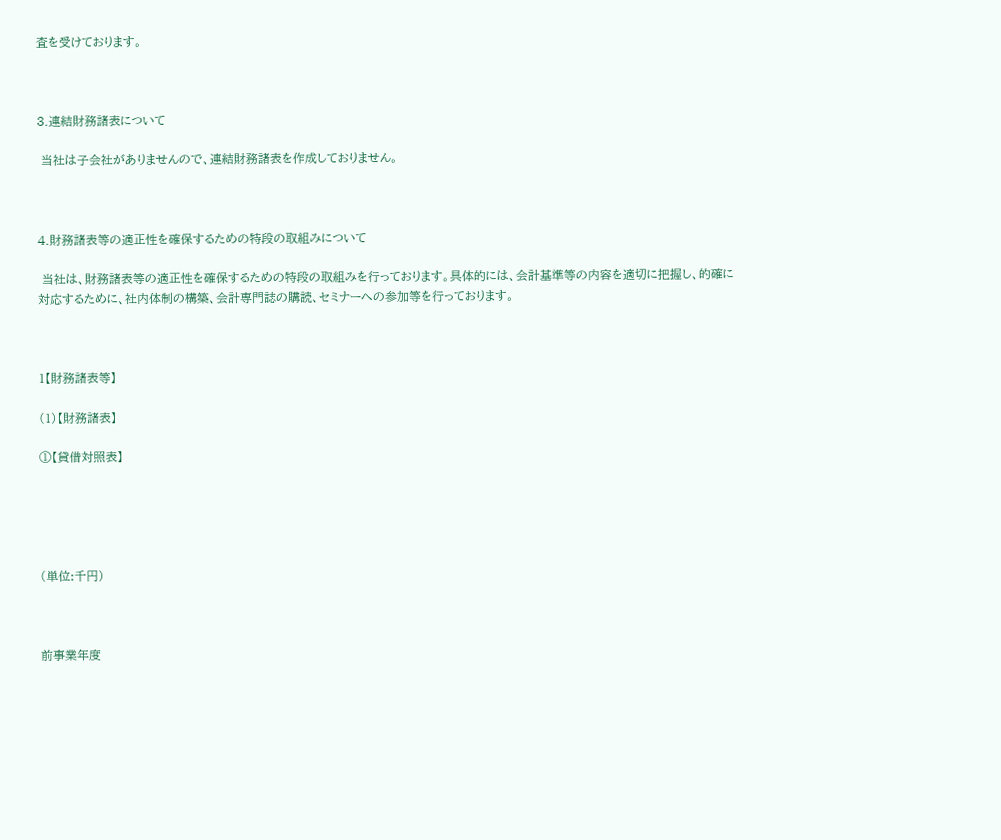査を受けております。



3.連結財務諸表について

 当社は子会社がありませんので、連結財務諸表を作成しておりません。



4.財務諸表等の適正性を確保するための特段の取組みについて

 当社は、財務諸表等の適正性を確保するための特段の取組みを行っております。具体的には、会計基準等の内容を適切に把握し、的確に対応するために、社内体制の構築、会計専門誌の購読、セミナーへの参加等を行っております。



1【財務諸表等】

(1)【財務諸表】

①【貸借対照表】





(単位:千円)



前事業年度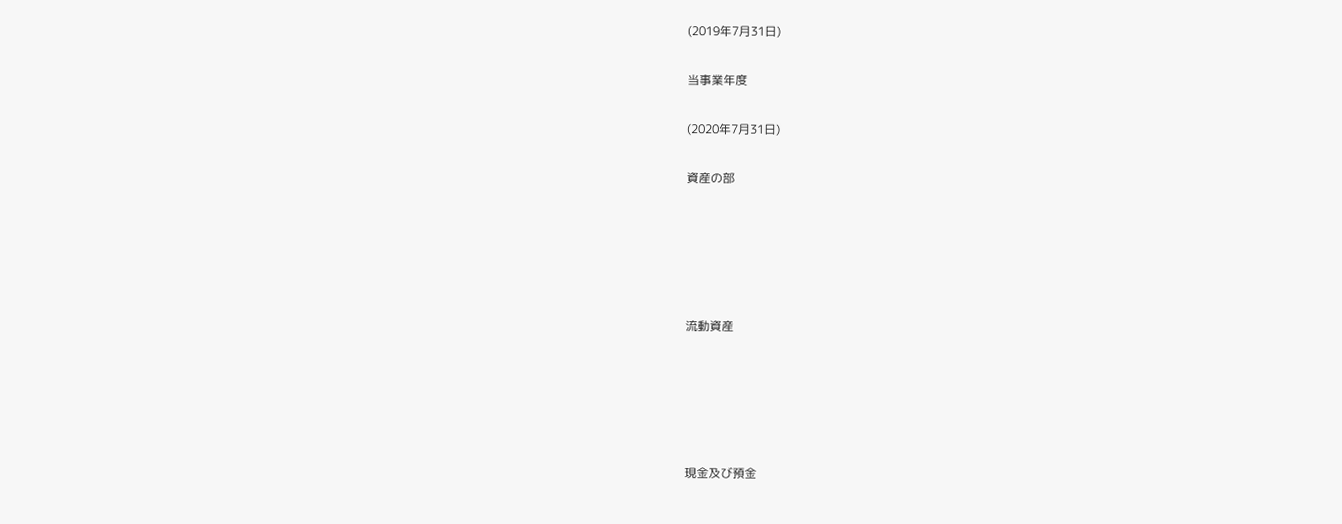(2019年7月31日)

当事業年度

(2020年7月31日)

資産の部





流動資産





現金及び預金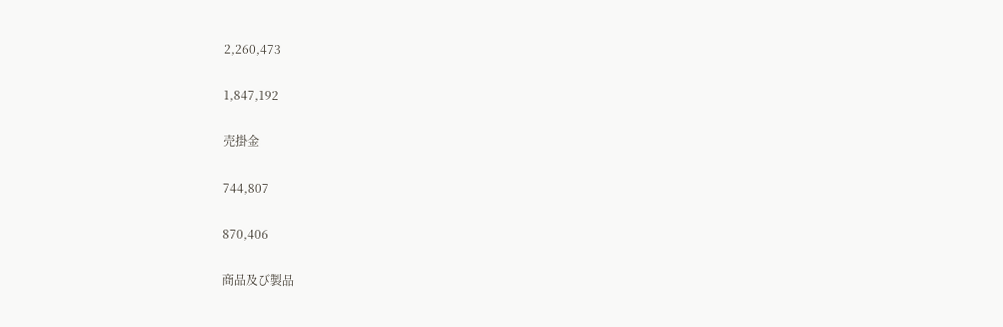2,260,473

1,847,192

売掛金

744,807

870,406

商品及び製品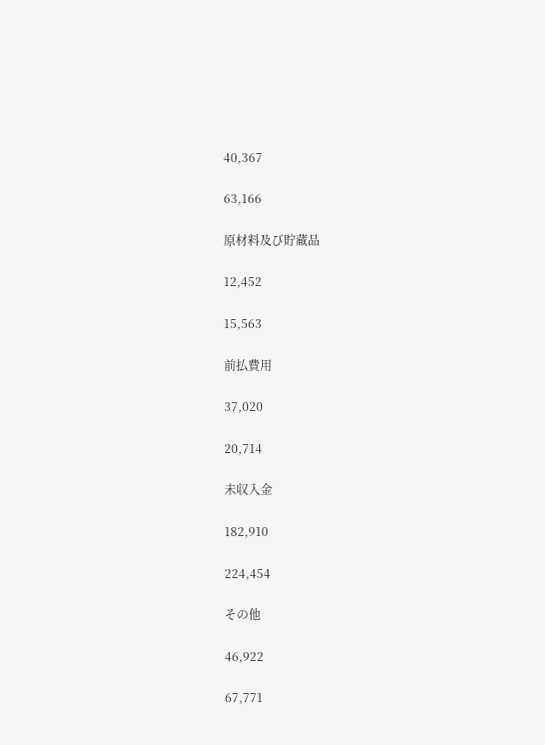40,367

63,166

原材料及び貯蔵品

12,452

15,563

前払費用

37,020

20,714

未収入金

182,910

224,454

その他

46,922

67,771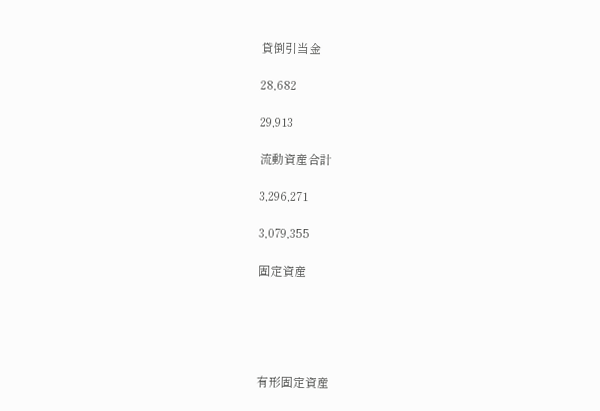貸倒引当金

28,682

29,913

流動資産合計

3,296,271

3,079,355

固定資産





有形固定資産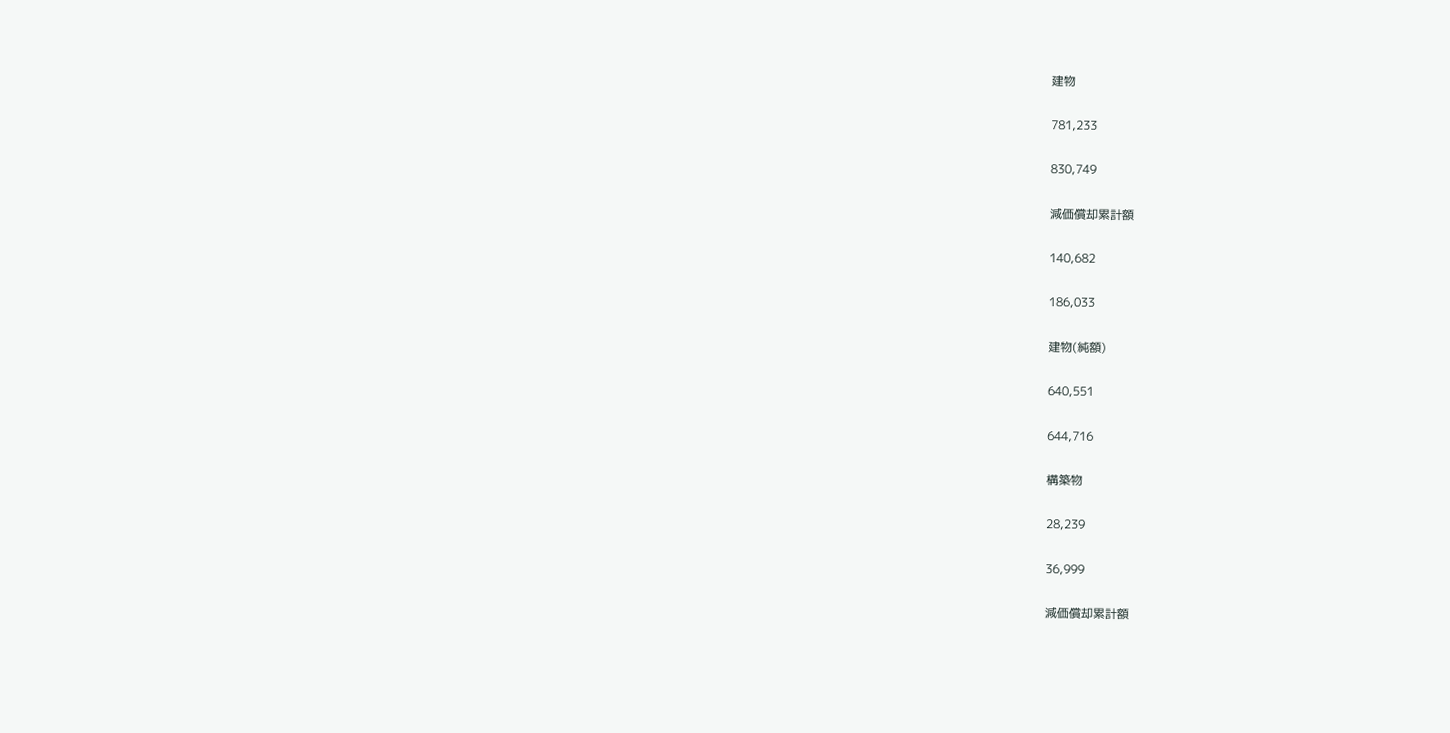建物

781,233

830,749

減価償却累計額

140,682

186,033

建物(純額)

640,551

644,716

構築物

28,239

36,999

減価償却累計額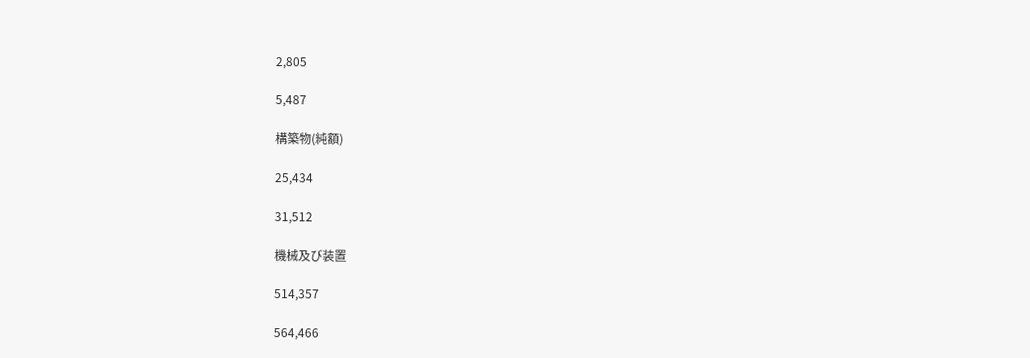2,805

5,487

構築物(純額)

25,434

31,512

機械及び装置

514,357

564,466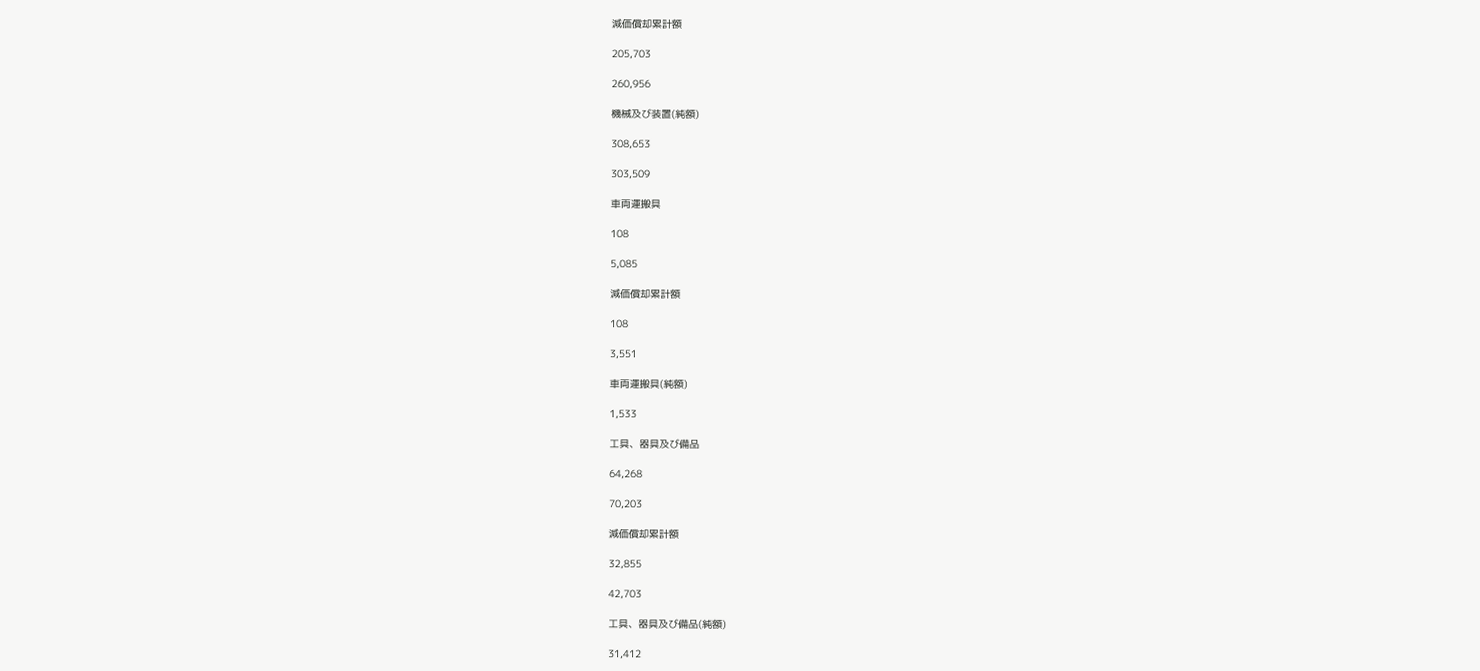減価償却累計額

205,703

260,956

機械及び装置(純額)

308,653

303,509

車両運搬具

108

5,085

減価償却累計額

108

3,551

車両運搬具(純額)

1,533

工具、器具及び備品

64,268

70,203

減価償却累計額

32,855

42,703

工具、器具及び備品(純額)

31,412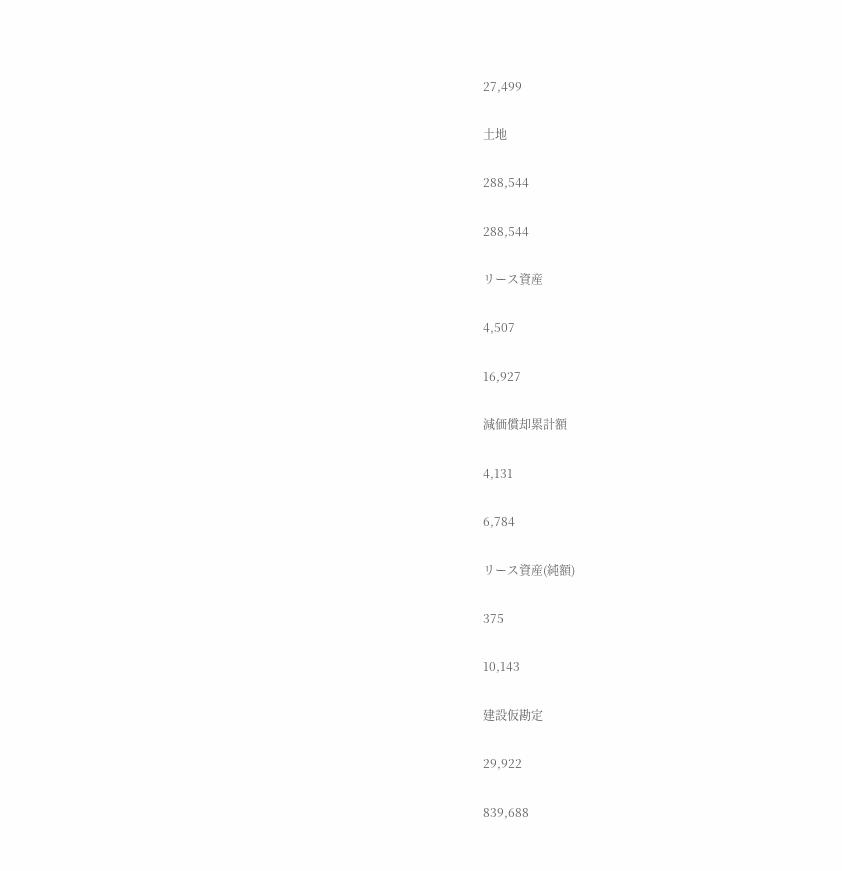27,499

土地

288,544

288,544

リース資産

4,507

16,927

減価償却累計額

4,131

6,784

リース資産(純額)

375

10,143

建設仮勘定

29,922

839,688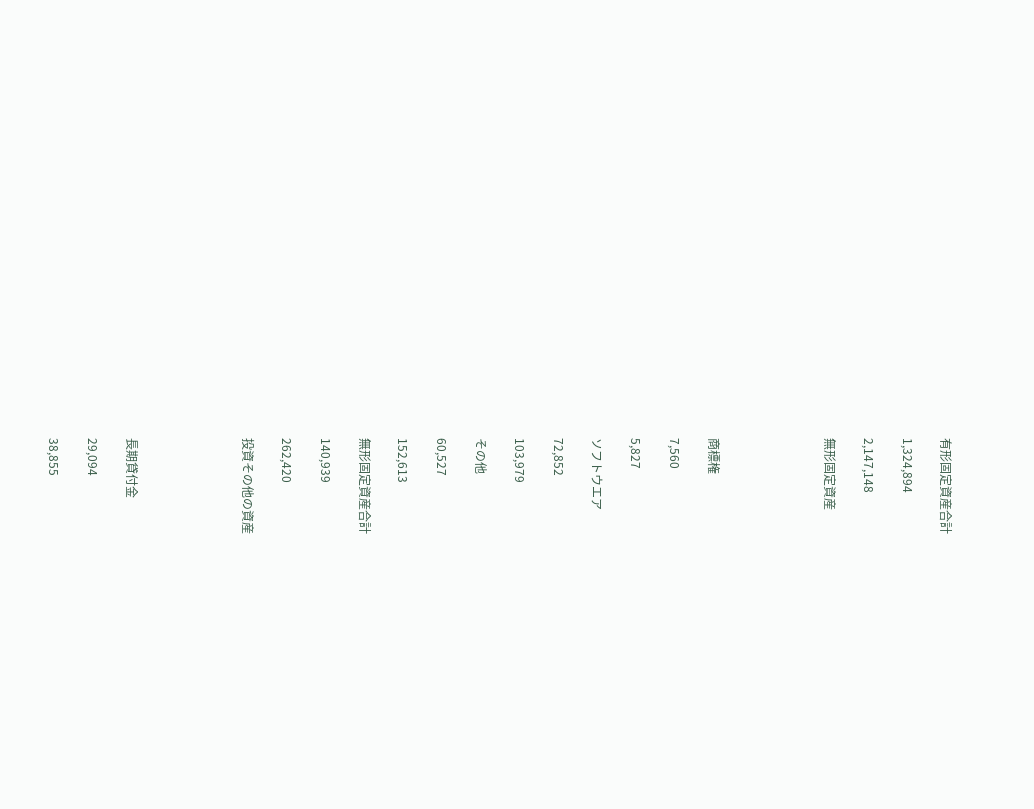有形固定資産合計

1,324,894

2,147,148

無形固定資産





商標権

7,560

5,827

ソフトウエア

72,852

103,979

その他

60,527

152,613

無形固定資産合計

140,939

262,420

投資その他の資産





長期貸付金

29,094

38,855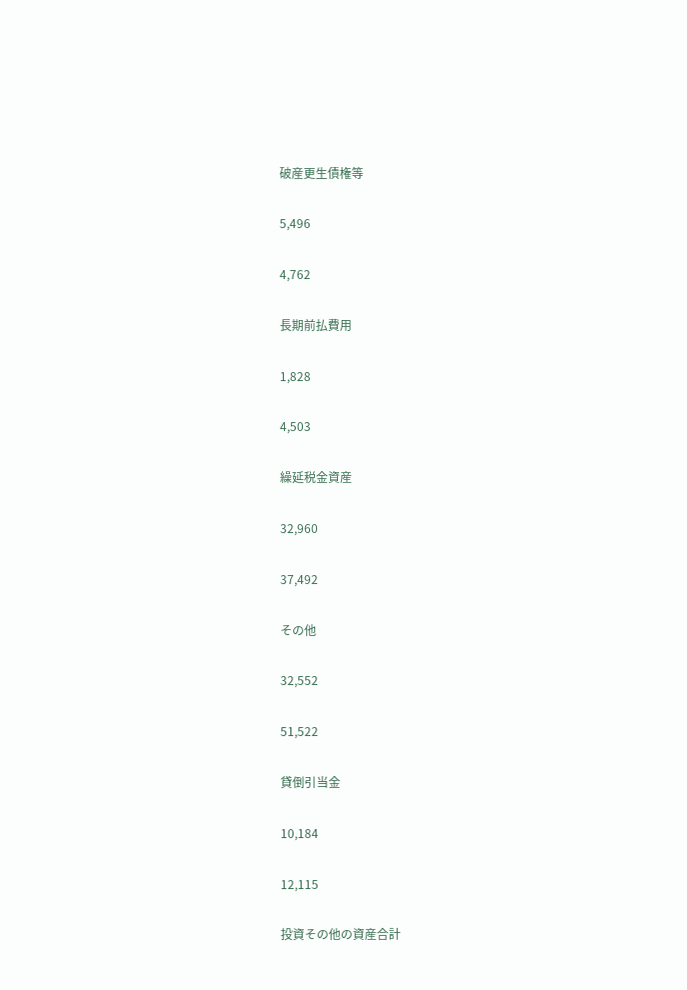破産更生債権等

5,496

4,762

長期前払費用

1,828

4,503

繰延税金資産

32,960

37,492

その他

32,552

51,522

貸倒引当金

10,184

12,115

投資その他の資産合計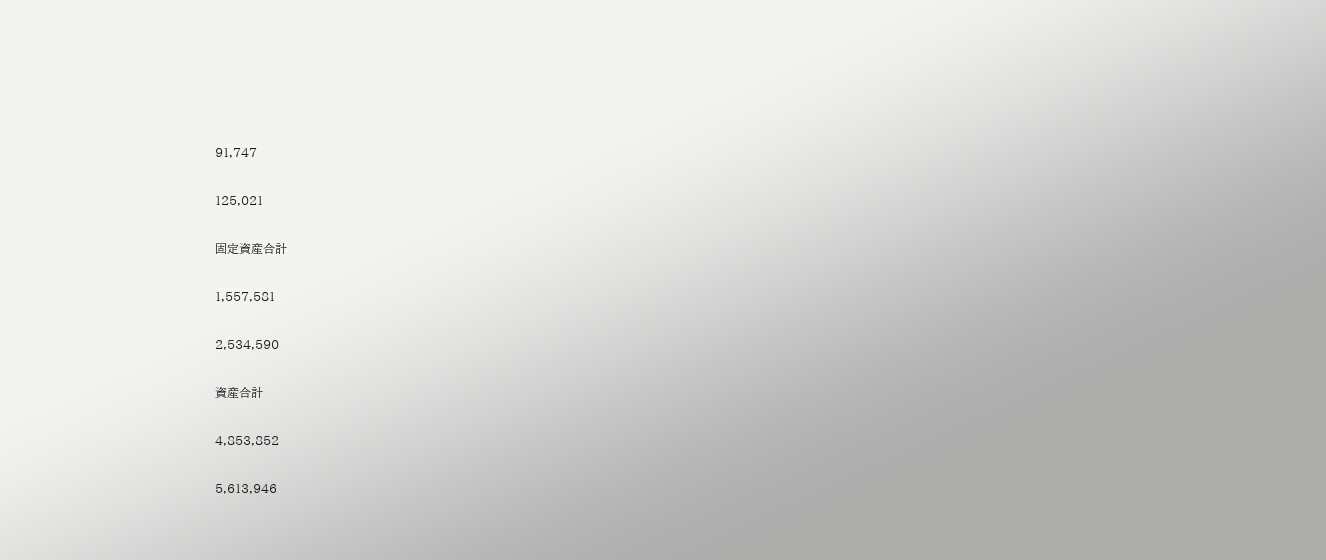91,747

125,021

固定資産合計

1,557,581

2,534,590

資産合計

4,853,852

5,613,946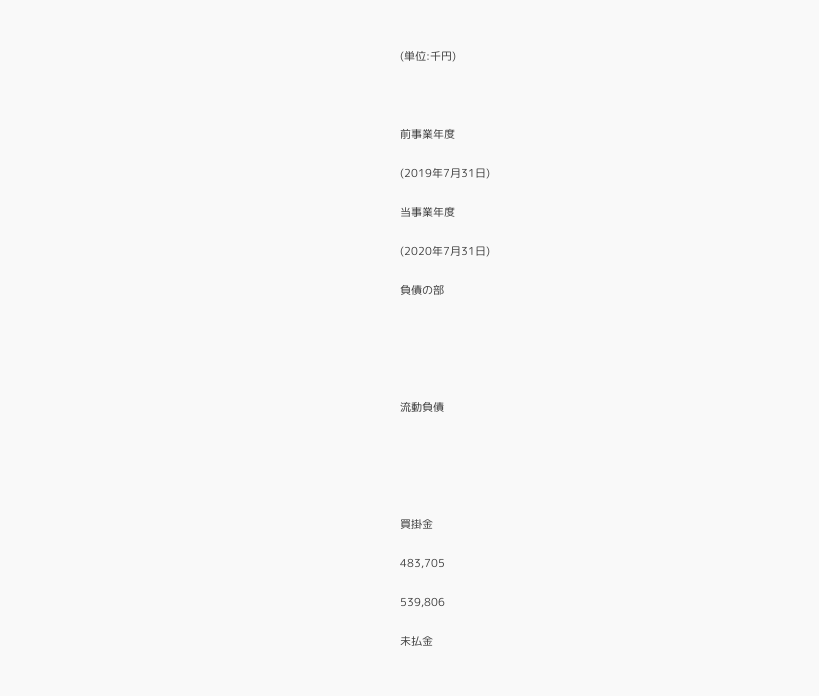(単位:千円)



前事業年度

(2019年7月31日)

当事業年度

(2020年7月31日)

負債の部





流動負債





買掛金

483,705

539,806

未払金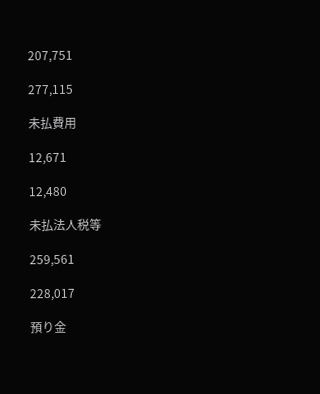207,751

277,115

未払費用

12,671

12,480

未払法人税等

259,561

228,017

預り金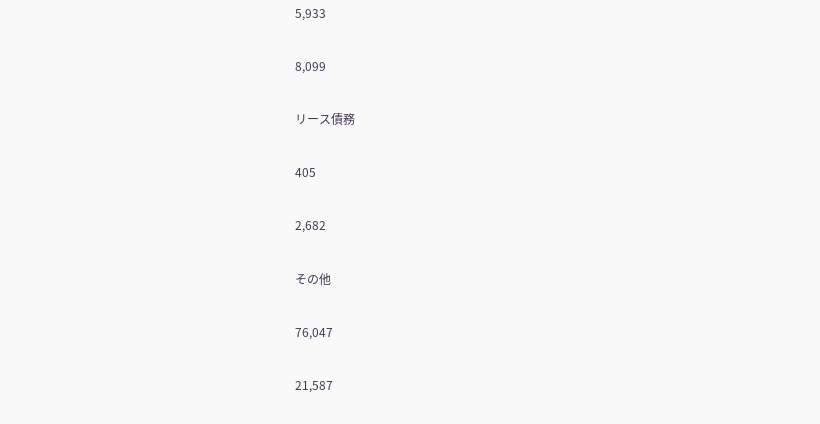5,933

8,099

リース債務

405

2,682

その他

76,047

21,587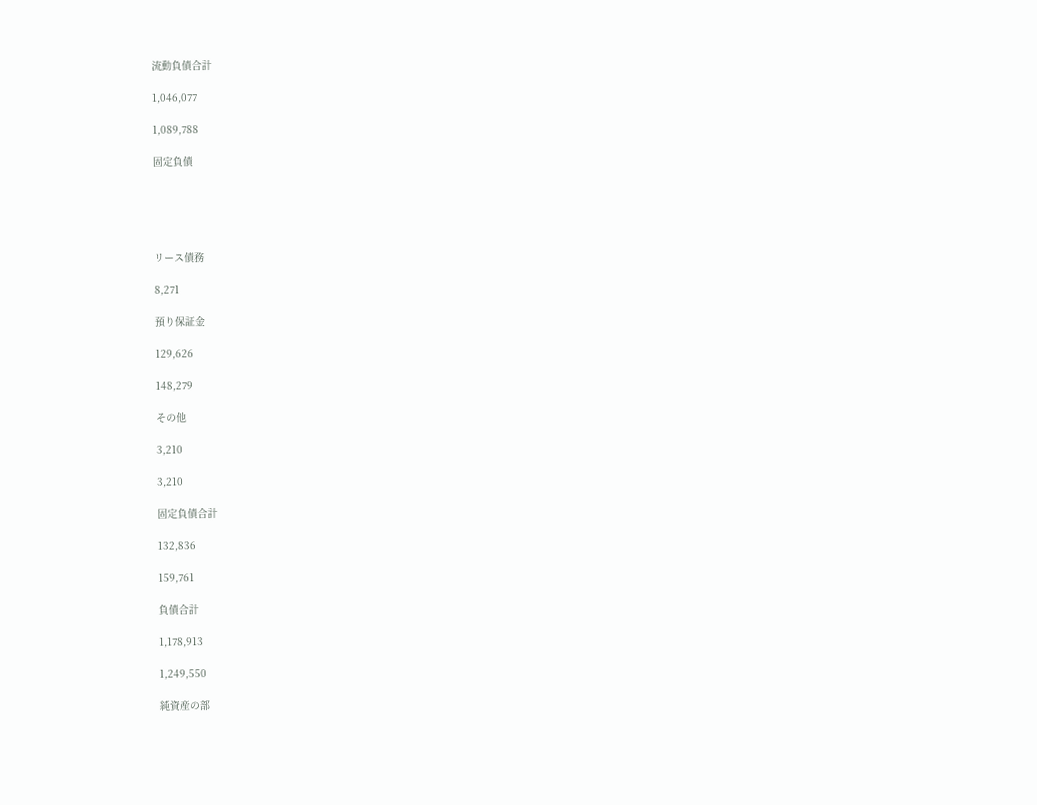流動負債合計

1,046,077

1,089,788

固定負債





リース債務

8,271

預り保証金

129,626

148,279

その他

3,210

3,210

固定負債合計

132,836

159,761

負債合計

1,178,913

1,249,550

純資産の部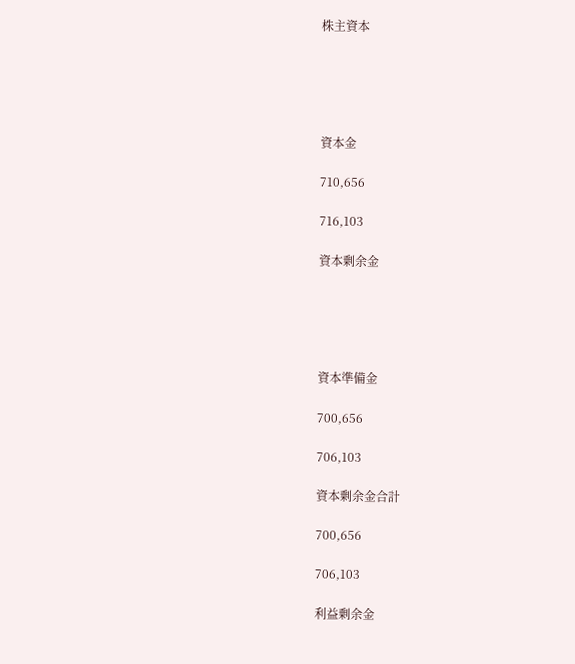株主資本





資本金

710,656

716,103

資本剰余金





資本準備金

700,656

706,103

資本剰余金合計

700,656

706,103

利益剰余金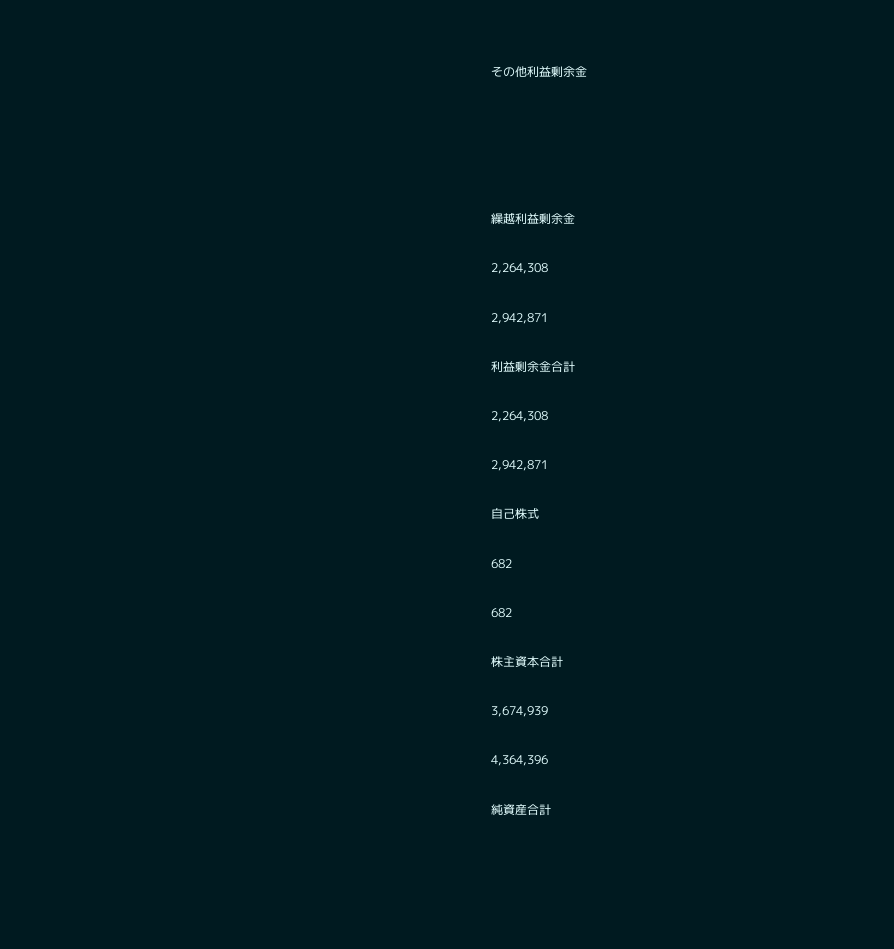その他利益剰余金





繰越利益剰余金

2,264,308

2,942,871

利益剰余金合計

2,264,308

2,942,871

自己株式

682

682

株主資本合計

3,674,939

4,364,396

純資産合計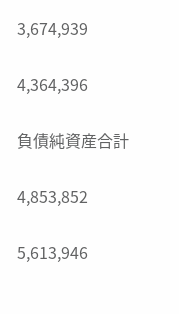3,674,939

4,364,396

負債純資産合計

4,853,852

5,613,946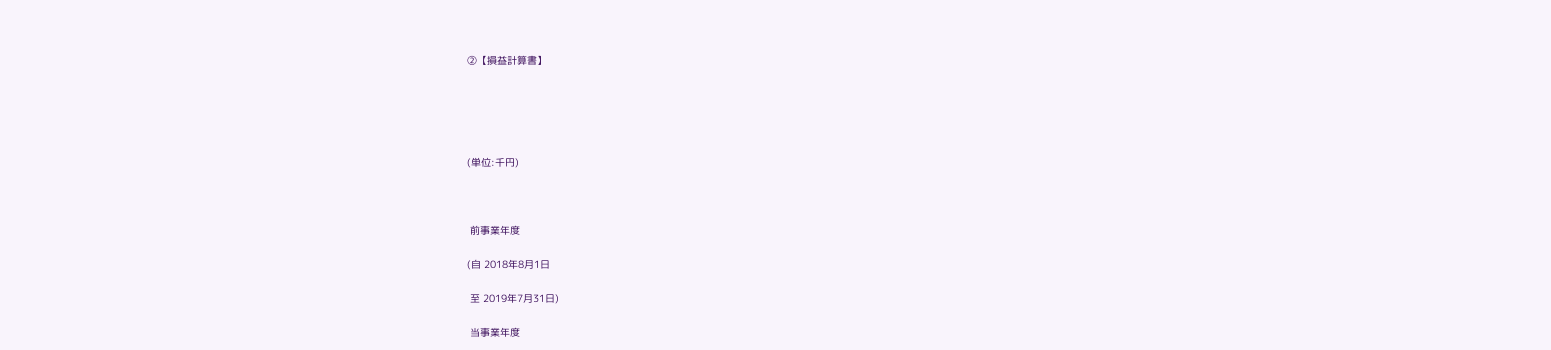②【損益計算書】





(単位:千円)



 前事業年度

(自 2018年8月1日

 至 2019年7月31日)

 当事業年度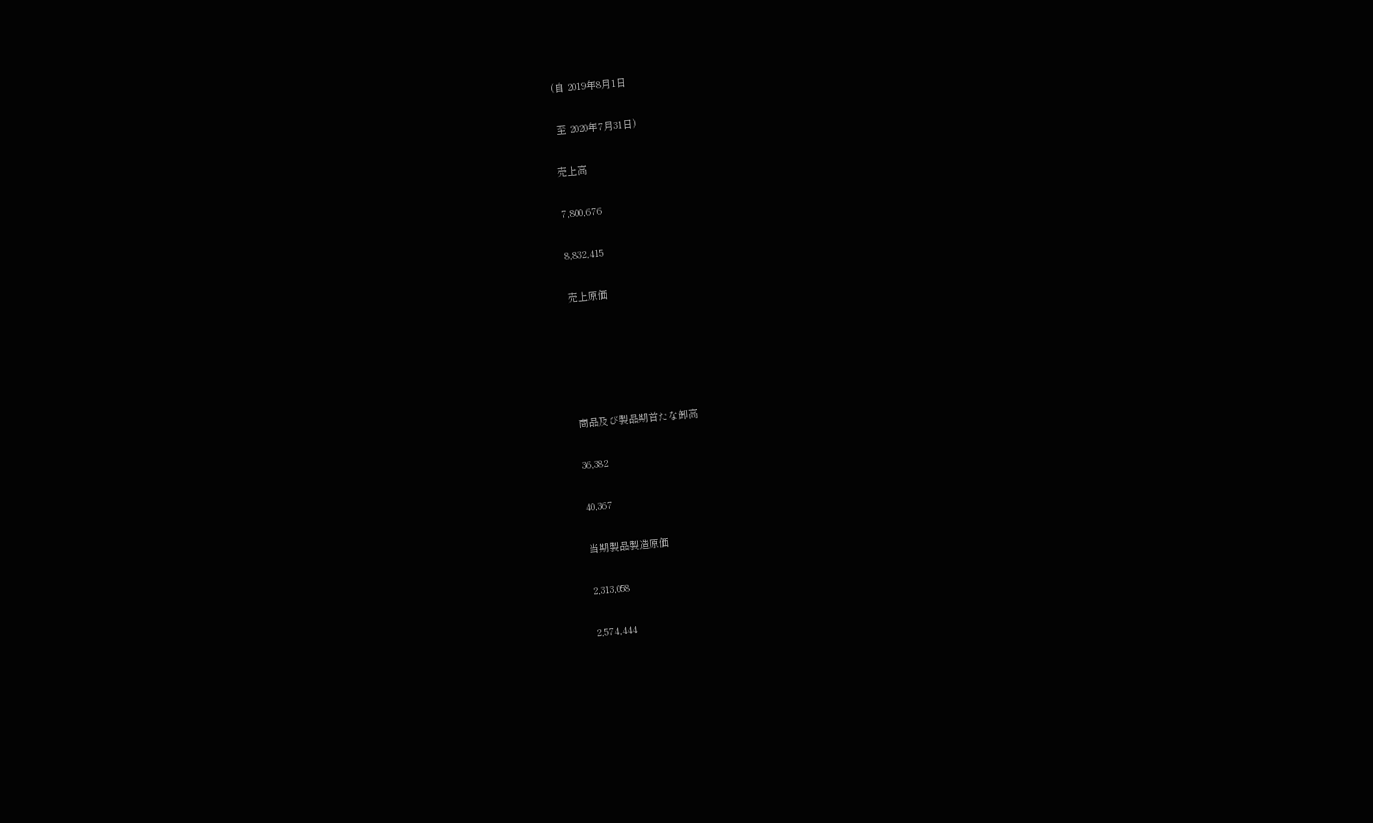(自 2019年8月1日

 至 2020年7月31日)

売上高

7,800,676

8,832,415

売上原価





商品及び製品期首たな卸高

36,382

40,367

当期製品製造原価

2,313,058

2,574,444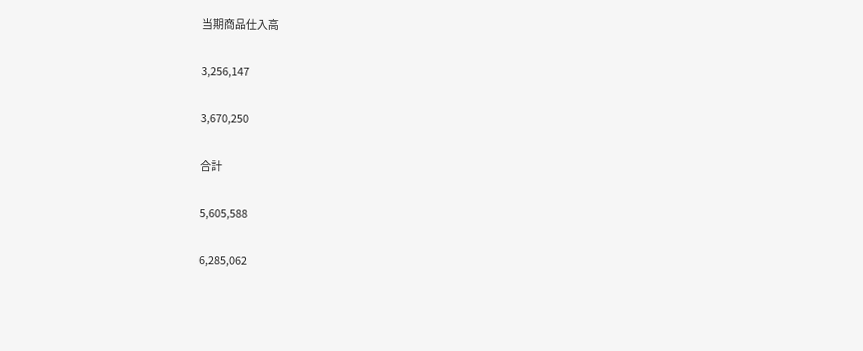当期商品仕入高

3,256,147

3,670,250

合計

5,605,588

6,285,062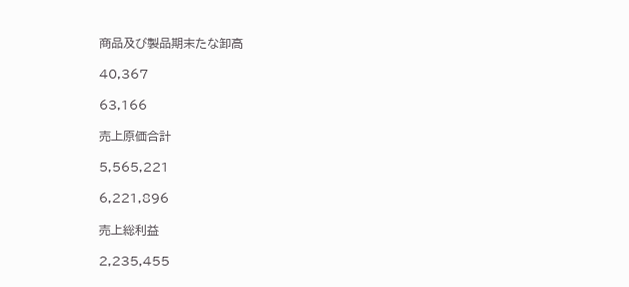商品及び製品期末たな卸高

40,367

63,166

売上原価合計

5,565,221

6,221,896

売上総利益

2,235,455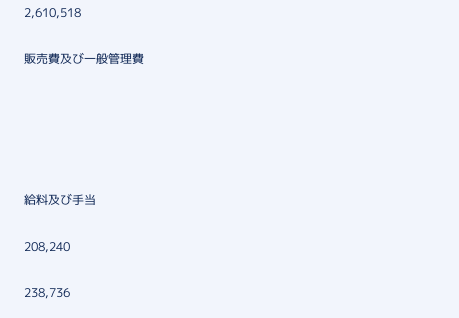2,610,518

販売費及び一般管理費





給料及び手当

208,240

238,736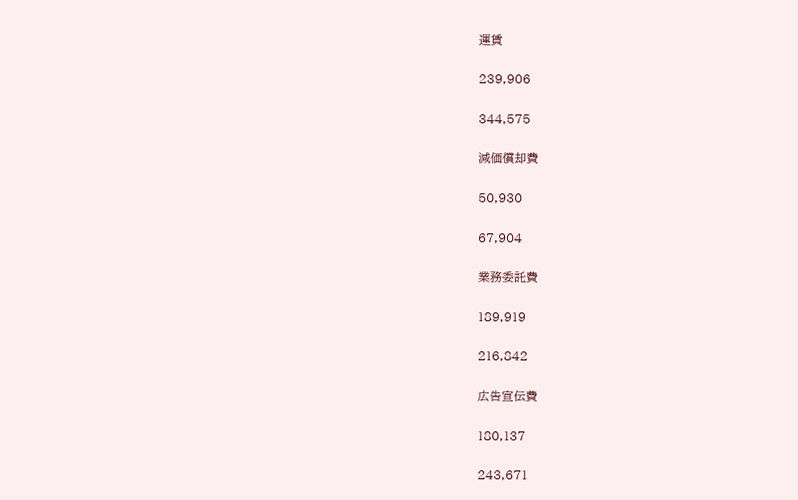運賃

239,906

344,575

減価償却費

50,930

67,904

業務委託費

189,919

216,842

広告宣伝費

180,137

243,671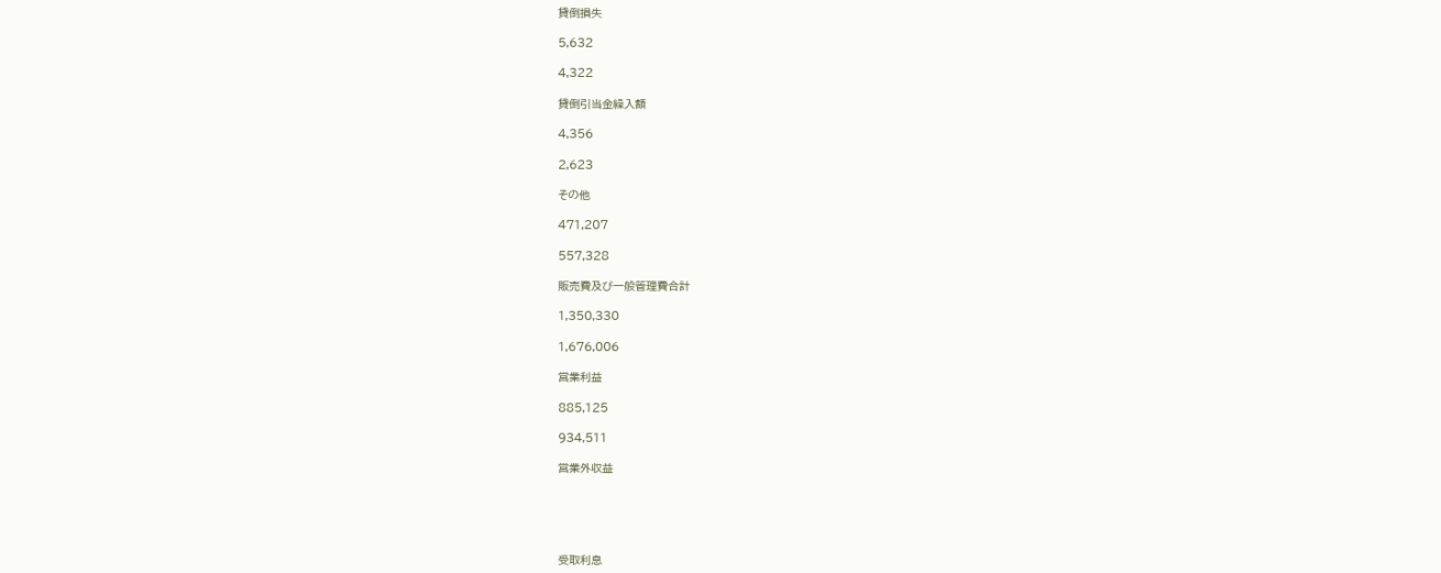貸倒損失

5,632

4,322

貸倒引当金繰入額

4,356

2,623

その他

471,207

557,328

販売費及び一般管理費合計

1,350,330

1,676,006

営業利益

885,125

934,511

営業外収益





受取利息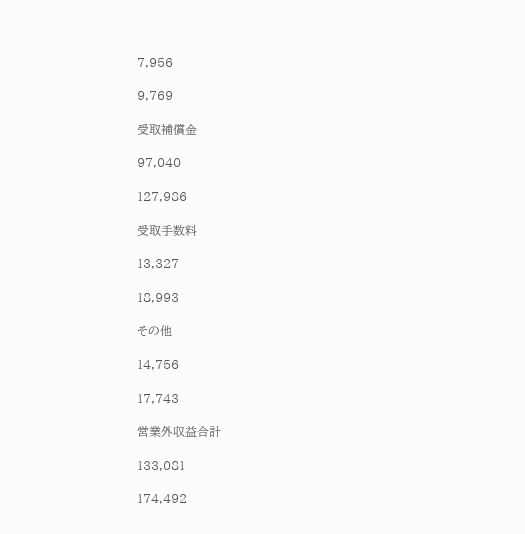7,956

9,769

受取補償金

97,040

127,986

受取手数料

13,327

18,993

その他

14,756

17,743

営業外収益合計

133,081

174,492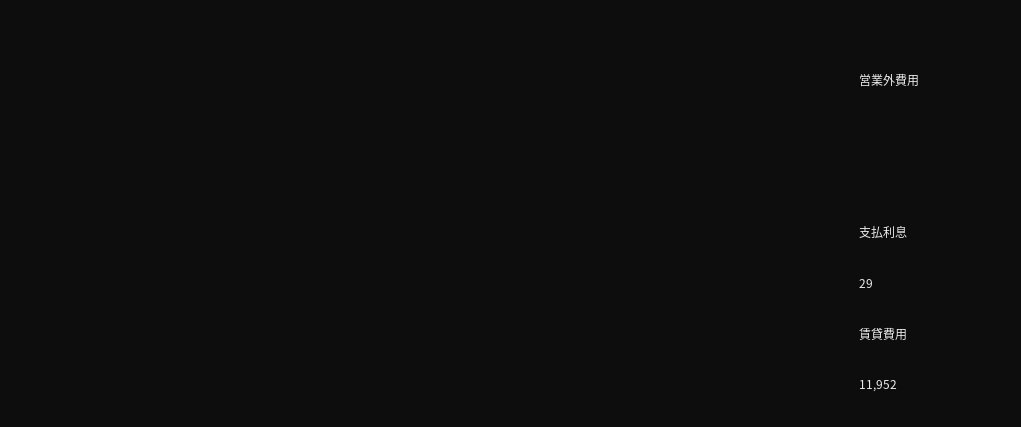営業外費用





支払利息

29

賃貸費用

11,952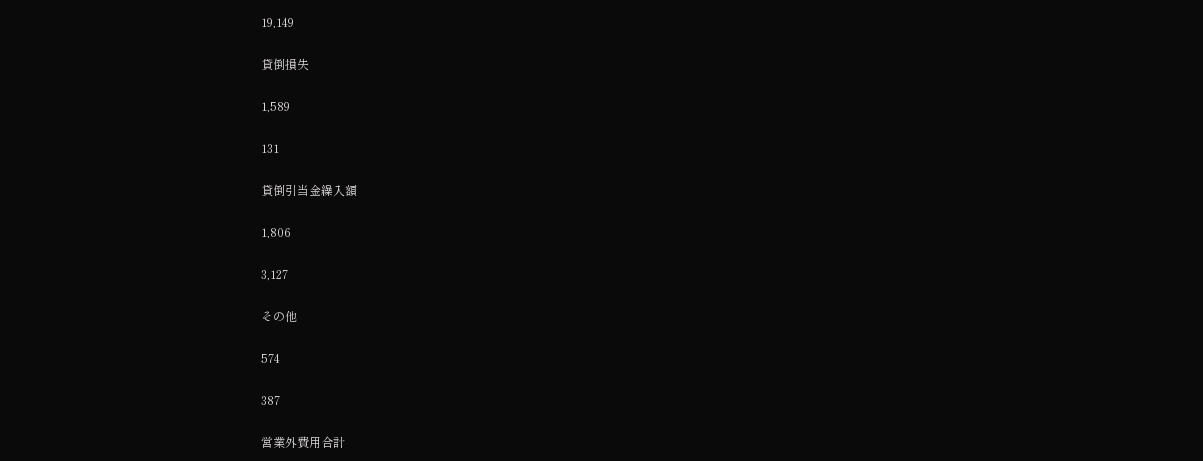19,149

貸倒損失

1,589

131

貸倒引当金繰入額

1,806

3,127

その他

574

387

営業外費用合計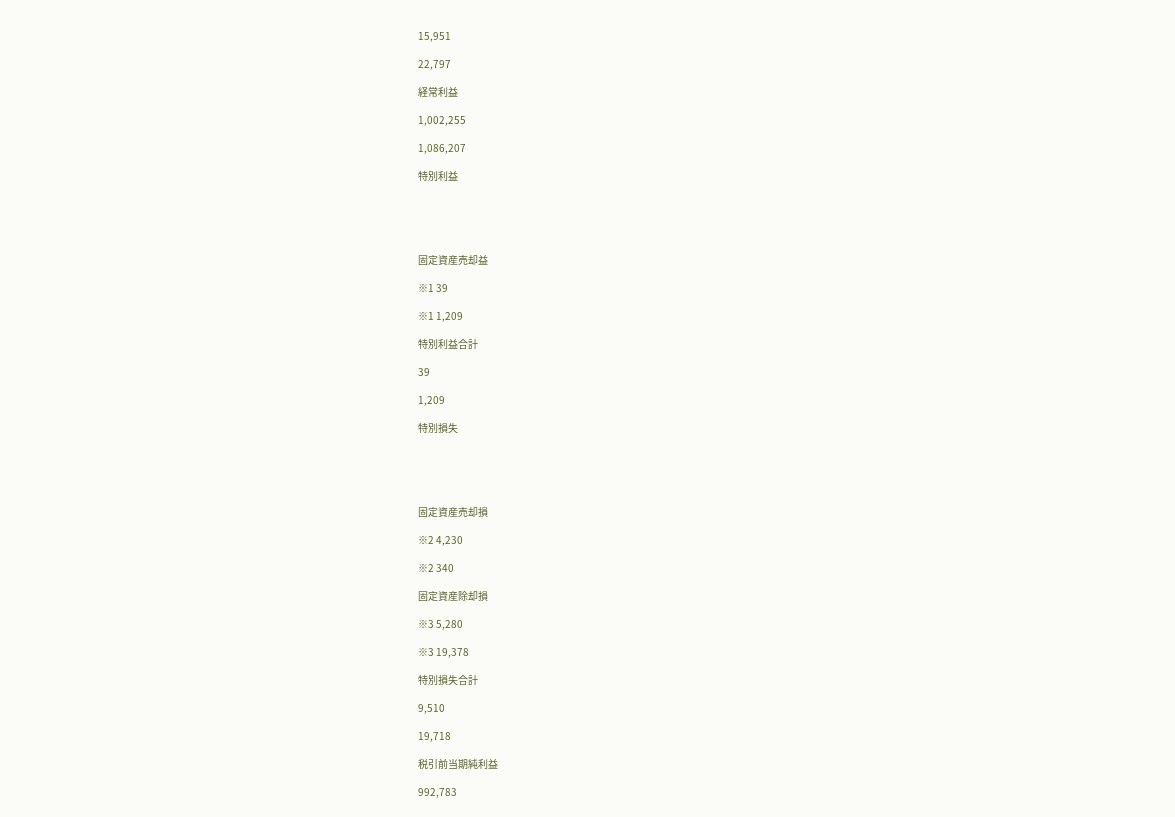15,951

22,797

経常利益

1,002,255

1,086,207

特別利益





固定資産売却益

※1 39

※1 1,209

特別利益合計

39

1,209

特別損失





固定資産売却損

※2 4,230

※2 340

固定資産除却損

※3 5,280

※3 19,378

特別損失合計

9,510

19,718

税引前当期純利益

992,783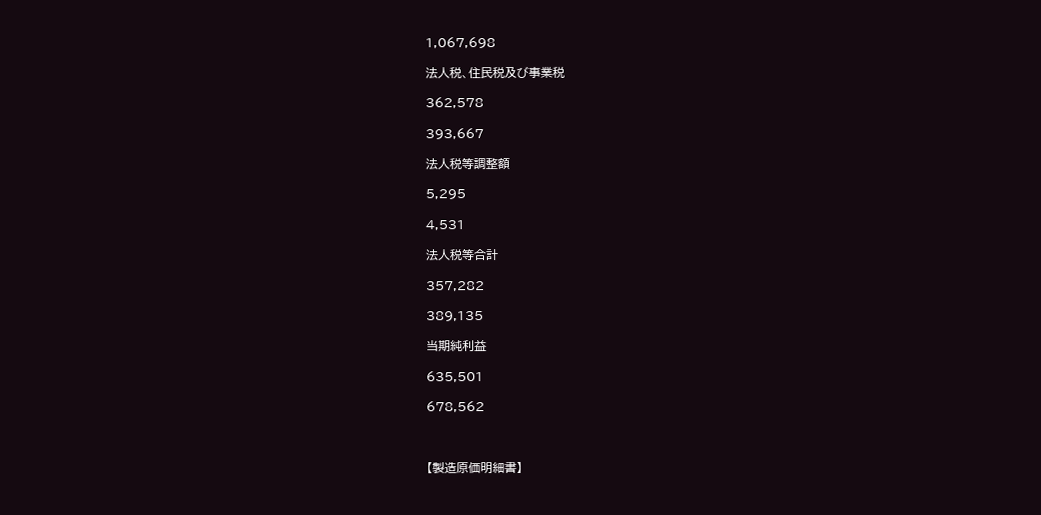1,067,698

法人税、住民税及び事業税

362,578

393,667

法人税等調整額

5,295

4,531

法人税等合計

357,282

389,135

当期純利益

635,501

678,562



【製造原価明細書】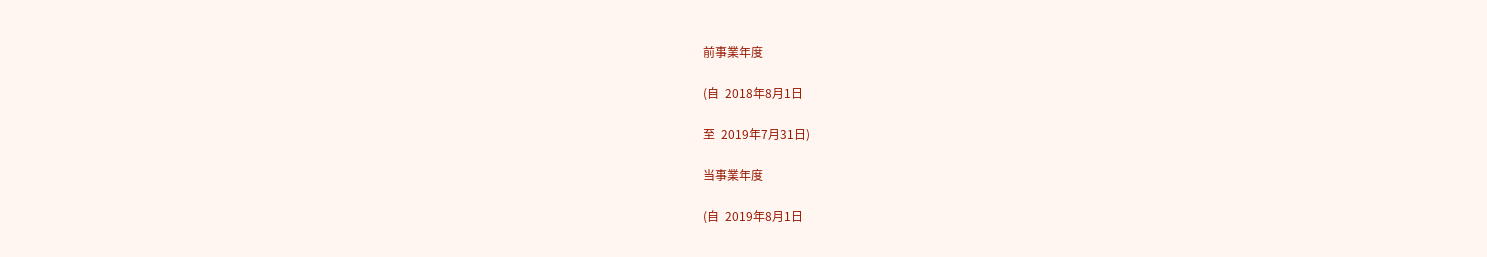前事業年度

(自  2018年8月1日

至  2019年7月31日)

当事業年度

(自  2019年8月1日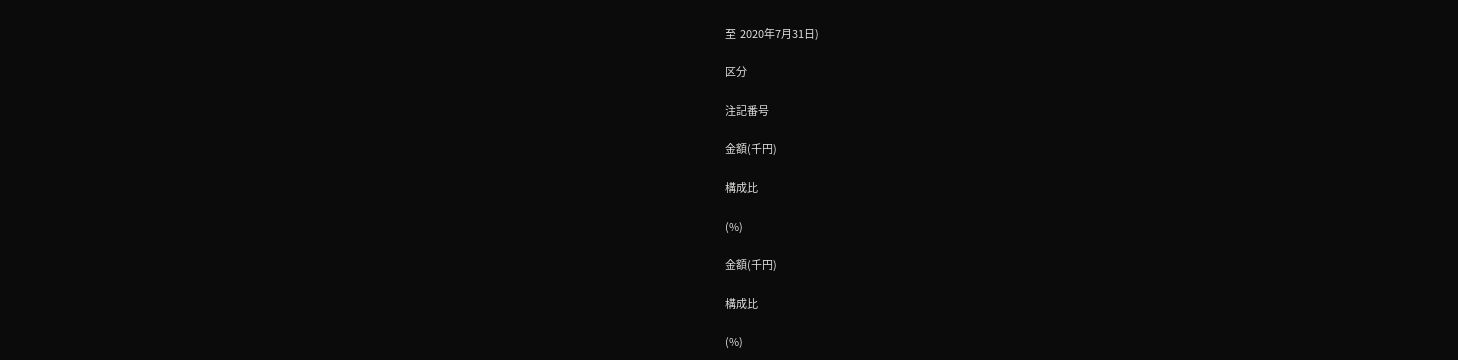至  2020年7月31日)

区分

注記番号

金額(千円)

構成比

(%)

金額(千円)

構成比

(%)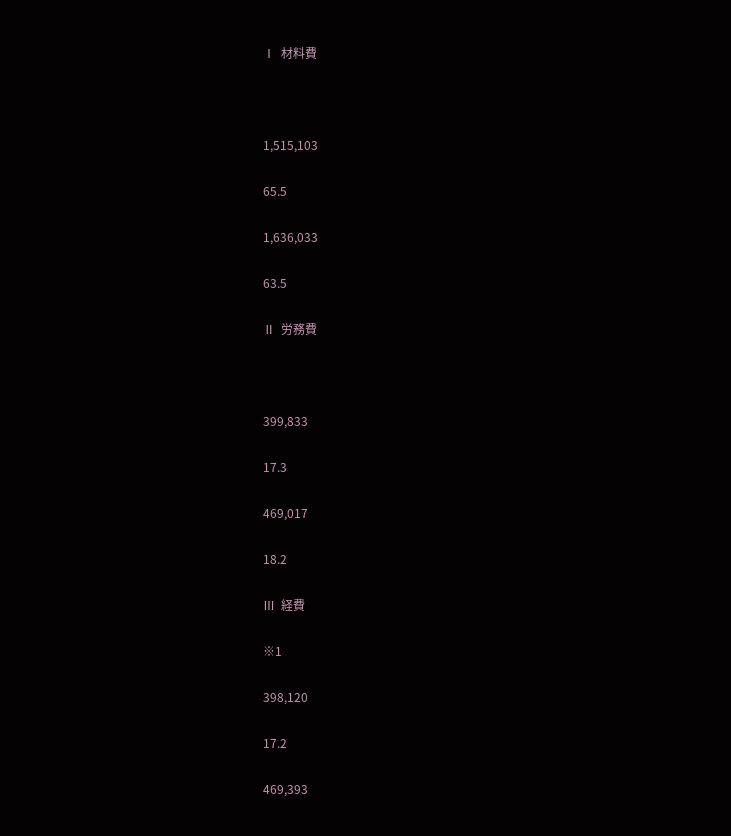Ⅰ  材料費



1,515,103

65.5

1,636,033

63.5

Ⅱ  労務費



399,833

17.3

469,017

18.2

Ⅲ  経費

※1

398,120

17.2

469,393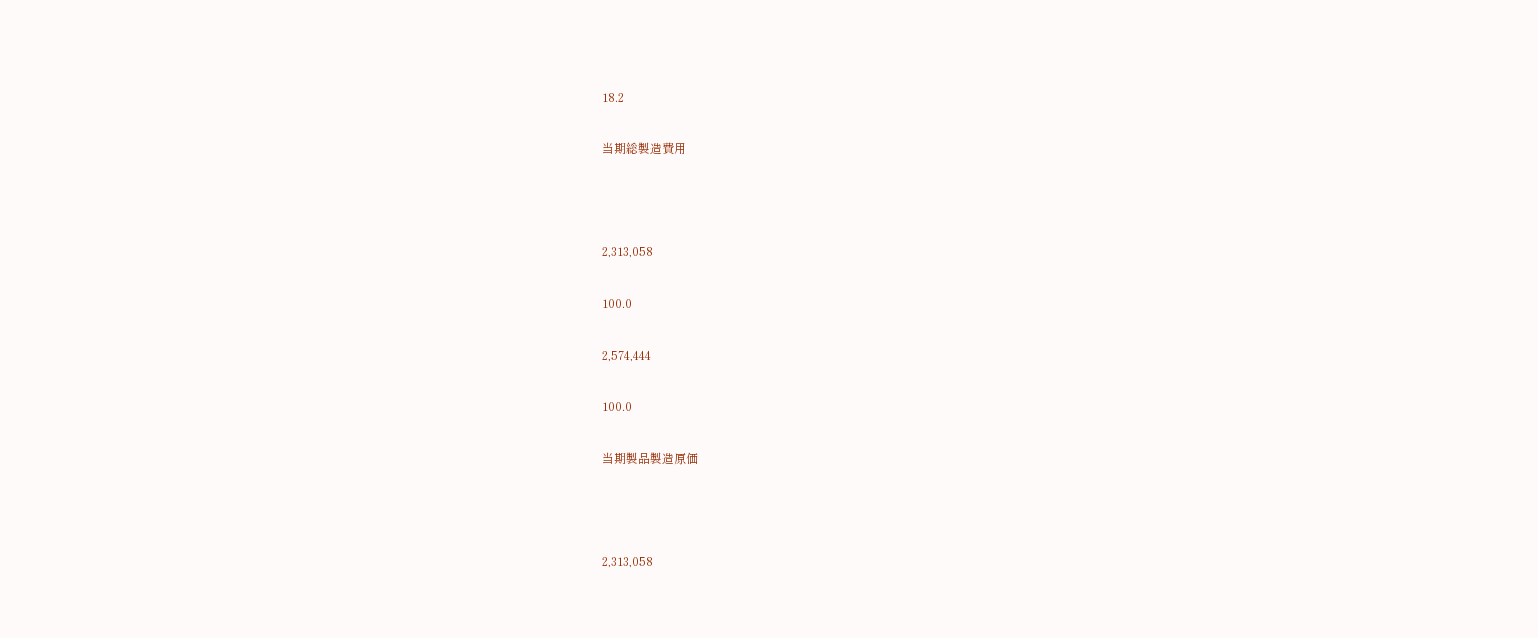18.2

当期総製造費用



2,313,058

100.0

2,574,444

100.0

当期製品製造原価



2,313,058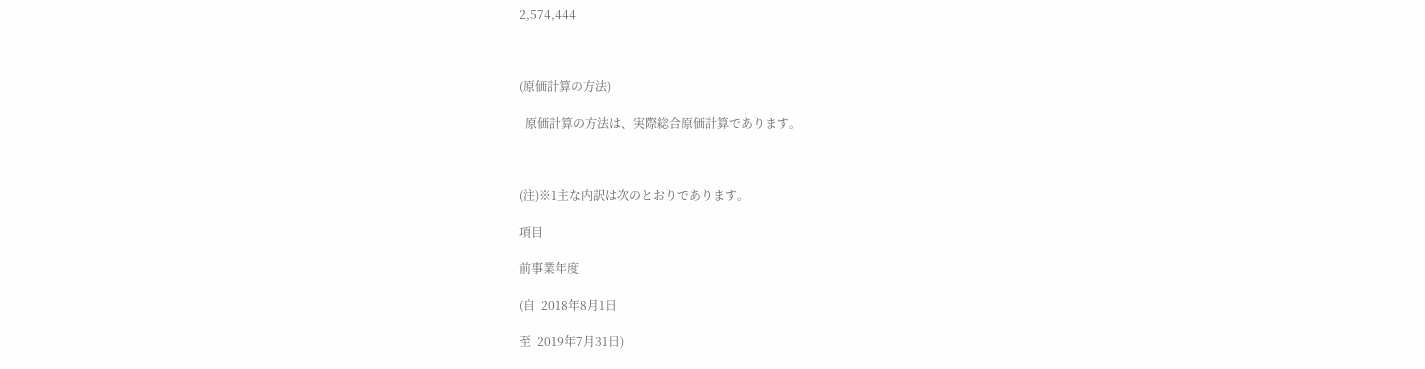2,574,444



(原価計算の方法)

  原価計算の方法は、実際総合原価計算であります。



(注)※1主な内訳は次のとおりであります。

項目

前事業年度

(自  2018年8月1日

至  2019年7月31日)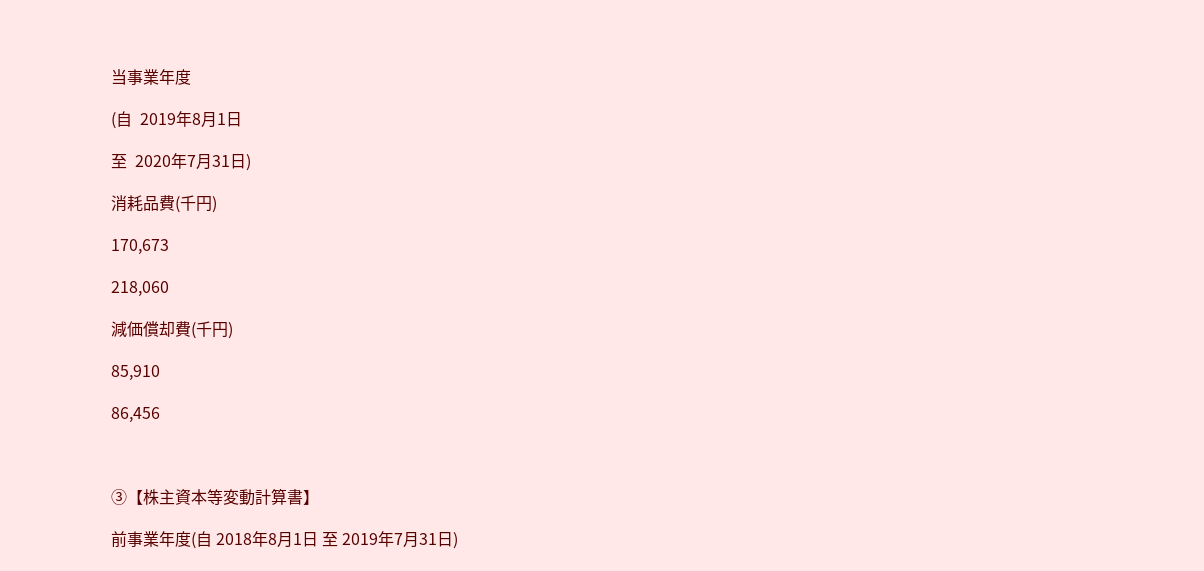当事業年度

(自  2019年8月1日

至  2020年7月31日)

消耗品費(千円)

170,673

218,060

減価償却費(千円)

85,910

86,456



③【株主資本等変動計算書】

前事業年度(自 2018年8月1日 至 2019年7月31日)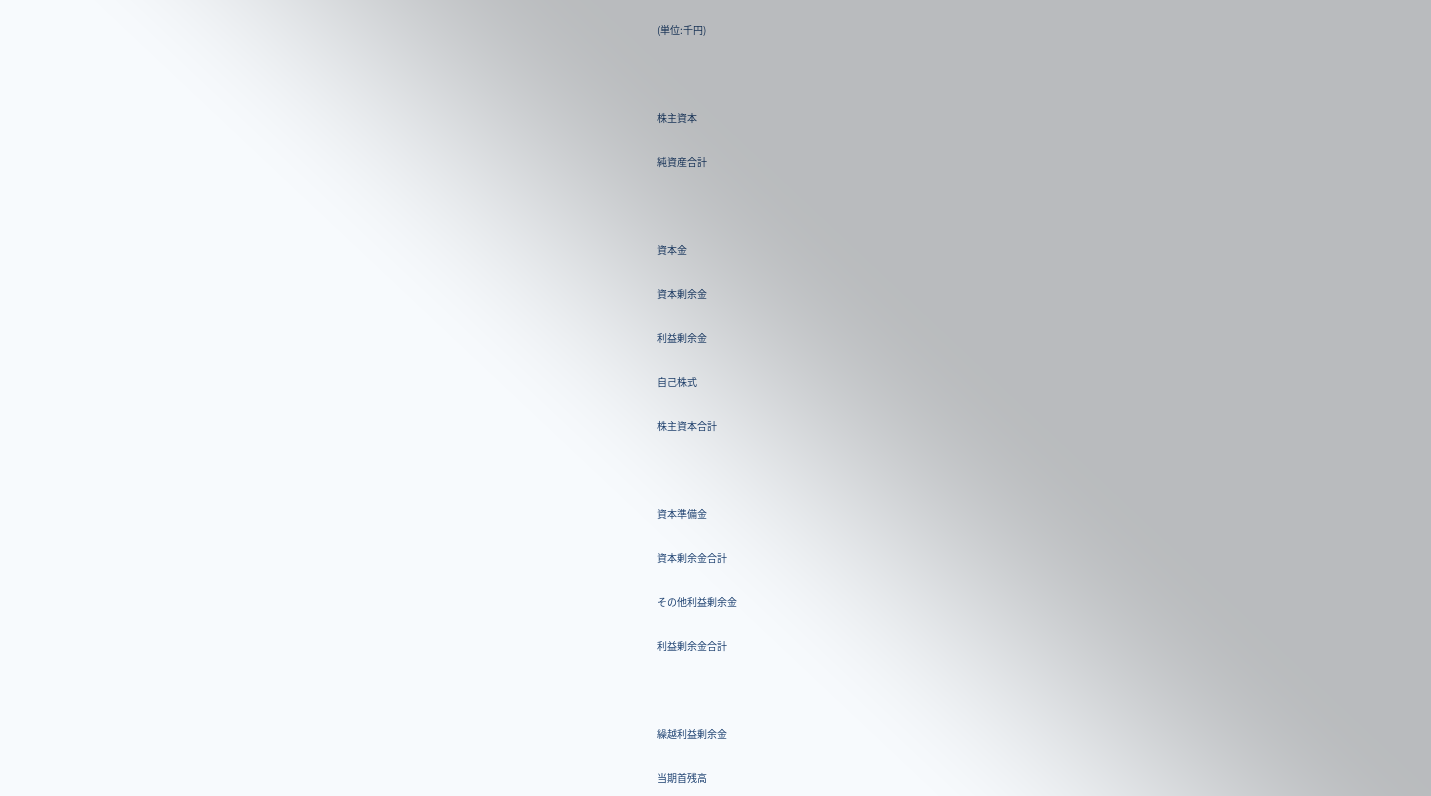(単位:千円)



株主資本

純資産合計



資本金

資本剰余金

利益剰余金

自己株式

株主資本合計



資本準備金

資本剰余金合計

その他利益剰余金

利益剰余金合計



繰越利益剰余金

当期首残高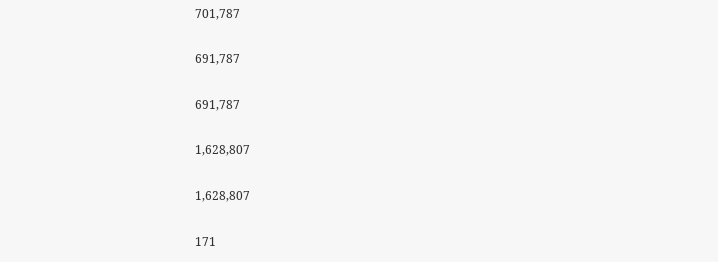701,787

691,787

691,787

1,628,807

1,628,807

171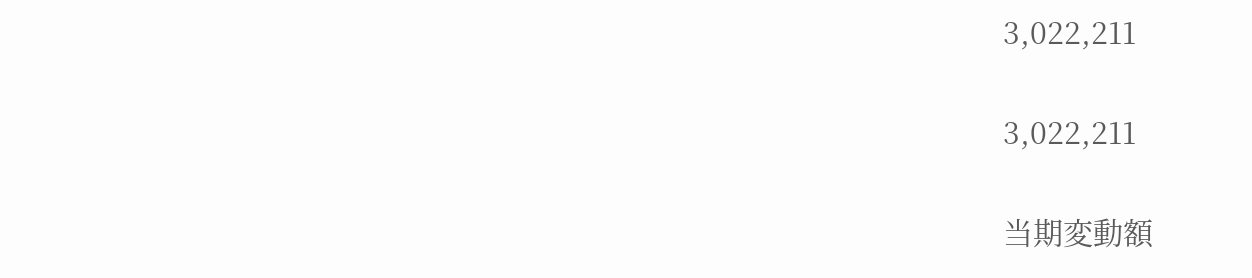3,022,211

3,022,211

当期変動額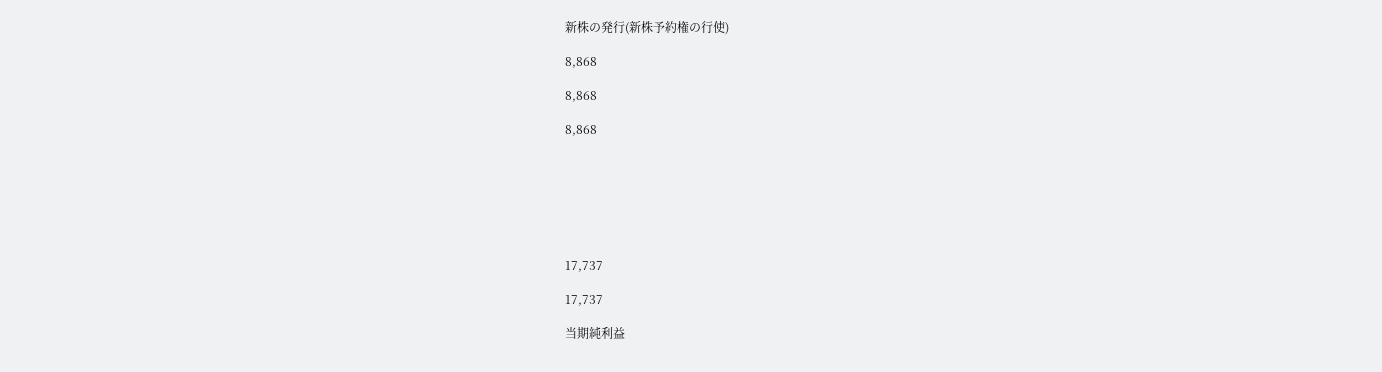新株の発行(新株予約権の行使)

8,868

8,868

8,868







17,737

17,737

当期純利益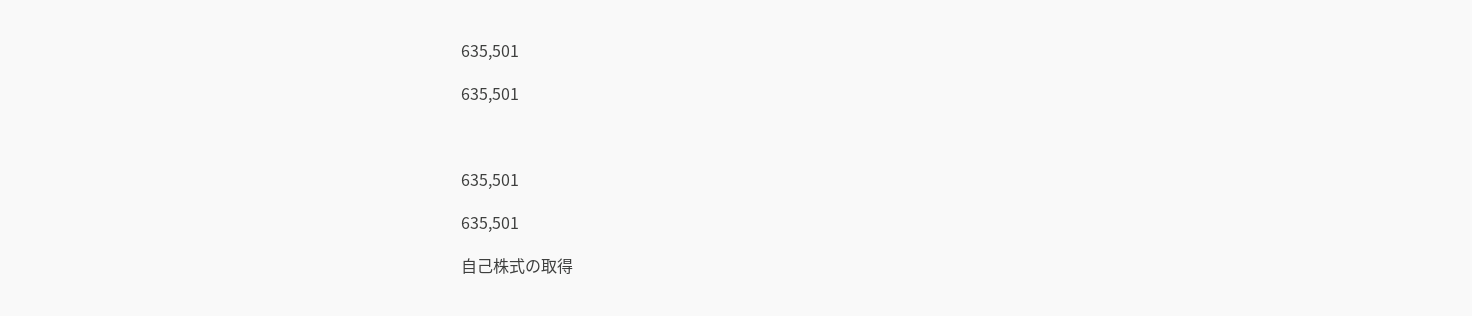635,501

635,501



635,501

635,501

自己株式の取得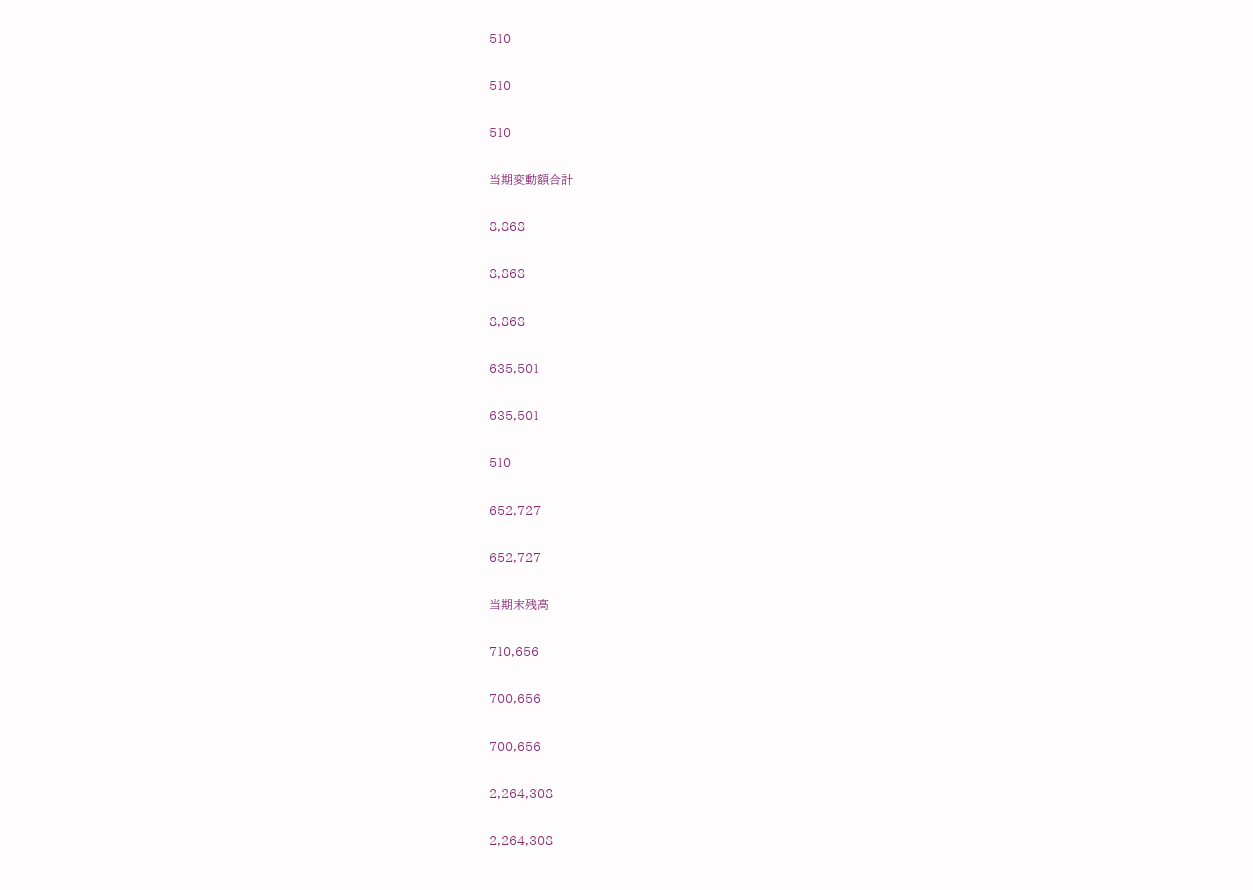510

510

510

当期変動額合計

8,868

8,868

8,868

635,501

635,501

510

652,727

652,727

当期末残高

710,656

700,656

700,656

2,264,308

2,264,308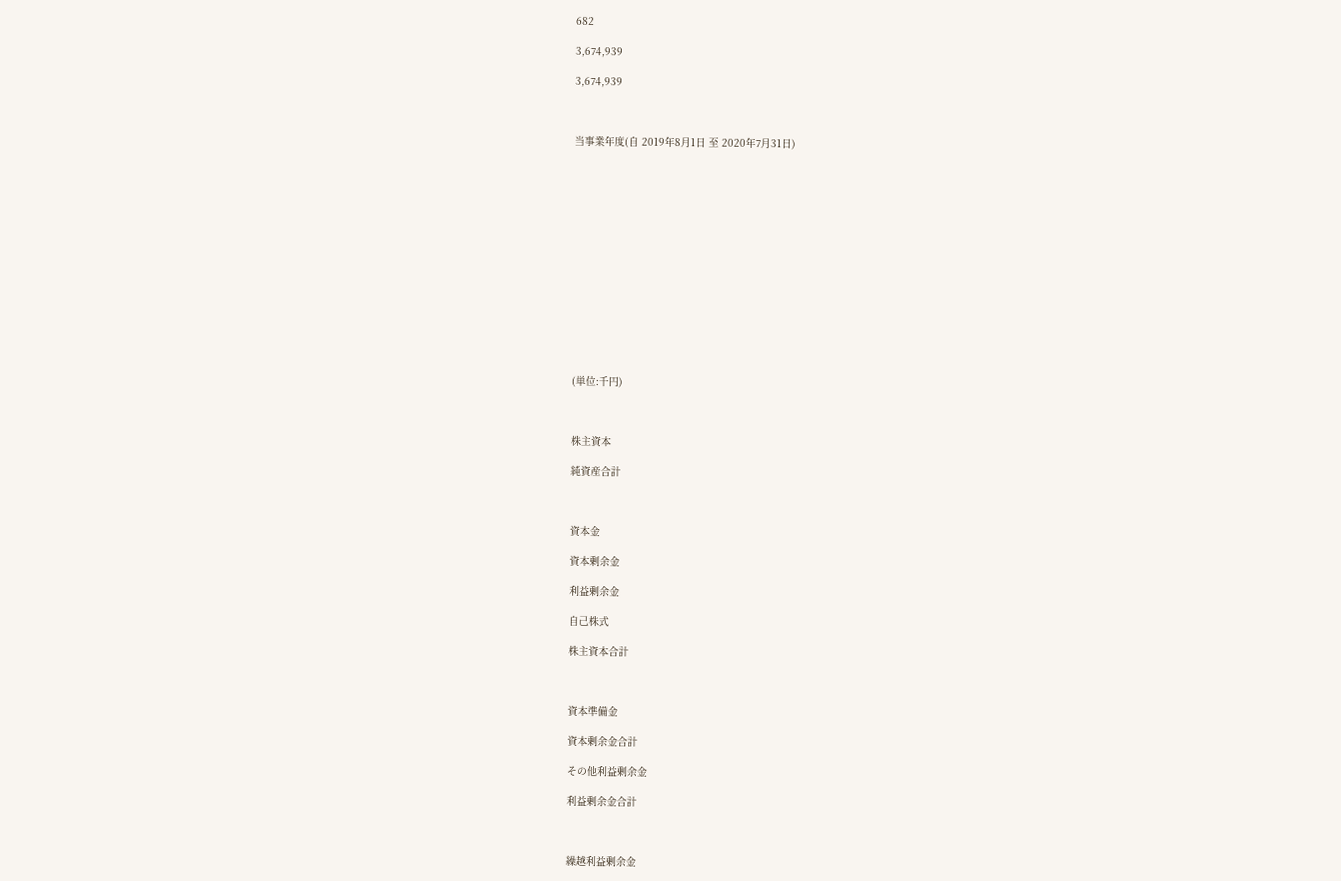682

3,674,939

3,674,939



当事業年度(自 2019年8月1日 至 2020年7月31日)















(単位:千円)



株主資本

純資産合計



資本金

資本剰余金

利益剰余金

自己株式

株主資本合計



資本準備金

資本剰余金合計

その他利益剰余金

利益剰余金合計



繰越利益剰余金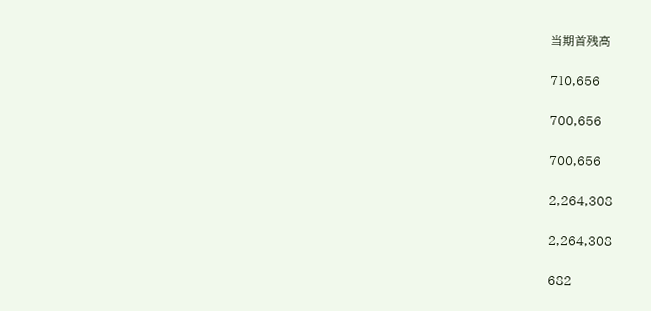当期首残高

710,656

700,656

700,656

2,264,308

2,264,308

682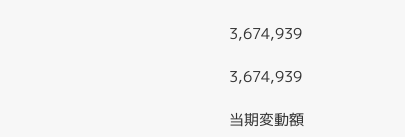3,674,939

3,674,939

当期変動額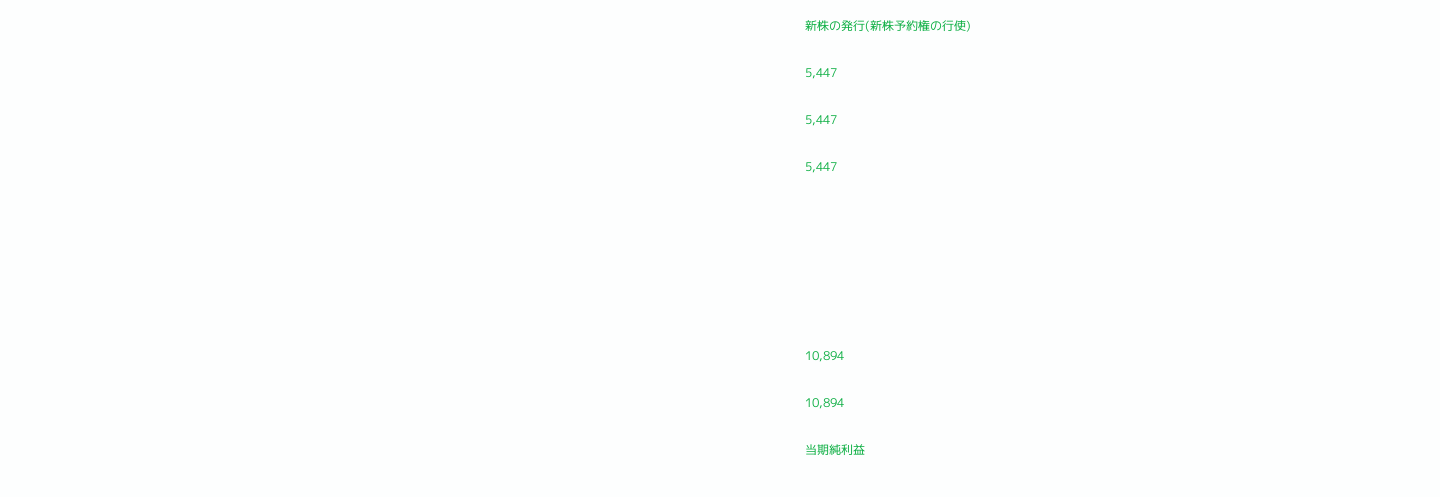新株の発行(新株予約権の行使)

5,447

5,447

5,447







10,894

10,894

当期純利益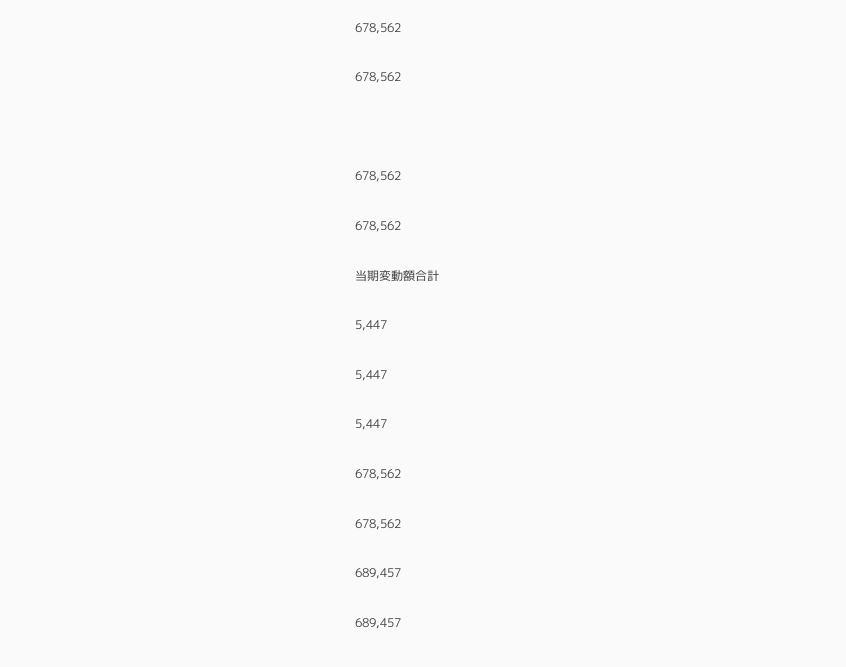678,562

678,562



678,562

678,562

当期変動額合計

5,447

5,447

5,447

678,562

678,562

689,457

689,457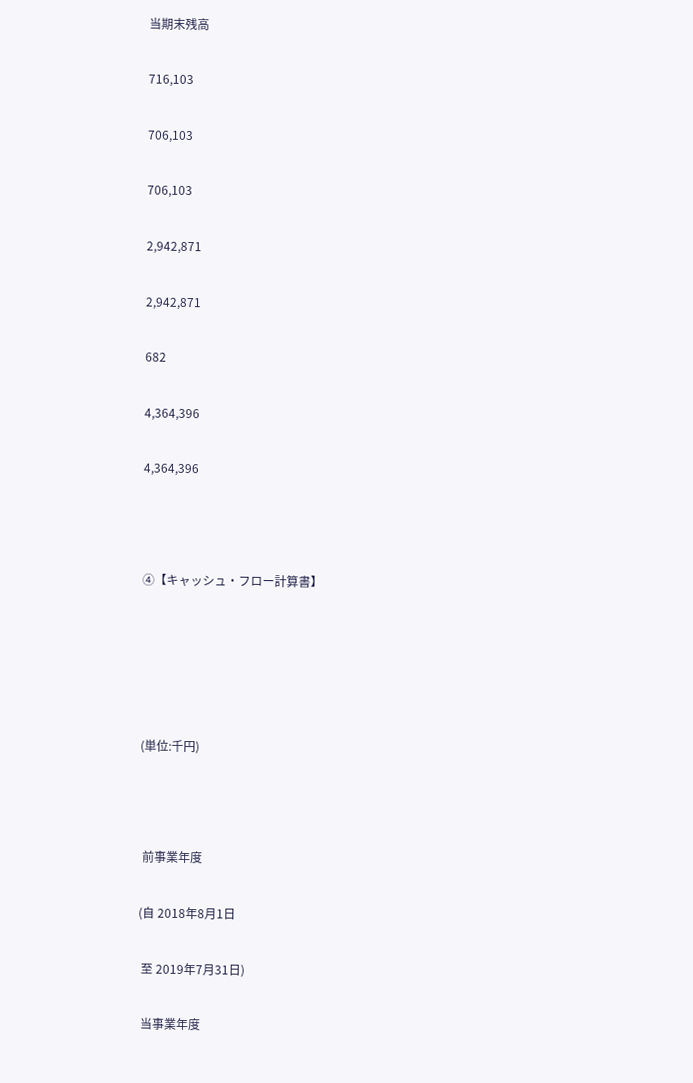当期末残高

716,103

706,103

706,103

2,942,871

2,942,871

682

4,364,396

4,364,396



④【キャッシュ・フロー計算書】





(単位:千円)



 前事業年度

(自 2018年8月1日

 至 2019年7月31日)

 当事業年度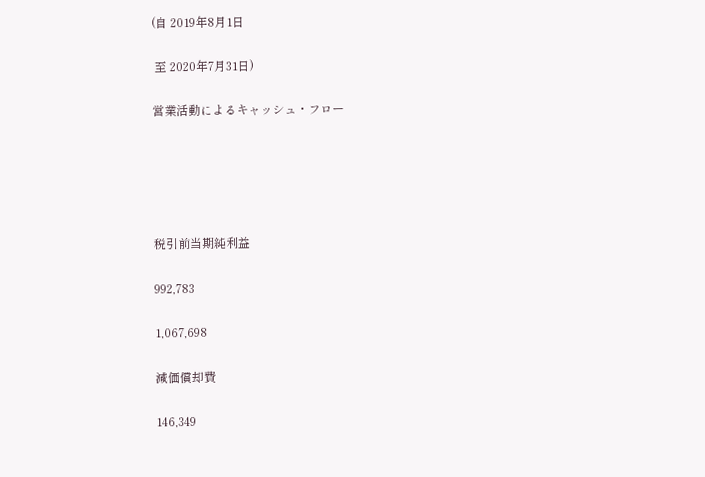(自 2019年8月1日

 至 2020年7月31日)

営業活動によるキャッシュ・フロー





税引前当期純利益

992,783

1,067,698

減価償却費

146,349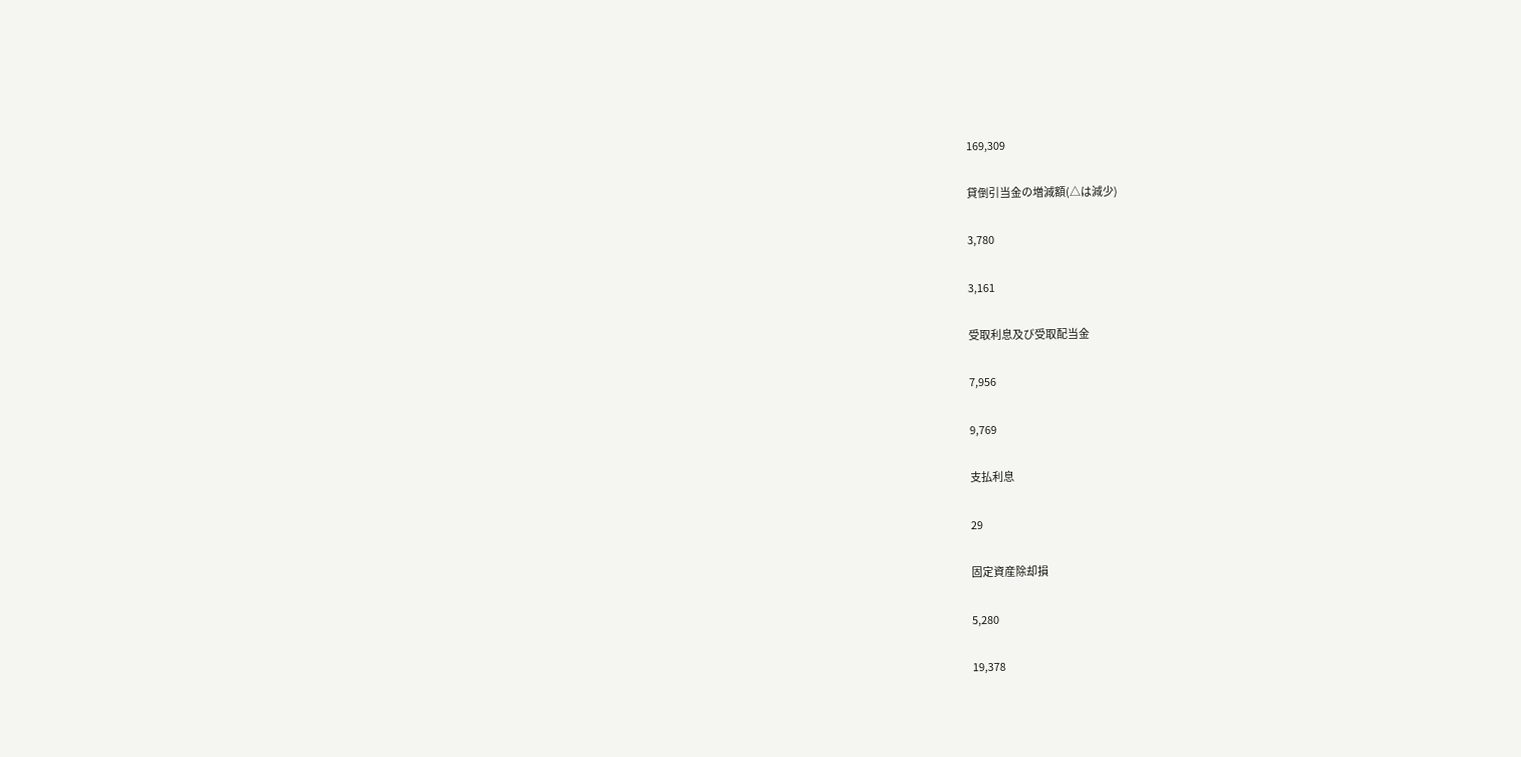169,309

貸倒引当金の増減額(△は減少)

3,780

3,161

受取利息及び受取配当金

7,956

9,769

支払利息

29

固定資産除却損

5,280

19,378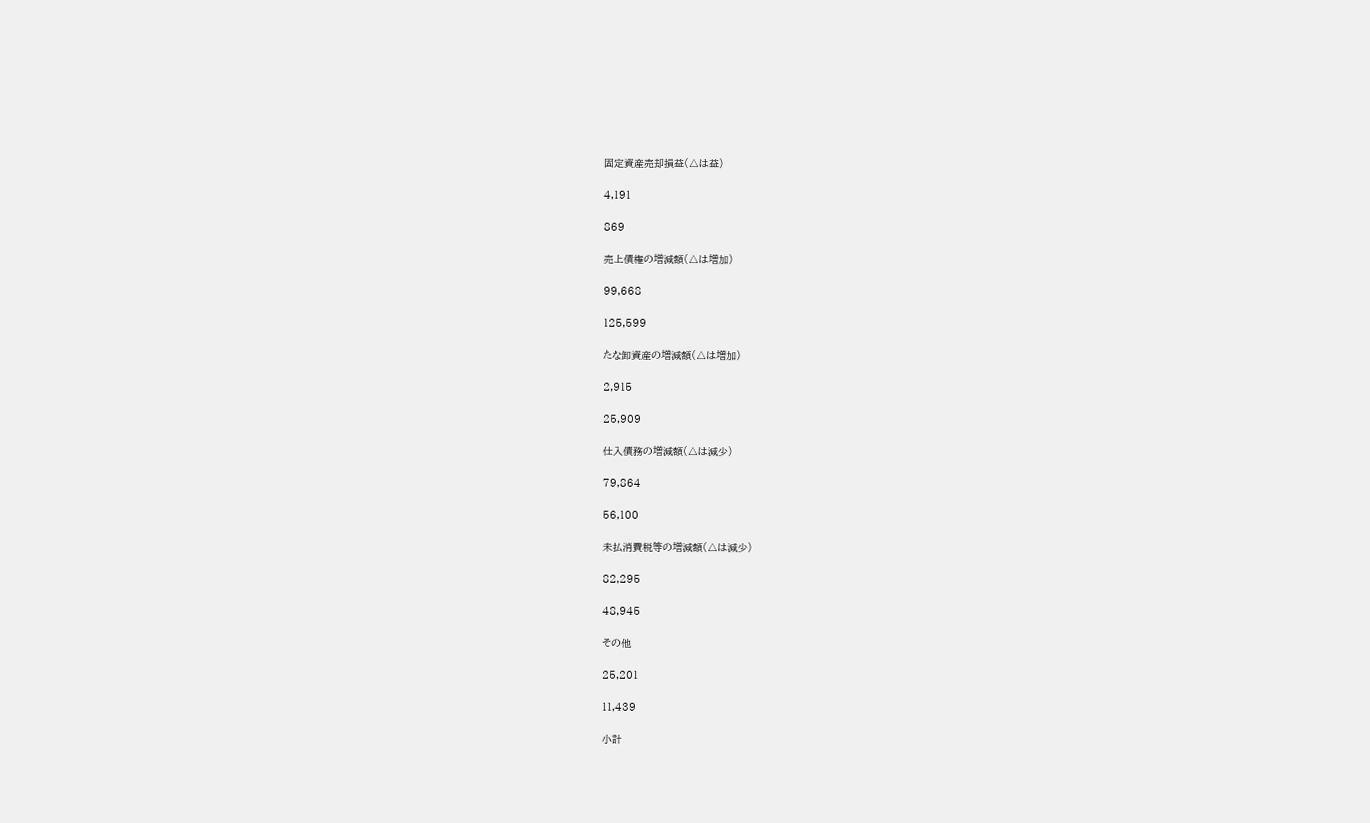固定資産売却損益(△は益)

4,191

869

売上債権の増減額(△は増加)

99,668

125,599

たな卸資産の増減額(△は増加)

2,915

25,909

仕入債務の増減額(△は減少)

79,864

56,100

未払消費税等の増減額(△は減少)

82,295

48,945

その他

25,201

11,439

小計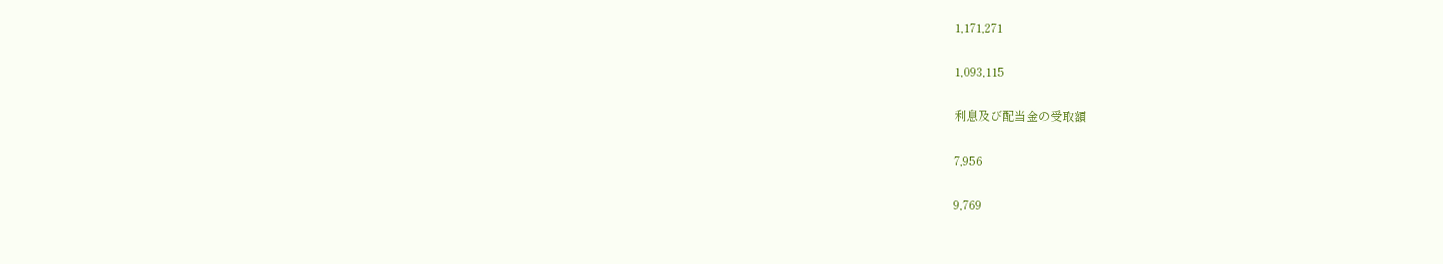1,171,271

1,093,115

利息及び配当金の受取額

7,956

9,769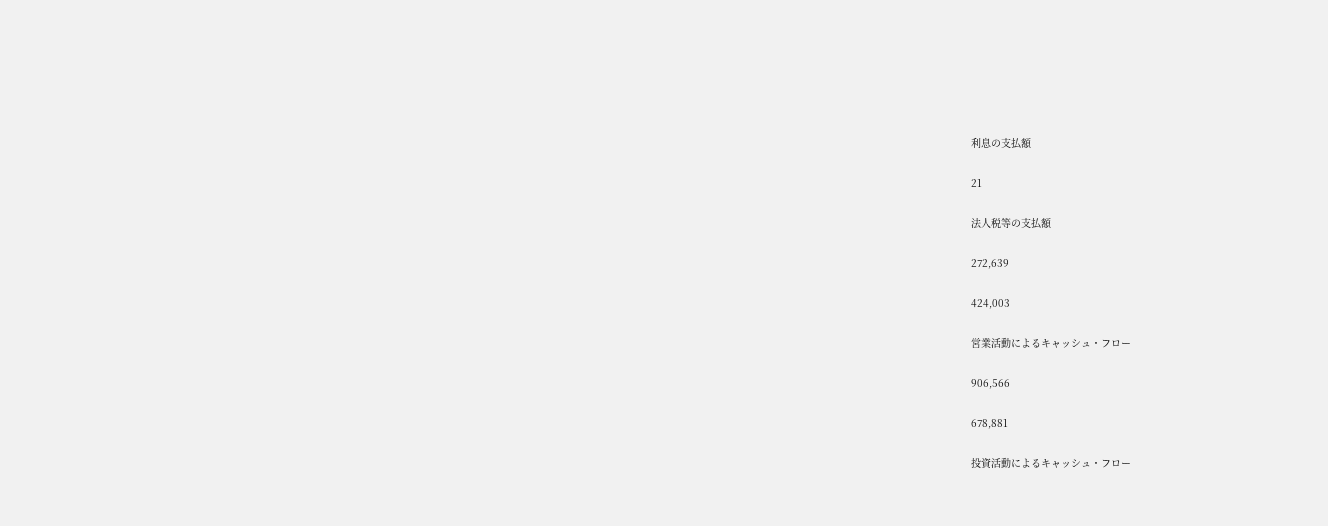利息の支払額

21

法人税等の支払額

272,639

424,003

営業活動によるキャッシュ・フロー

906,566

678,881

投資活動によるキャッシュ・フロー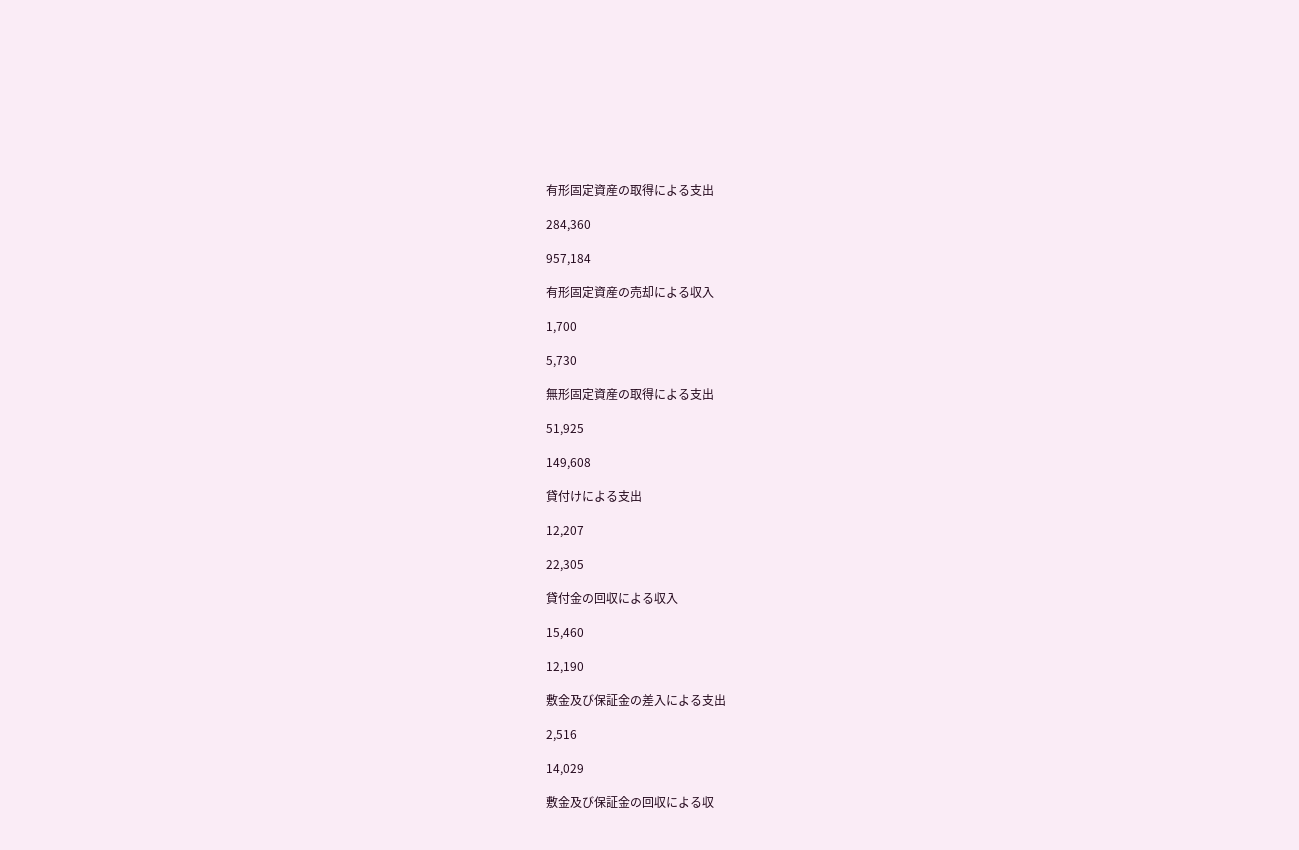有形固定資産の取得による支出

284,360

957,184

有形固定資産の売却による収入

1,700

5,730

無形固定資産の取得による支出

51,925

149,608

貸付けによる支出

12,207

22,305

貸付金の回収による収入

15,460

12,190

敷金及び保証金の差入による支出

2,516

14,029

敷金及び保証金の回収による収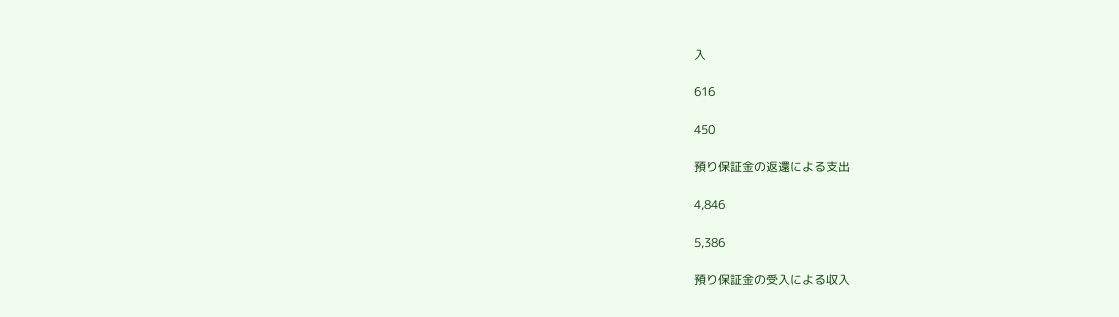入

616

450

預り保証金の返還による支出

4,846

5,386

預り保証金の受入による収入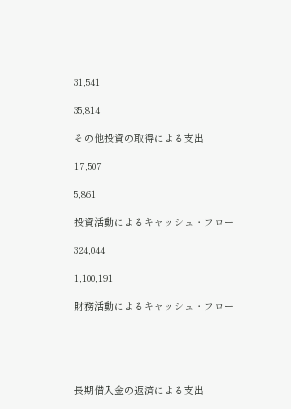31,541

35,814

その他投資の取得による支出

17,507

5,861

投資活動によるキャッシュ・フロー

324,044

1,100,191

財務活動によるキャッシュ・フロー





長期借入金の返済による支出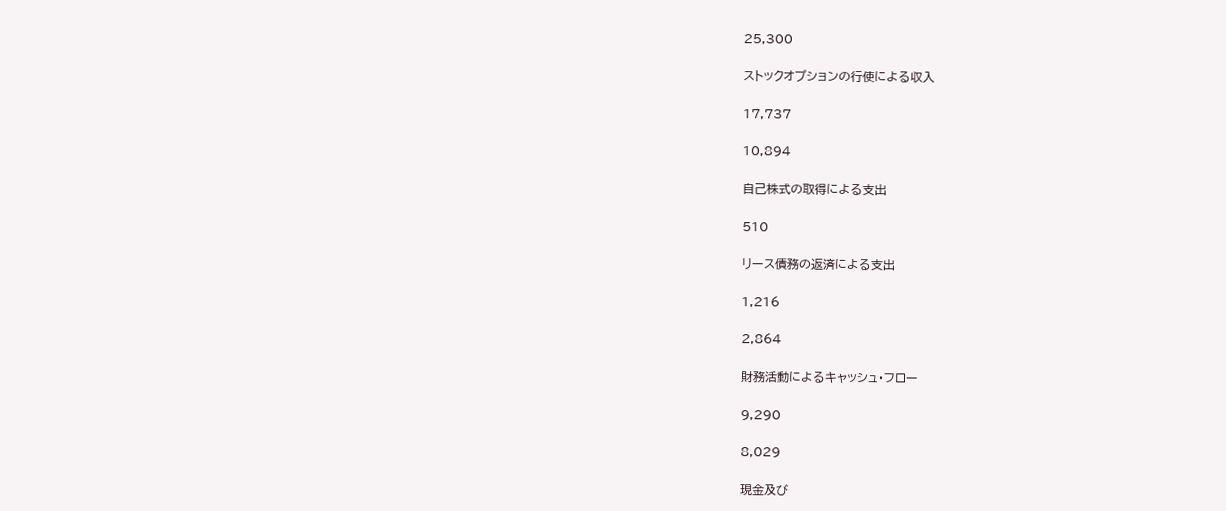25,300

ストックオプションの行使による収入

17,737

10,894

自己株式の取得による支出

510

リース債務の返済による支出

1,216

2,864

財務活動によるキャッシュ・フロー

9,290

8,029

現金及び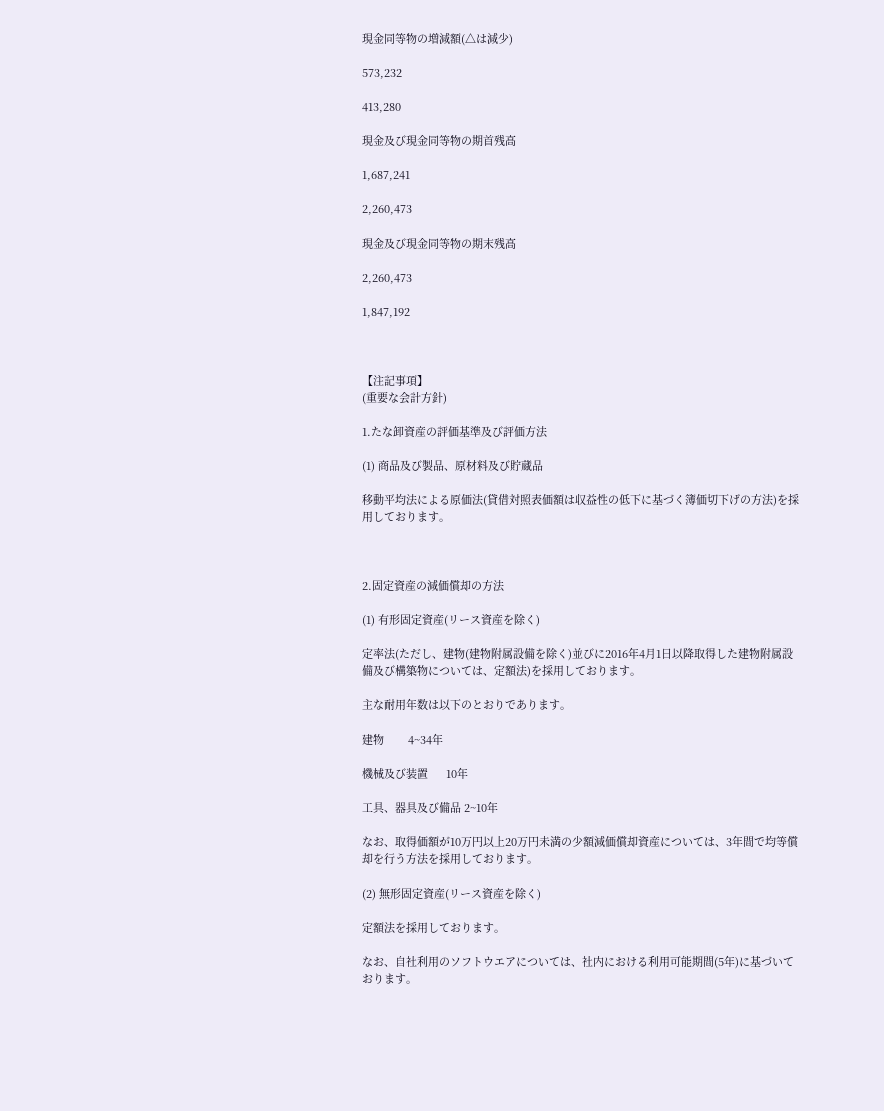現金同等物の増減額(△は減少)

573,232

413,280

現金及び現金同等物の期首残高

1,687,241

2,260,473

現金及び現金同等物の期末残高

2,260,473

1,847,192



【注記事項】
(重要な会計方針)

1.たな卸資産の評価基準及び評価方法

(1) 商品及び製品、原材料及び貯蔵品

移動平均法による原価法(貸借対照表価額は収益性の低下に基づく簿価切下げの方法)を採用しております。



2.固定資産の減価償却の方法

(1) 有形固定資産(リース資産を除く)

定率法(ただし、建物(建物附属設備を除く)並びに2016年4月1日以降取得した建物附属設備及び構築物については、定額法)を採用しております。

主な耐用年数は以下のとおりであります。

建物        4~34年

機械及び装置      10年

工具、器具及び備品 2~10年

なお、取得価額が10万円以上20万円未満の少額減価償却資産については、3年間で均等償却を行う方法を採用しております。

(2) 無形固定資産(リース資産を除く)

定額法を採用しております。

なお、自社利用のソフトウエアについては、社内における利用可能期間(5年)に基づいております。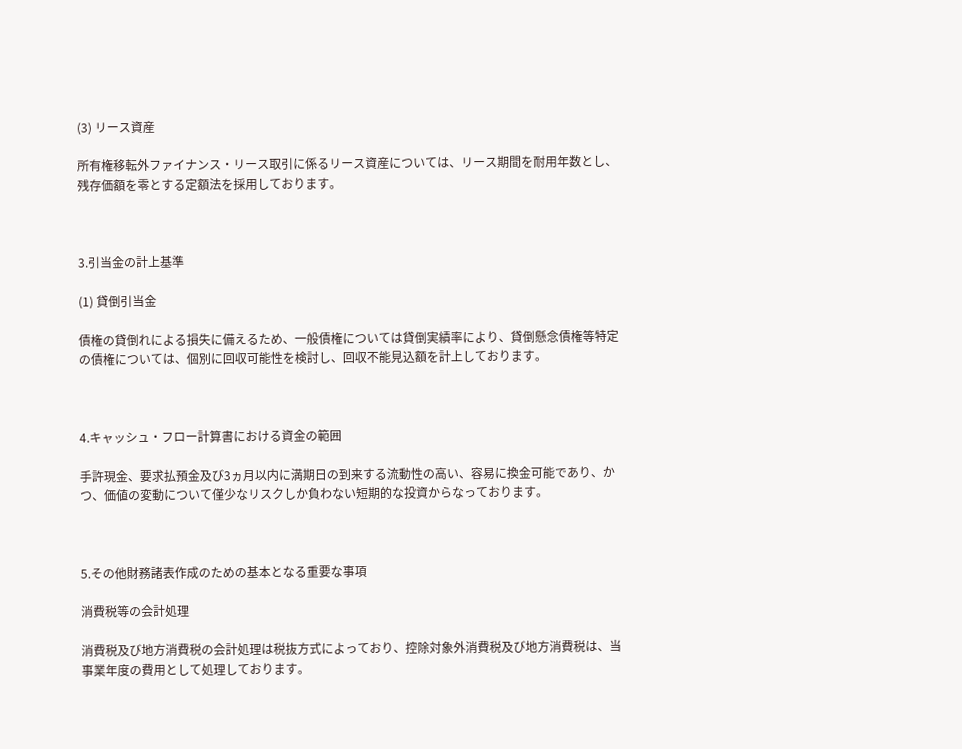(3) リース資産

所有権移転外ファイナンス・リース取引に係るリース資産については、リース期間を耐用年数とし、残存価額を零とする定額法を採用しております。



3.引当金の計上基準

(1) 貸倒引当金

債権の貸倒れによる損失に備えるため、一般債権については貸倒実績率により、貸倒懸念債権等特定の債権については、個別に回収可能性を検討し、回収不能見込額を計上しております。



4.キャッシュ・フロー計算書における資金の範囲

手許現金、要求払預金及び3ヵ月以内に満期日の到来する流動性の高い、容易に換金可能であり、かつ、価値の変動について僅少なリスクしか負わない短期的な投資からなっております。



5.その他財務諸表作成のための基本となる重要な事項

消費税等の会計処理

消費税及び地方消費税の会計処理は税抜方式によっており、控除対象外消費税及び地方消費税は、当事業年度の費用として処理しております。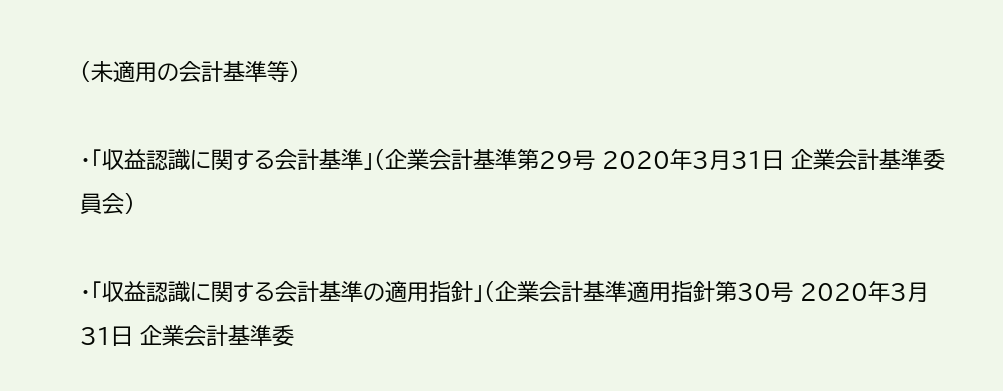(未適用の会計基準等)

・「収益認識に関する会計基準」(企業会計基準第29号 2020年3月31日 企業会計基準委員会)

・「収益認識に関する会計基準の適用指針」(企業会計基準適用指針第30号 2020年3月31日 企業会計基準委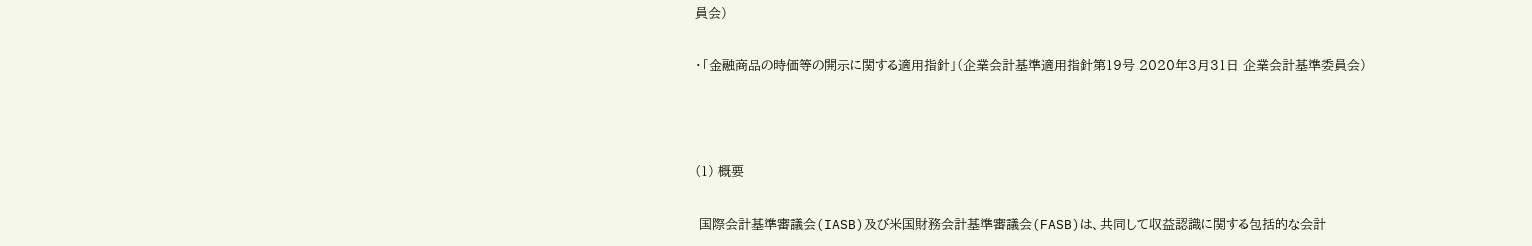員会)

・「金融商品の時価等の開示に関する適用指針」(企業会計基準適用指針第19号 2020年3月31日 企業会計基準委員会)



(1) 概要

 国際会計基準審議会(IASB)及び米国財務会計基準審議会(FASB)は、共同して収益認識に関する包括的な会計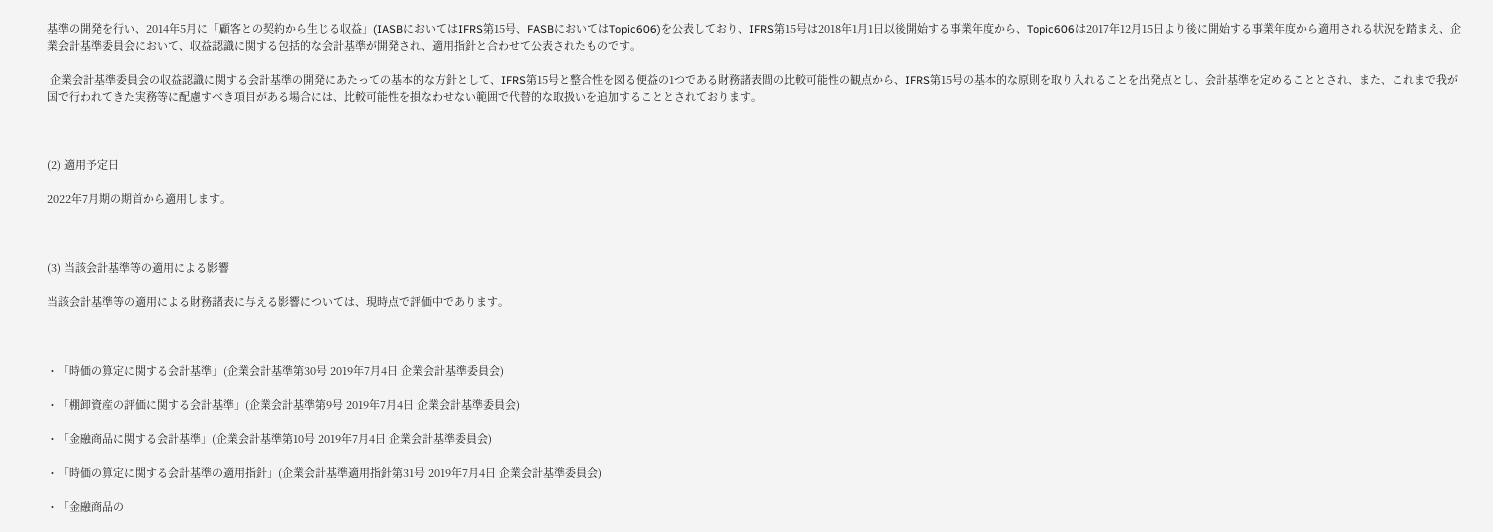基準の開発を行い、2014年5月に「顧客との契約から生じる収益」(IASBにおいてはIFRS第15号、FASBにおいてはTopic606)を公表しており、IFRS第15号は2018年1月1日以後開始する事業年度から、Topic606は2017年12月15日より後に開始する事業年度から適用される状況を踏まえ、企業会計基準委員会において、収益認識に関する包括的な会計基準が開発され、適用指針と合わせて公表されたものです。

 企業会計基準委員会の収益認識に関する会計基準の開発にあたっての基本的な方針として、IFRS第15号と整合性を図る便益の1つである財務諸表間の比較可能性の観点から、IFRS第15号の基本的な原則を取り入れることを出発点とし、会計基準を定めることとされ、また、これまで我が国で行われてきた実務等に配慮すべき項目がある場合には、比較可能性を損なわせない範囲で代替的な取扱いを追加することとされております。



(2) 適用予定日

2022年7月期の期首から適用します。



(3) 当該会計基準等の適用による影響

当該会計基準等の適用による財務諸表に与える影響については、現時点で評価中であります。



・「時価の算定に関する会計基準」(企業会計基準第30号 2019年7月4日 企業会計基準委員会)

・「棚卸資産の評価に関する会計基準」(企業会計基準第9号 2019年7月4日 企業会計基準委員会)

・「金融商品に関する会計基準」(企業会計基準第10号 2019年7月4日 企業会計基準委員会)

・「時価の算定に関する会計基準の適用指針」(企業会計基準適用指針第31号 2019年7月4日 企業会計基準委員会)

・「金融商品の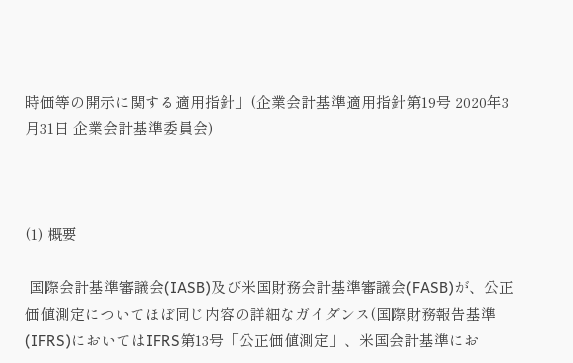時価等の開示に関する適用指針」(企業会計基準適用指針第19号 2020年3月31日 企業会計基準委員会)



(1) 概要

 国際会計基準審議会(IASB)及び米国財務会計基準審議会(FASB)が、公正価値測定についてほぼ同じ内容の詳細なガイダンス(国際財務報告基準(IFRS)においてはIFRS第13号「公正価値測定」、米国会計基準にお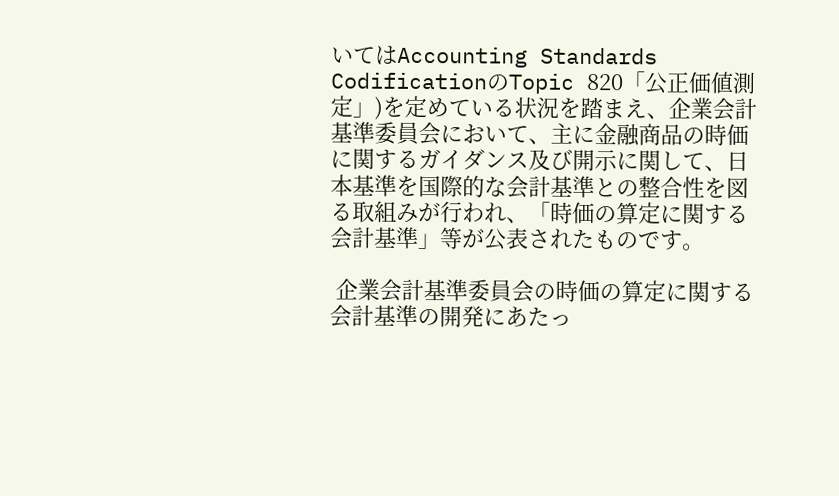いてはAccounting Standards CodificationのTopic 820「公正価値測定」)を定めている状況を踏まえ、企業会計基準委員会において、主に金融商品の時価に関するガイダンス及び開示に関して、日本基準を国際的な会計基準との整合性を図る取組みが行われ、「時価の算定に関する会計基準」等が公表されたものです。

 企業会計基準委員会の時価の算定に関する会計基準の開発にあたっ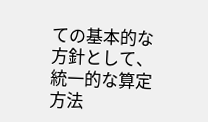ての基本的な方針として、統一的な算定方法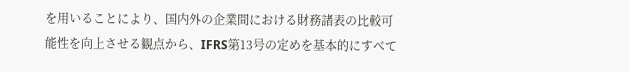を用いることにより、国内外の企業間における財務諸表の比較可能性を向上させる観点から、IFRS第13号の定めを基本的にすべて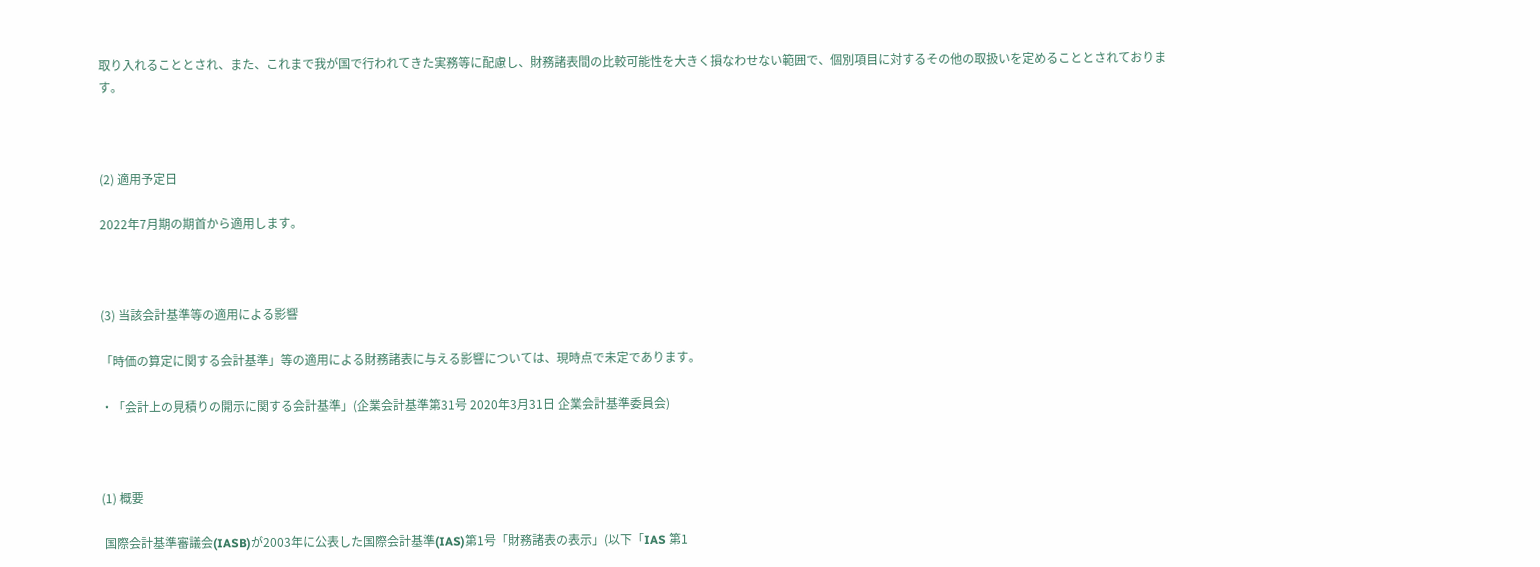取り入れることとされ、また、これまで我が国で行われてきた実務等に配慮し、財務諸表間の比較可能性を大きく損なわせない範囲で、個別項目に対するその他の取扱いを定めることとされております。



(2) 適用予定日

2022年7月期の期首から適用します。



(3) 当該会計基準等の適用による影響

「時価の算定に関する会計基準」等の適用による財務諸表に与える影響については、現時点で未定であります。

・「会計上の見積りの開示に関する会計基準」(企業会計基準第31号 2020年3月31日 企業会計基準委員会)



(1) 概要

 国際会計基準審議会(IASB)が2003年に公表した国際会計基準(IAS)第1号「財務諸表の表示」(以下「IAS 第1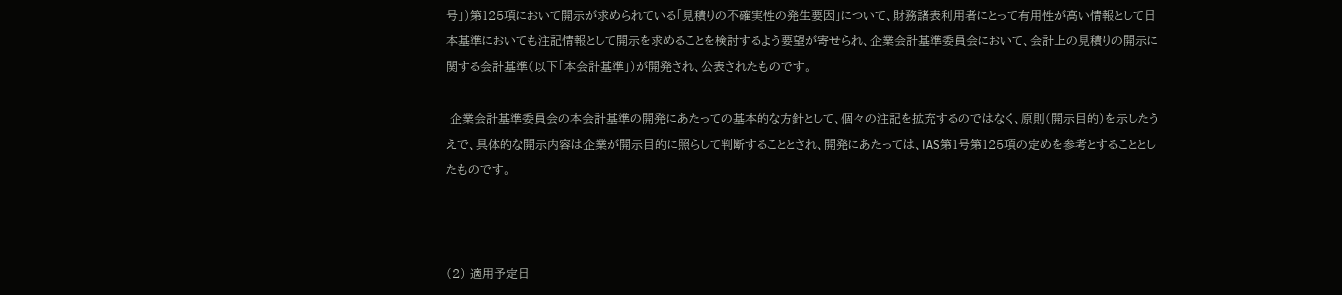号」)第125項において開示が求められている「見積りの不確実性の発生要因」について、財務諸表利用者にとって有用性が高い情報として日本基準においても注記情報として開示を求めることを検討するよう要望が寄せられ、企業会計基準委員会において、会計上の見積りの開示に関する会計基準(以下「本会計基準」)が開発され、公表されたものです。

 企業会計基準委員会の本会計基準の開発にあたっての基本的な方針として、個々の注記を拡充するのではなく、原則(開示目的)を示したうえで、具体的な開示内容は企業が開示目的に照らして判断することとされ、開発にあたっては、IAS第1号第125項の定めを参考とすることとしたものです。



(2) 適用予定日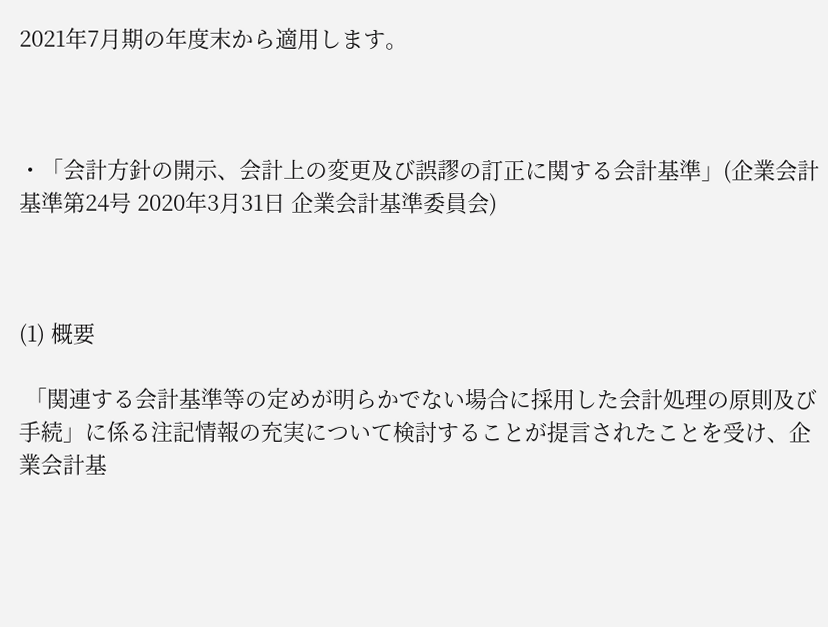2021年7月期の年度末から適用します。



・「会計方針の開示、会計上の変更及び誤謬の訂正に関する会計基準」(企業会計基準第24号 2020年3月31日 企業会計基準委員会)



(1) 概要

 「関連する会計基準等の定めが明らかでない場合に採用した会計処理の原則及び手続」に係る注記情報の充実について検討することが提言されたことを受け、企業会計基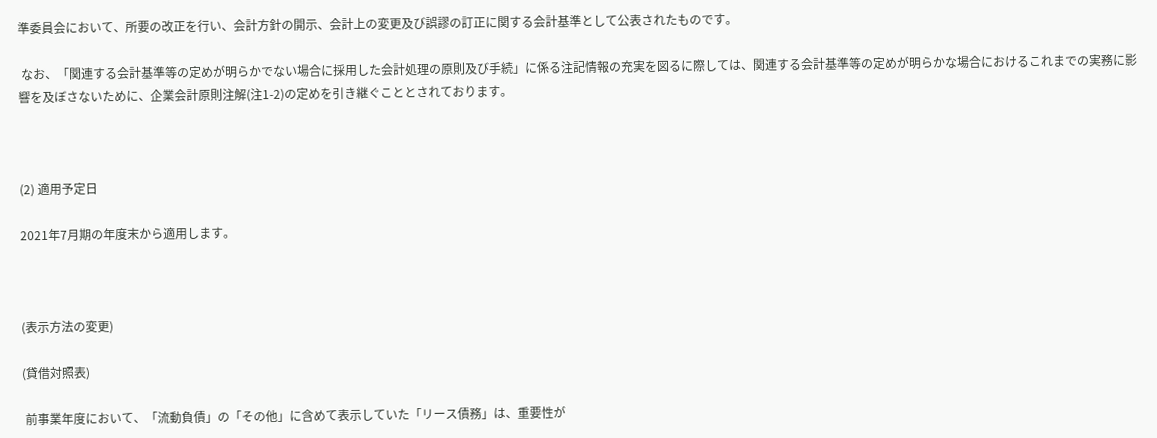準委員会において、所要の改正を行い、会計方針の開示、会計上の変更及び誤謬の訂正に関する会計基準として公表されたものです。

 なお、「関連する会計基準等の定めが明らかでない場合に採用した会計処理の原則及び手続」に係る注記情報の充実を図るに際しては、関連する会計基準等の定めが明らかな場合におけるこれまでの実務に影響を及ぼさないために、企業会計原則注解(注1-2)の定めを引き継ぐこととされております。



(2) 適用予定日

2021年7月期の年度末から適用します。



(表示方法の変更)

(貸借対照表)

 前事業年度において、「流動負債」の「その他」に含めて表示していた「リース債務」は、重要性が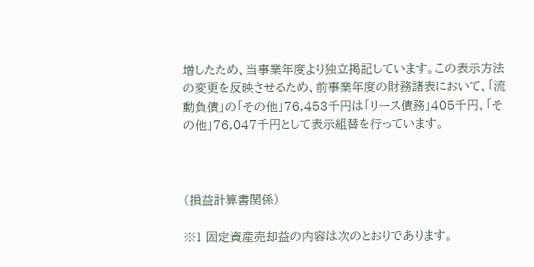増したため、当事業年度より独立掲記しています。この表示方法の変更を反映させるため、前事業年度の財務諸表において、「流動負債」の「その他」76,453千円は「リース債務」405千円、「その他」76,047千円として表示組替を行っています。



(損益計算書関係)

※1 固定資産売却益の内容は次のとおりであります。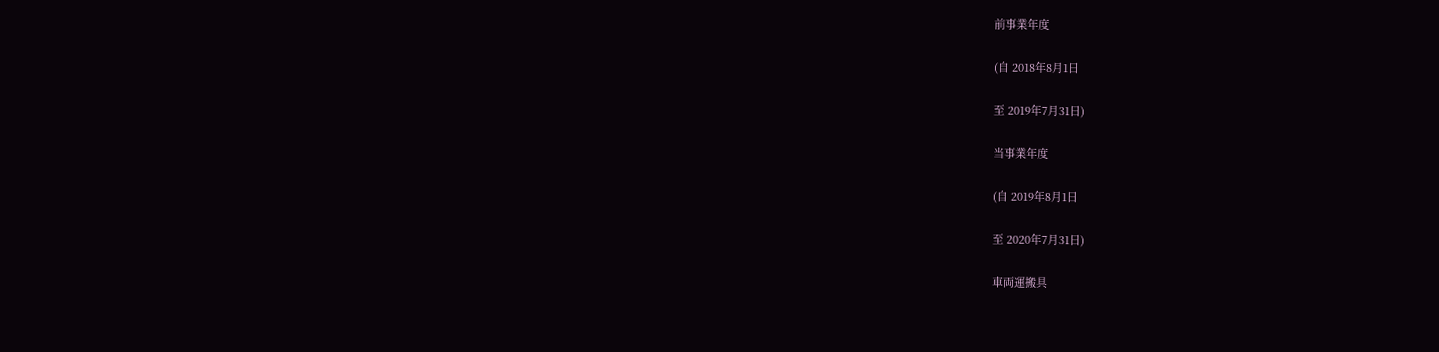前事業年度

(自 2018年8月1日

至 2019年7月31日)

当事業年度

(自 2019年8月1日

至 2020年7月31日)

車両運搬具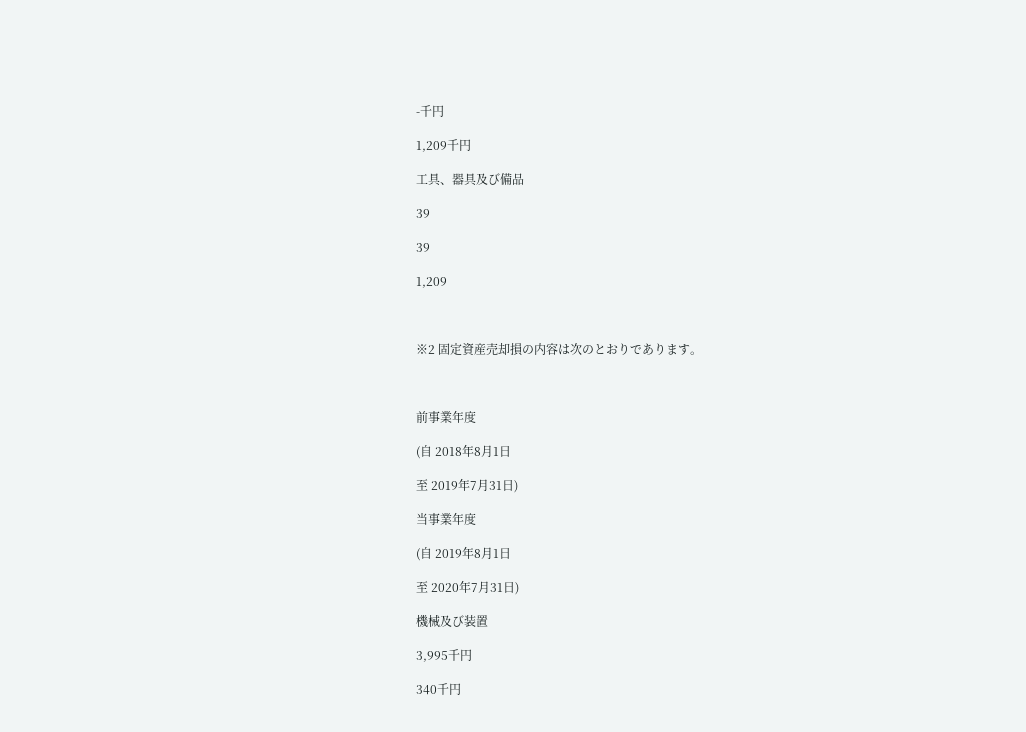-千円

1,209千円

工具、器具及び備品

39

39

1,209



※2 固定資産売却損の内容は次のとおりであります。



前事業年度

(自 2018年8月1日

至 2019年7月31日)

当事業年度

(自 2019年8月1日

至 2020年7月31日)

機械及び装置

3,995千円

340千円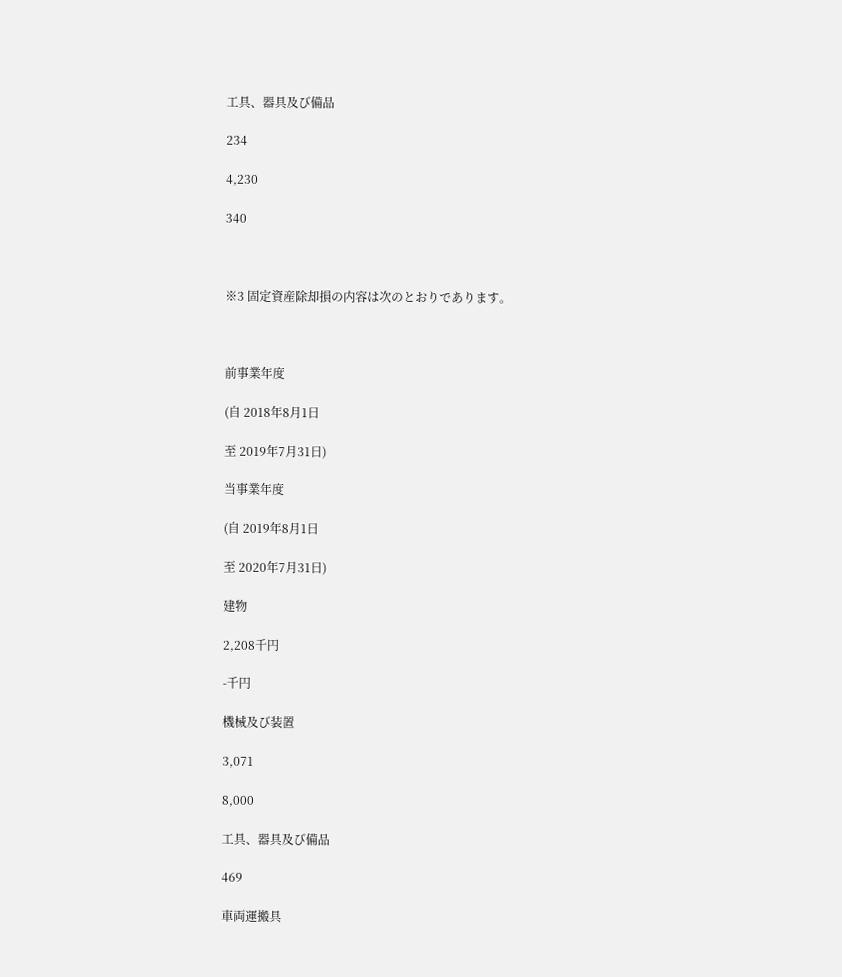工具、器具及び備品

234

4,230

340



※3 固定資産除却損の内容は次のとおりであります。



前事業年度

(自 2018年8月1日

至 2019年7月31日)

当事業年度

(自 2019年8月1日

至 2020年7月31日)

建物

2,208千円

-千円

機械及び装置

3,071

8,000

工具、器具及び備品

469

車両運搬具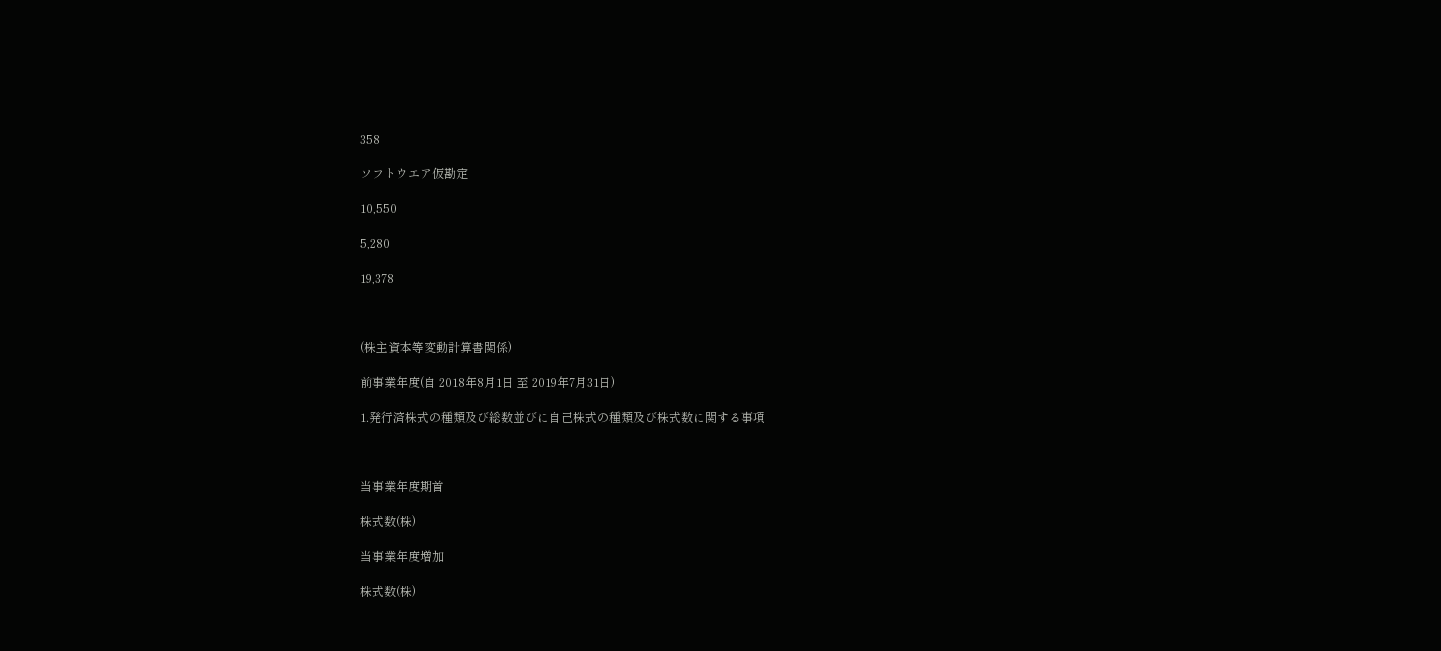358

ソフトウエア仮勘定

10,550

5,280

19,378



(株主資本等変動計算書関係)

前事業年度(自 2018年8月1日 至 2019年7月31日)

1.発行済株式の種類及び総数並びに自己株式の種類及び株式数に関する事項



当事業年度期首

株式数(株)

当事業年度増加

株式数(株)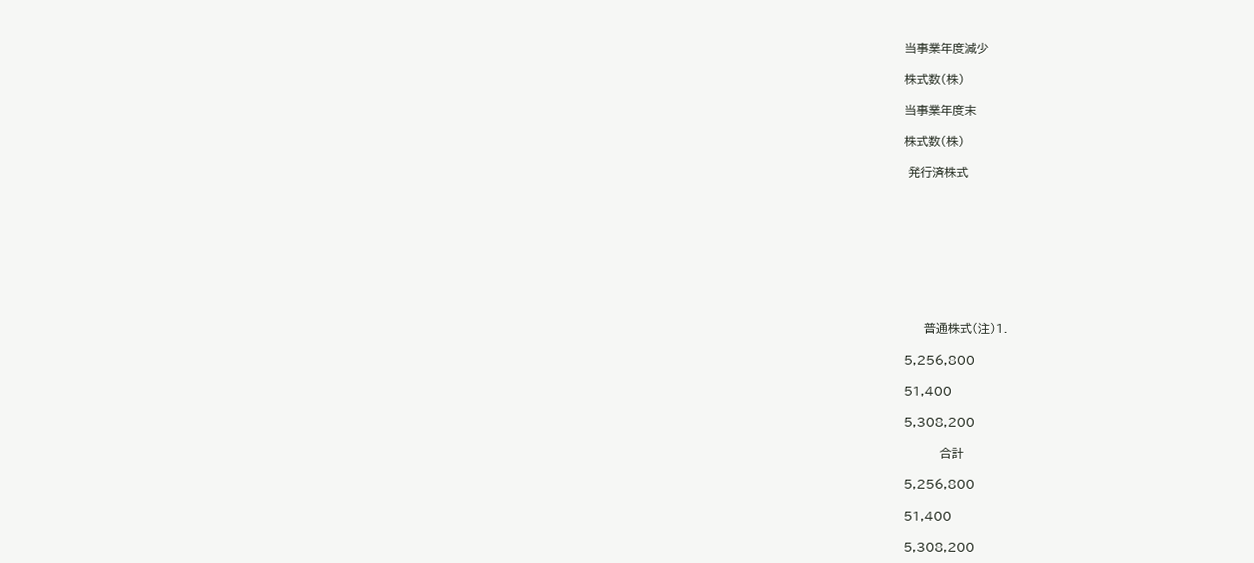当事業年度減少

株式数(株)

当事業年度末

株式数(株)

 発行済株式









     普通株式(注)1.

5,256,800

51,400

5,308,200

         合計

5,256,800

51,400

5,308,200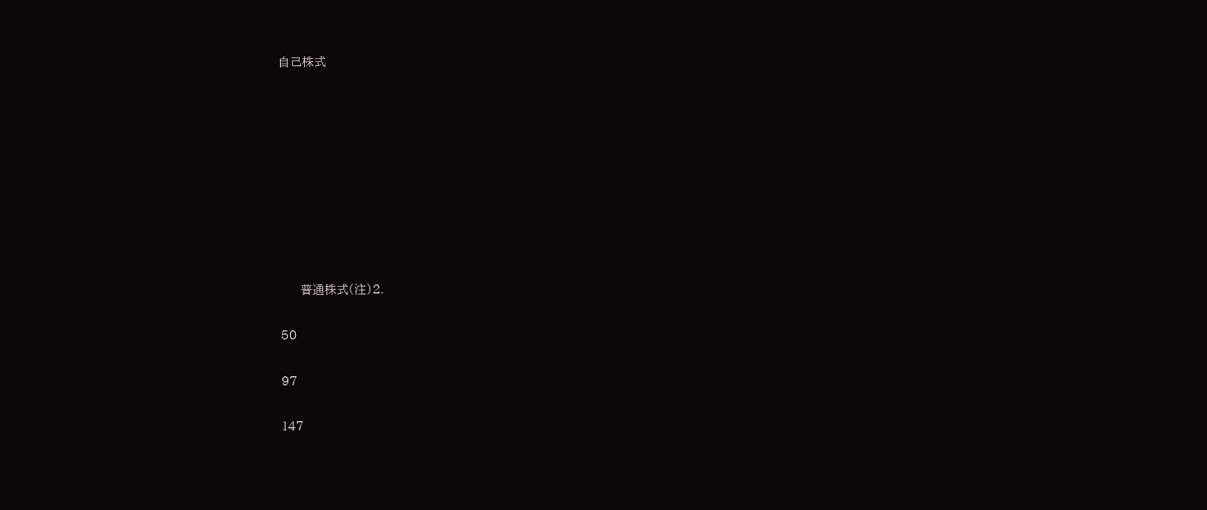自己株式









     普通株式(注)2.

50

97

147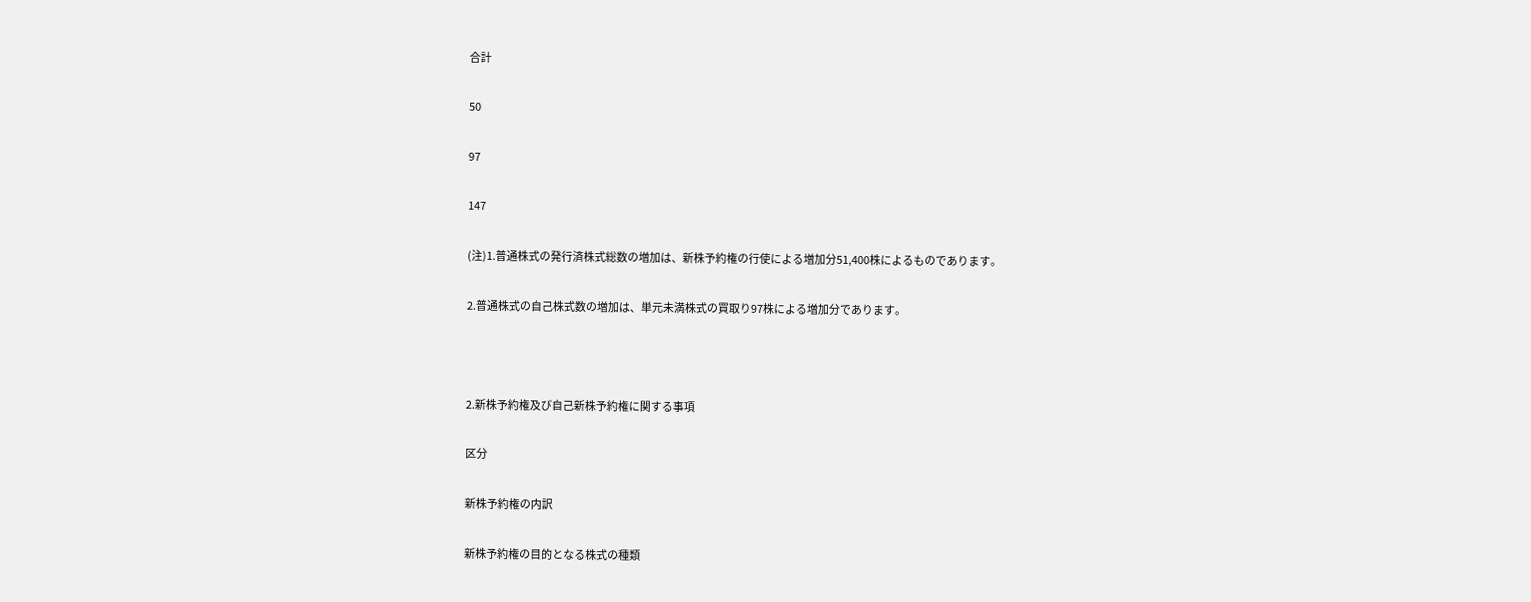合計

50

97

147

(注)1.普通株式の発行済株式総数の増加は、新株予約権の行使による増加分51,400株によるものであります。

2.普通株式の自己株式数の増加は、単元未満株式の買取り97株による増加分であります。



2.新株予約権及び自己新株予約権に関する事項

区分

新株予約権の内訳

新株予約権の目的となる株式の種類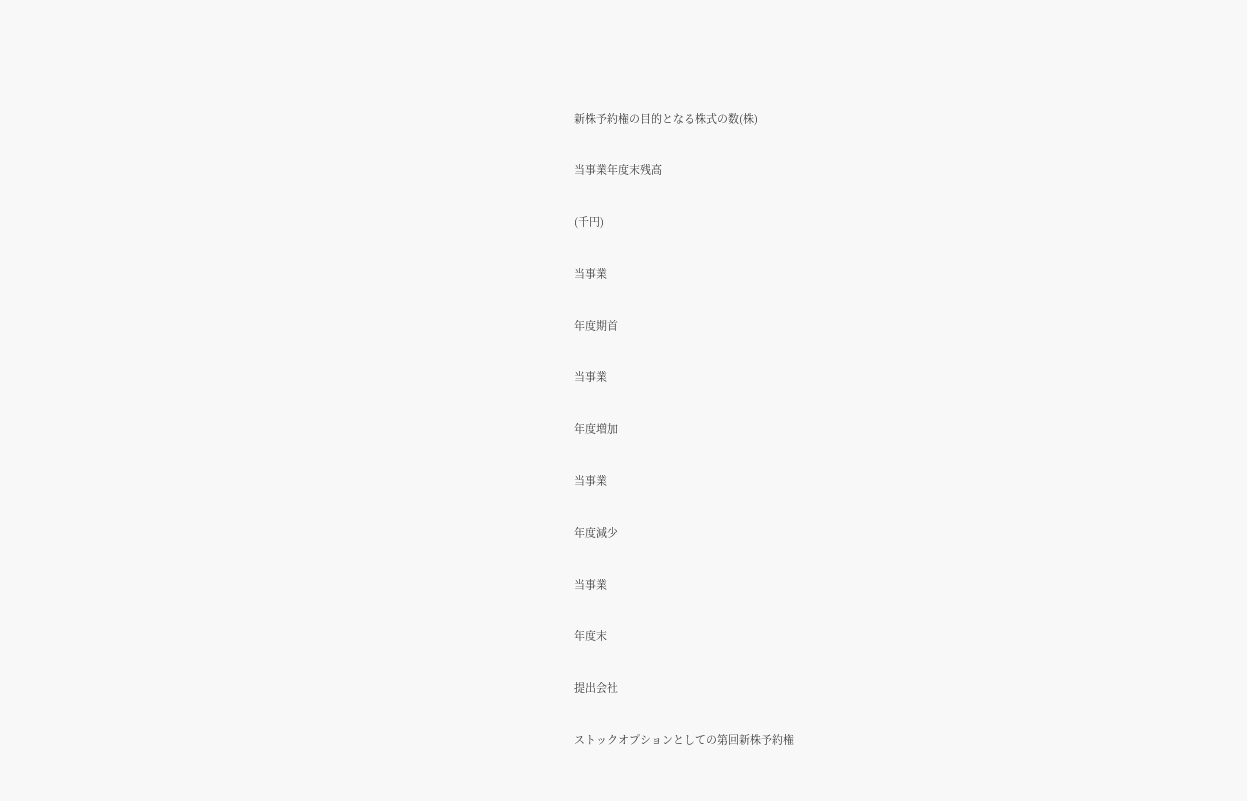新株予約権の目的となる株式の数(株)

当事業年度末残高

(千円)

当事業

年度期首

当事業

年度増加

当事業

年度減少

当事業

年度末

提出会社

ストックオプションとしての第回新株予約権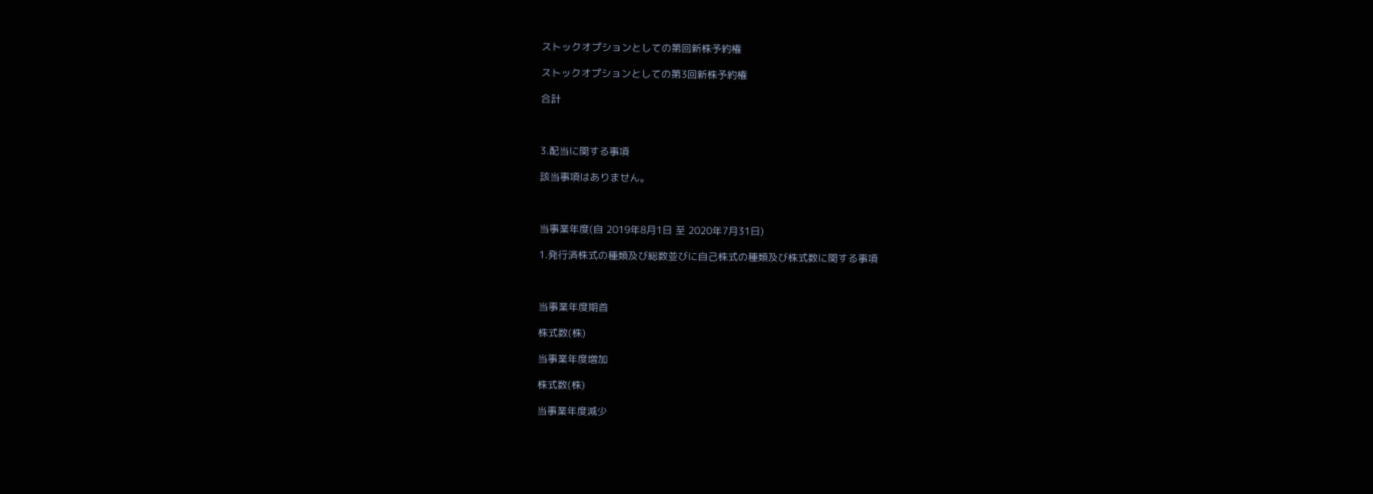ストックオプションとしての第回新株予約権

ストックオプションとしての第3回新株予約権

合計



3.配当に関する事項

該当事項はありません。



当事業年度(自 2019年8月1日 至 2020年7月31日)

1.発行済株式の種類及び総数並びに自己株式の種類及び株式数に関する事項



当事業年度期首

株式数(株)

当事業年度増加

株式数(株)

当事業年度減少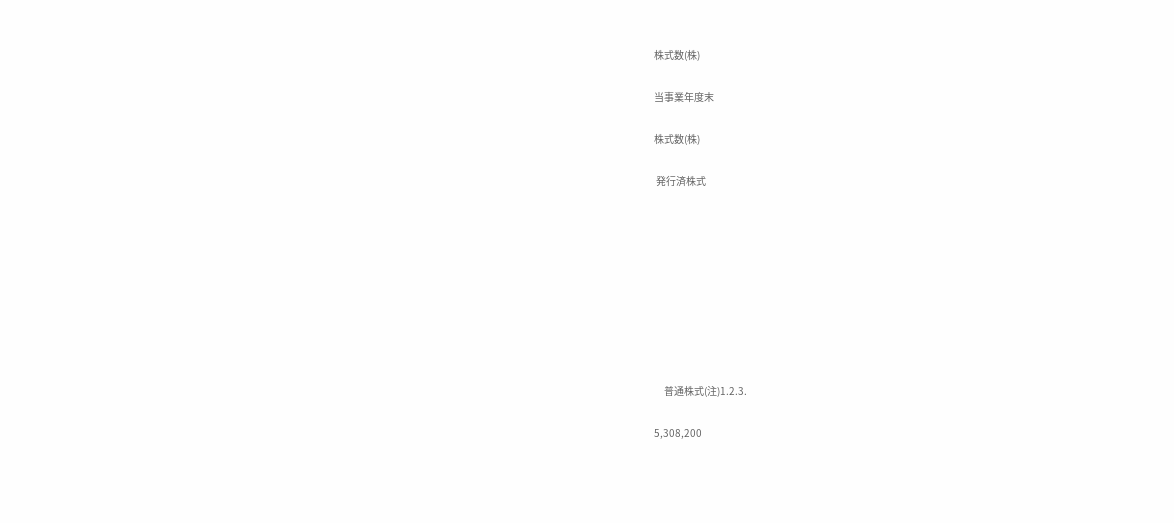株式数(株)

当事業年度末

株式数(株)

 発行済株式









     普通株式(注)1.2.3.

5,308,200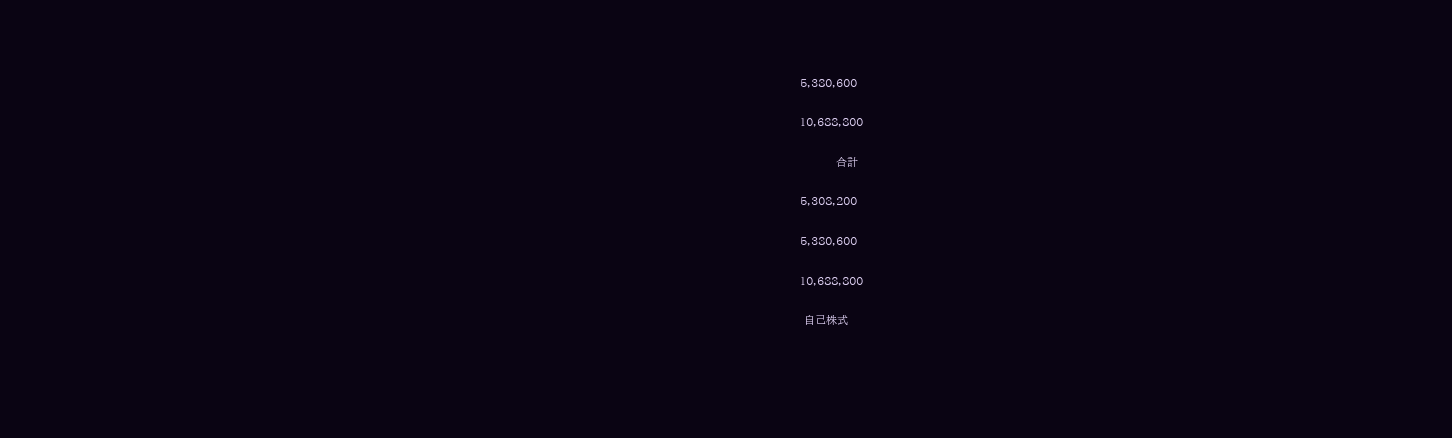5,380,600

10,688,800

         合計

5,308,200

5,380,600

10,688,800

 自己株式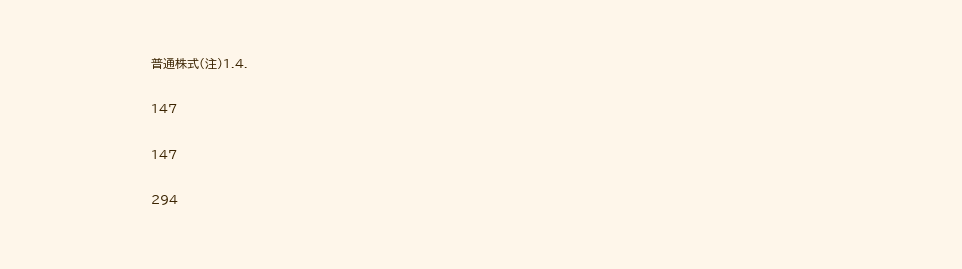普通株式(注)1.4.

147

147

294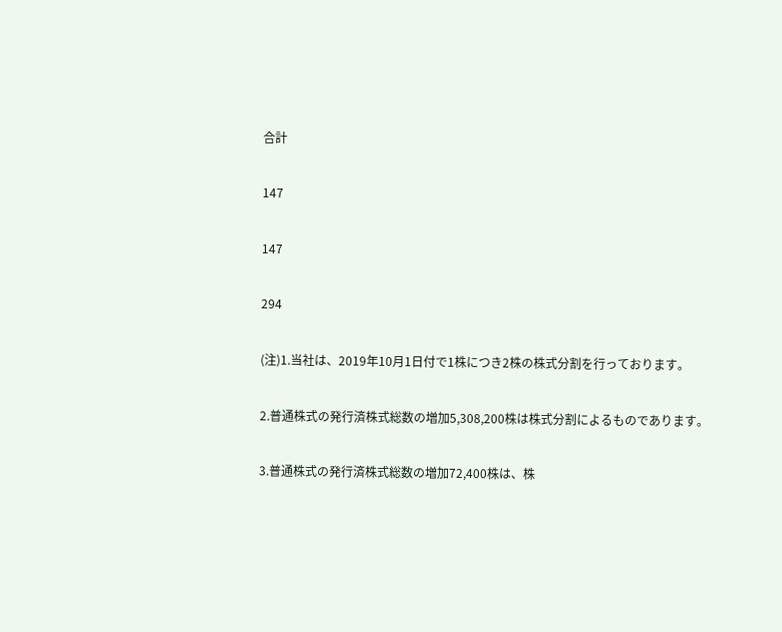合計

147

147

294

(注)1.当社は、2019年10月1日付で1株につき2株の株式分割を行っております。

2.普通株式の発行済株式総数の増加5,308,200株は株式分割によるものであります。

3.普通株式の発行済株式総数の増加72,400株は、株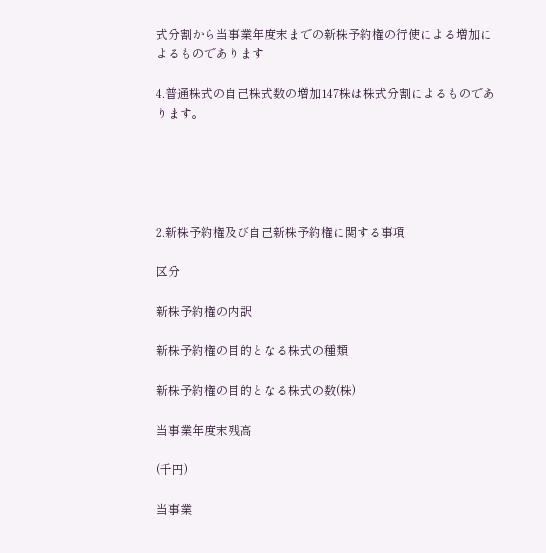式分割から当事業年度末までの新株予約権の行使による増加によるものであります

4.普通株式の自己株式数の増加147株は株式分割によるものであります。





2.新株予約権及び自己新株予約権に関する事項

区分

新株予約権の内訳

新株予約権の目的となる株式の種類

新株予約権の目的となる株式の数(株)

当事業年度末残高

(千円)

当事業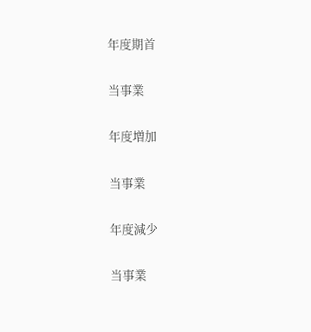年度期首

当事業

年度増加

当事業

年度減少

当事業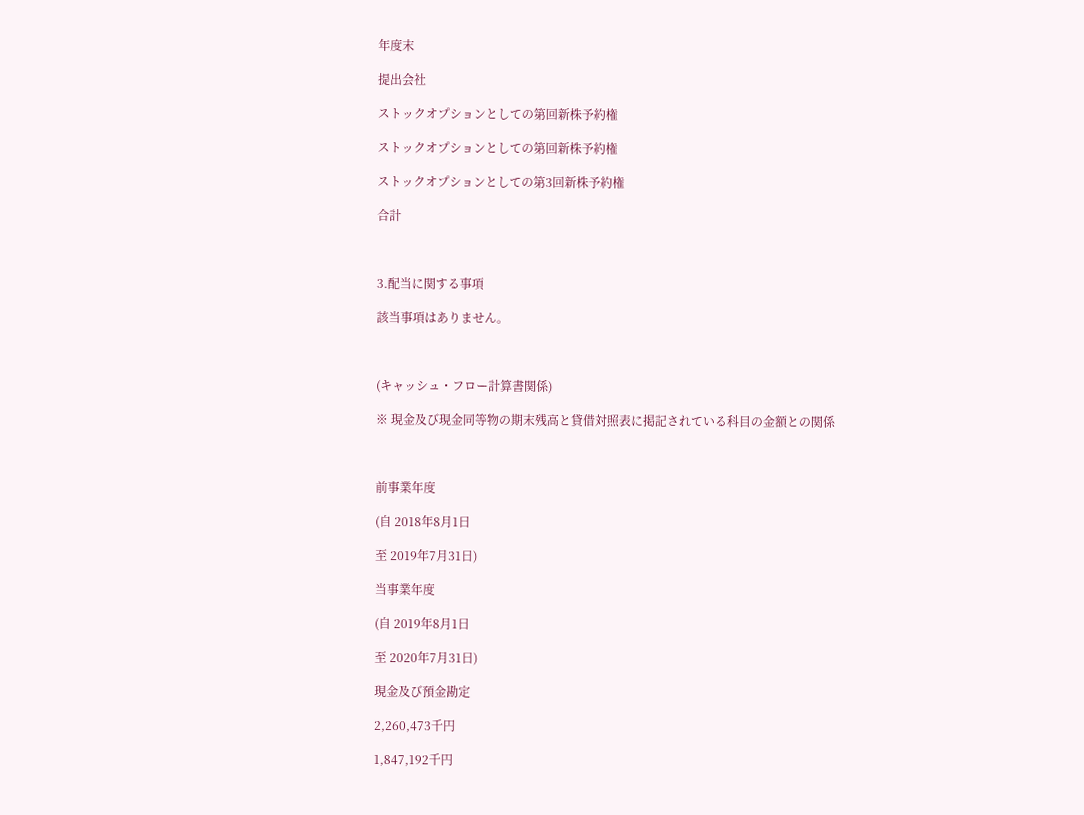年度末

提出会社

ストックオプションとしての第回新株予約権

ストックオプションとしての第回新株予約権

ストックオプションとしての第3回新株予約権

合計



3.配当に関する事項

該当事項はありません。



(キャッシュ・フロー計算書関係)

※ 現金及び現金同等物の期末残高と貸借対照表に掲記されている科目の金額との関係



前事業年度

(自 2018年8月1日

至 2019年7月31日)

当事業年度

(自 2019年8月1日

至 2020年7月31日)

現金及び預金勘定

2,260,473千円

1,847,192千円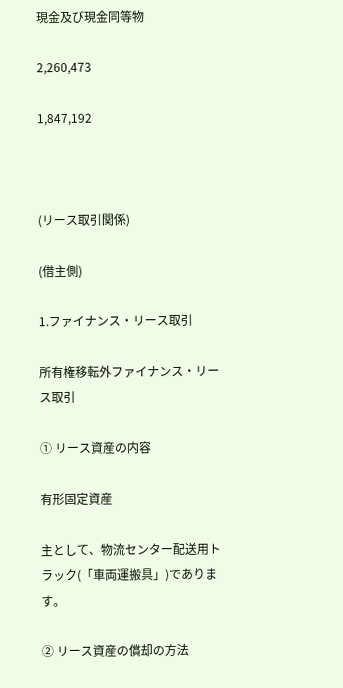現金及び現金同等物

2,260,473

1,847,192



(リース取引関係)

(借主側)

1.ファイナンス・リース取引

所有権移転外ファイナンス・リース取引

① リース資産の内容

有形固定資産

主として、物流センター配送用トラック(「車両運搬具」)であります。

② リース資産の償却の方法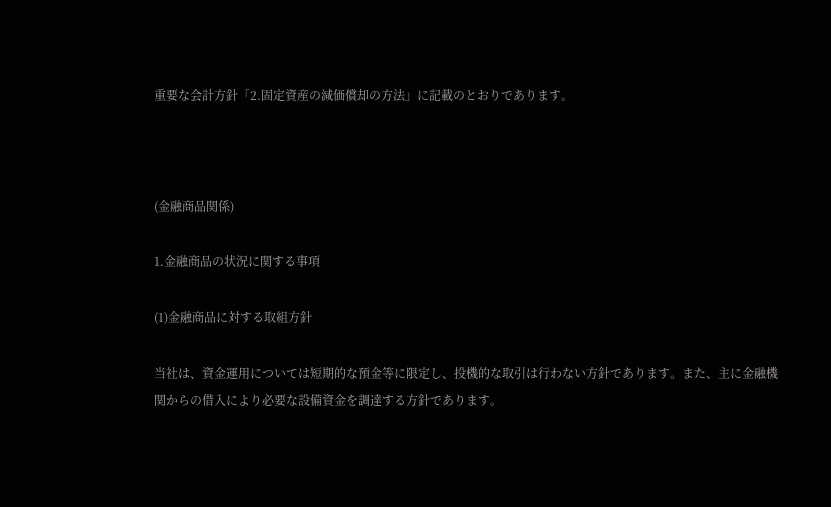重要な会計方針「2.固定資産の減価償却の方法」に記載のとおりであります。



(金融商品関係)

1.金融商品の状況に関する事項

(1)金融商品に対する取組方針

当社は、資金運用については短期的な預金等に限定し、投機的な取引は行わない方針であります。また、主に金融機関からの借入により必要な設備資金を調達する方針であります。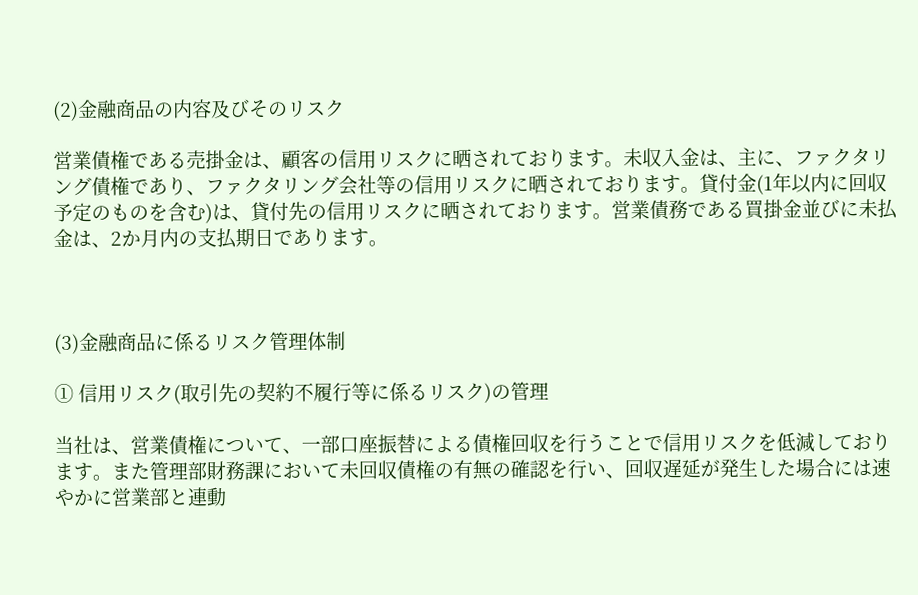(2)金融商品の内容及びそのリスク

営業債権である売掛金は、顧客の信用リスクに晒されております。未収入金は、主に、ファクタリング債権であり、ファクタリング会社等の信用リスクに晒されております。貸付金(1年以内に回収予定のものを含む)は、貸付先の信用リスクに晒されております。営業債務である買掛金並びに未払金は、2か月内の支払期日であります。



(3)金融商品に係るリスク管理体制

① 信用リスク(取引先の契約不履行等に係るリスク)の管理

当社は、営業債権について、一部口座振替による債権回収を行うことで信用リスクを低減しております。また管理部財務課において未回収債権の有無の確認を行い、回収遅延が発生した場合には速やかに営業部と連動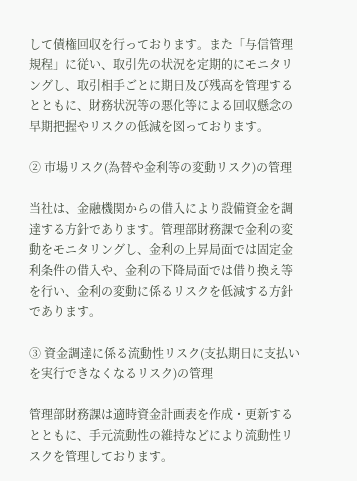して債権回収を行っております。また「与信管理規程」に従い、取引先の状況を定期的にモニタリングし、取引相手ごとに期日及び残高を管理するとともに、財務状況等の悪化等による回収懸念の早期把握やリスクの低減を図っております。

② 市場リスク(為替や金利等の変動リスク)の管理

当社は、金融機関からの借入により設備資金を調達する方針であります。管理部財務課で金利の変動をモニタリングし、金利の上昇局面では固定金利条件の借入や、金利の下降局面では借り換え等を行い、金利の変動に係るリスクを低減する方針であります。

③ 資金調達に係る流動性リスク(支払期日に支払いを実行できなくなるリスク)の管理

管理部財務課は適時資金計画表を作成・更新するとともに、手元流動性の維持などにより流動性リスクを管理しております。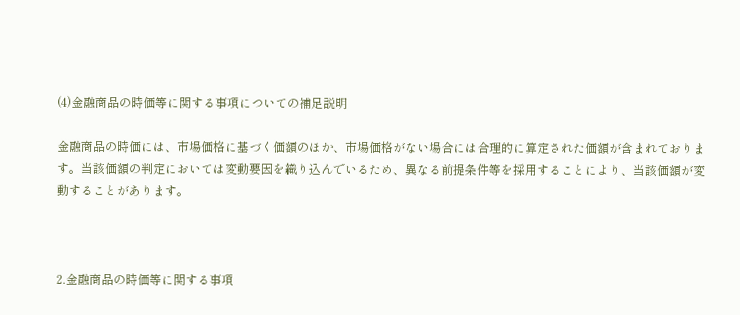(4)金融商品の時価等に関する事項についての補足説明

金融商品の時価には、市場価格に基づく価額のほか、市場価格がない場合には合理的に算定された価額が含まれております。当該価額の判定においては変動要因を織り込んでいるため、異なる前提条件等を採用することにより、当該価額が変動することがあります。



2.金融商品の時価等に関する事項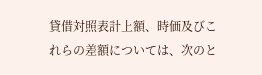貸借対照表計上額、時価及びこれらの差額については、次のと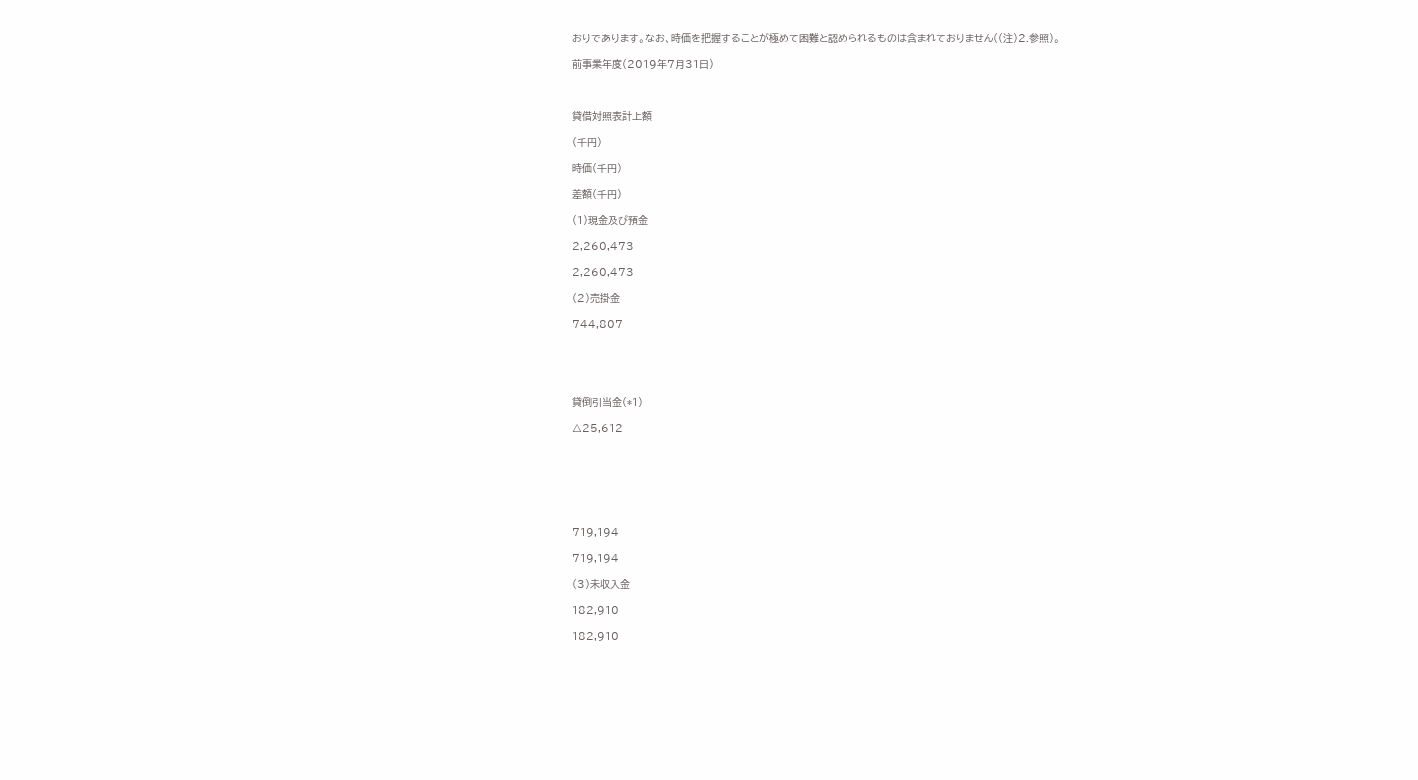おりであります。なお、時価を把握することが極めて困難と認められるものは含まれておりません((注)2.参照)。

前事業年度(2019年7月31日)



貸借対照表計上額

(千円)

時価(千円)

差額(千円)

(1)現金及び預金

2,260,473

2,260,473

(2)売掛金

744,807





貸倒引当金(*1)

△25,612







719,194

719,194

(3)未収入金

182,910

182,910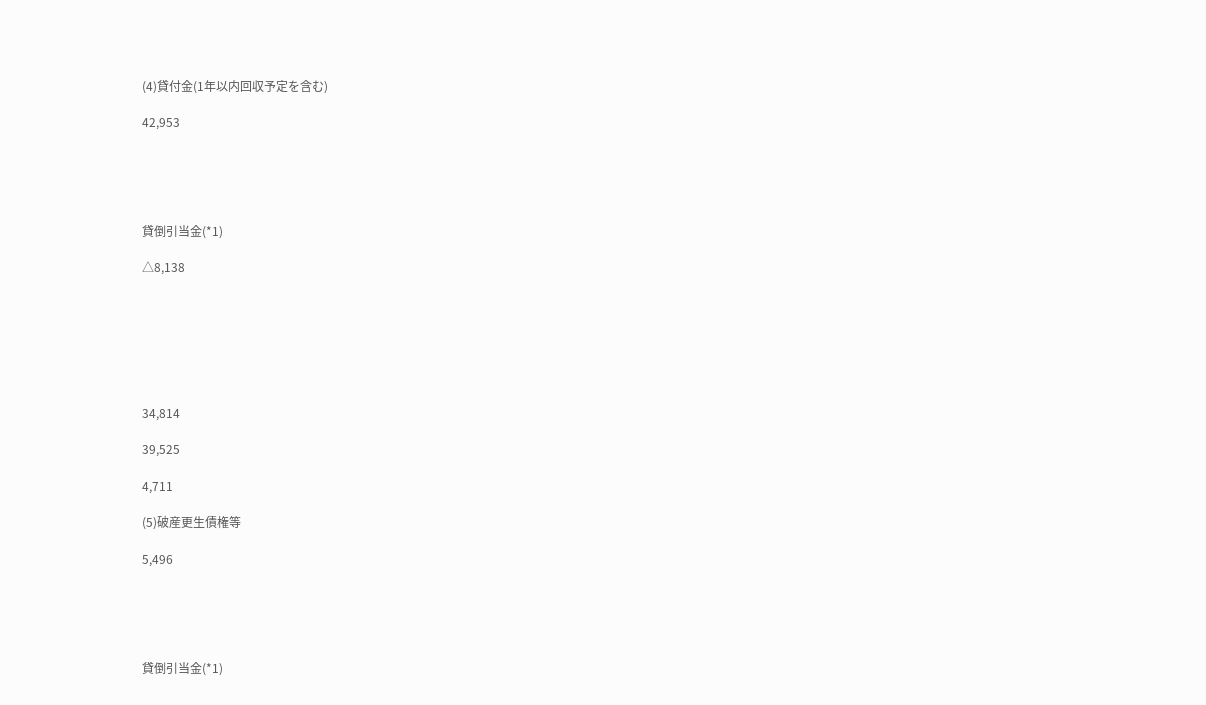(4)貸付金(1年以内回収予定を含む)

42,953





貸倒引当金(*1)

△8,138







34,814

39,525

4,711

(5)破産更生債権等

5,496





貸倒引当金(*1)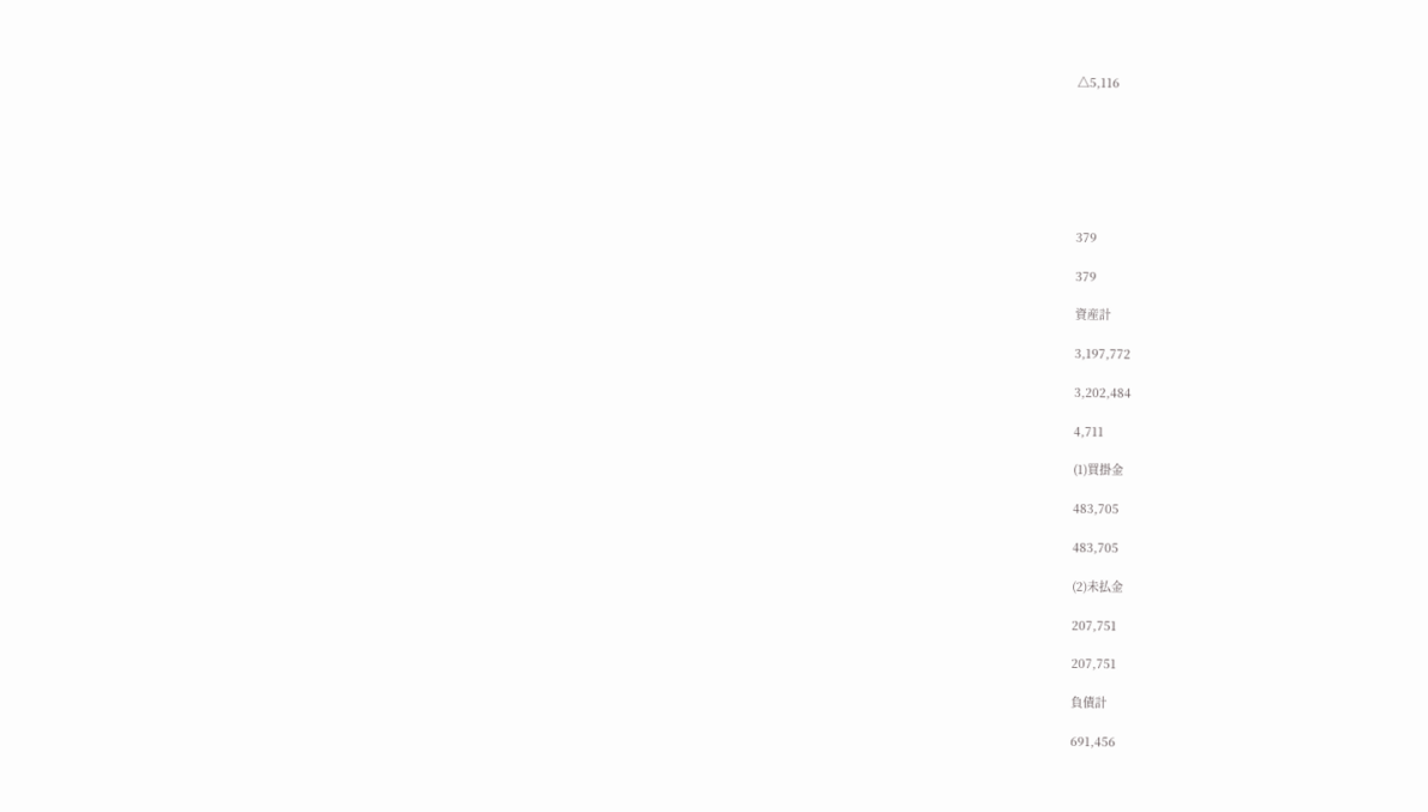△5,116







379

379

資産計

3,197,772

3,202,484

4,711

(1)買掛金

483,705

483,705

(2)未払金

207,751

207,751

負債計

691,456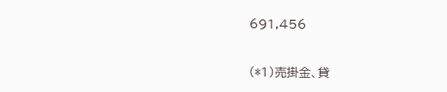691,456

(*1)売掛金、貸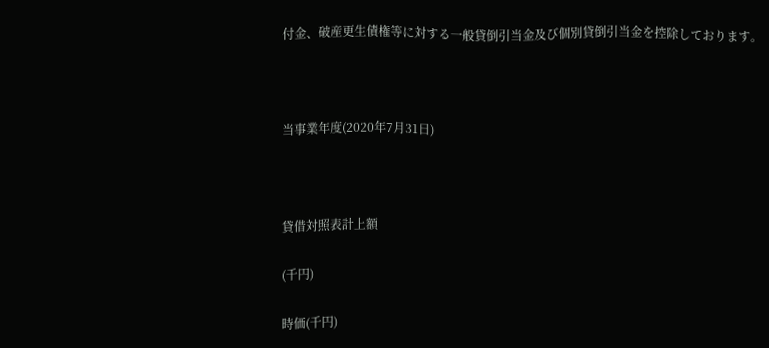付金、破産更生債権等に対する一般貸倒引当金及び個別貸倒引当金を控除しております。



当事業年度(2020年7月31日)



貸借対照表計上額

(千円)

時価(千円)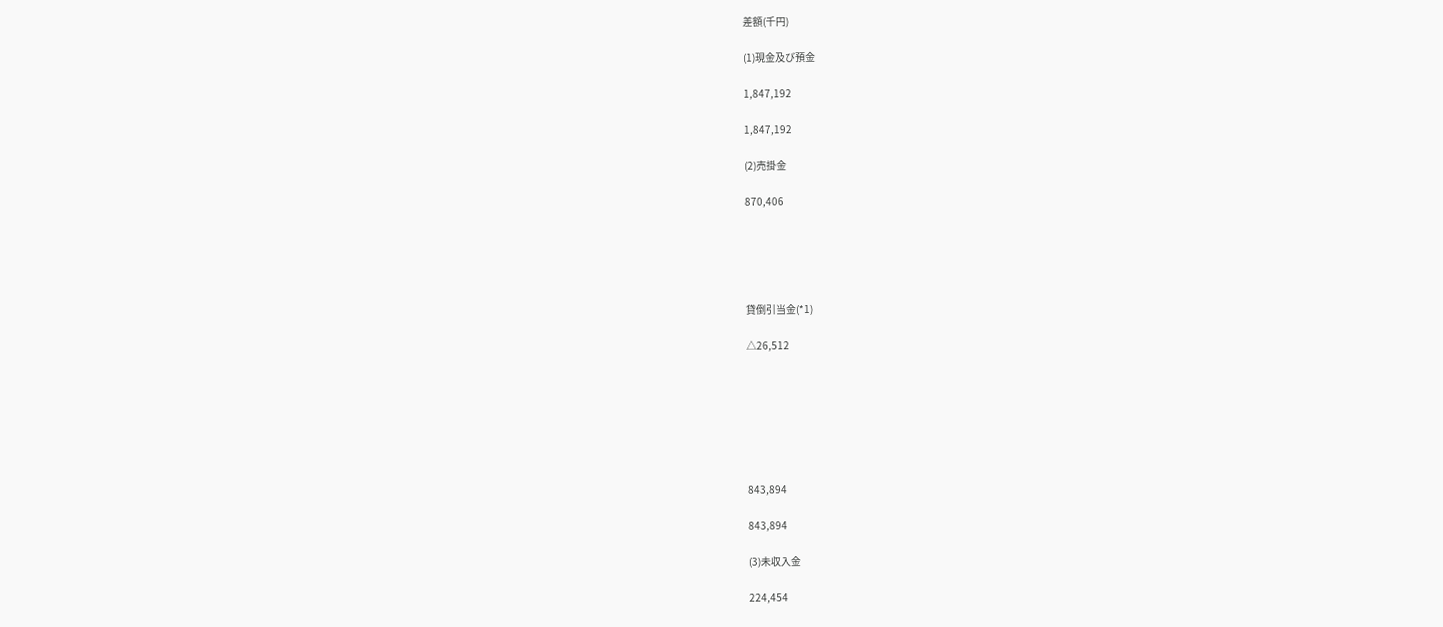差額(千円)

(1)現金及び預金

1,847,192

1,847,192

(2)売掛金

870,406





貸倒引当金(*1)

△26,512







843,894

843,894

(3)未収入金

224,454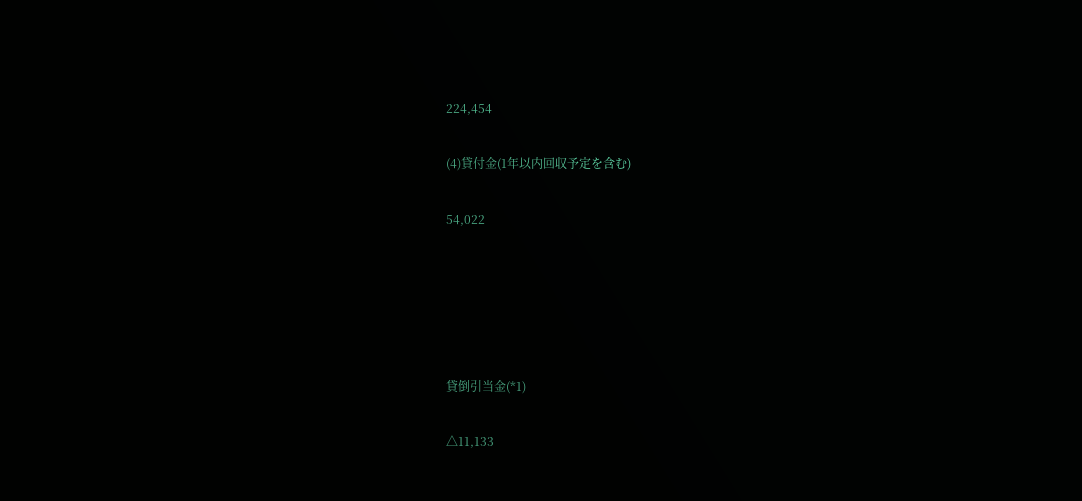224,454

(4)貸付金(1年以内回収予定を含む)

54,022





貸倒引当金(*1)

△11,133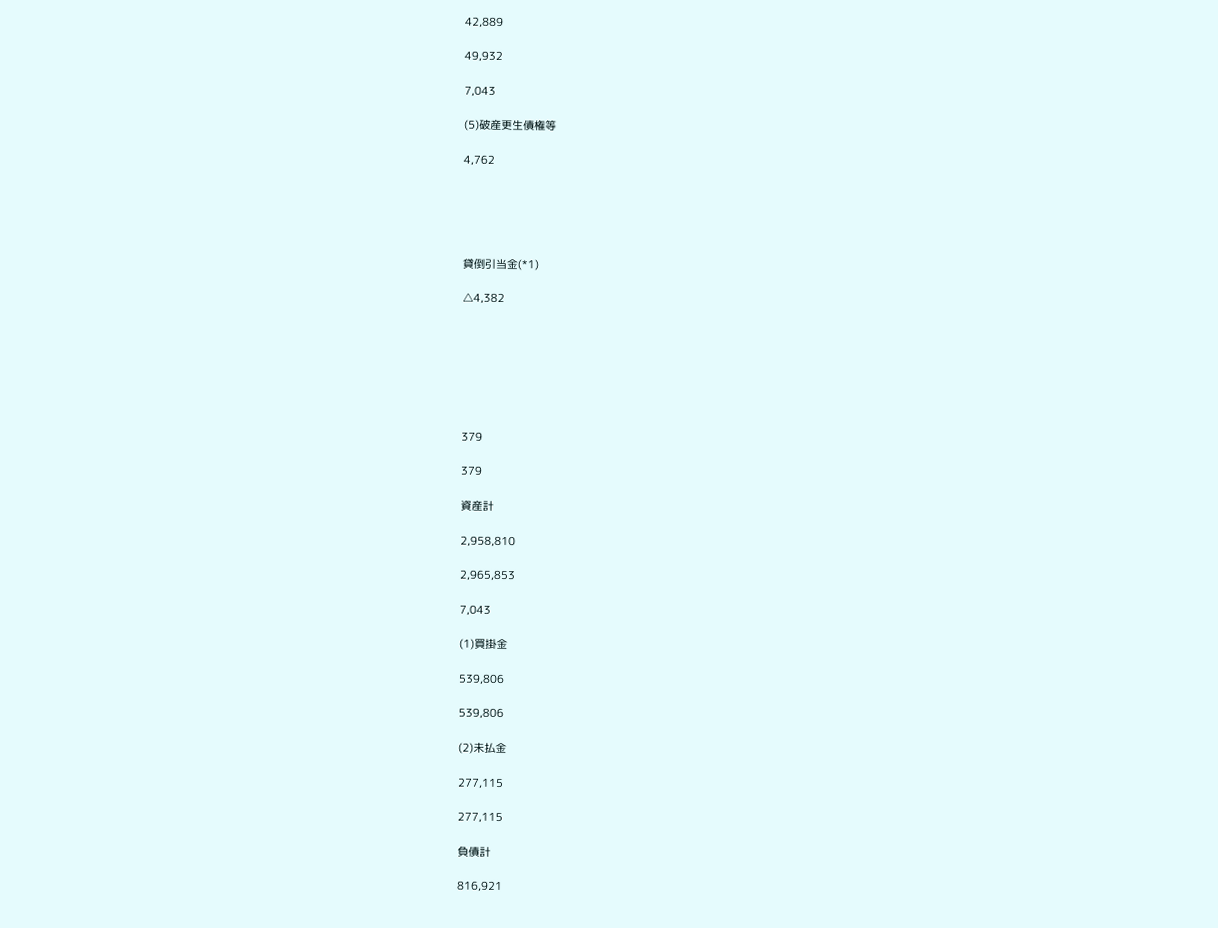42,889

49,932

7,043

(5)破産更生債権等

4,762





貸倒引当金(*1)

△4,382







379

379

資産計

2,958,810

2,965,853

7,043

(1)買掛金

539,806

539,806

(2)未払金

277,115

277,115

負債計

816,921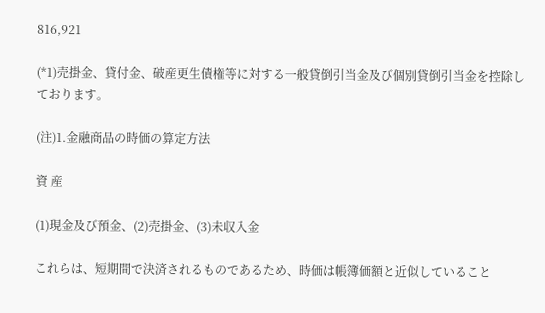816,921

(*1)売掛金、貸付金、破産更生債権等に対する一般貸倒引当金及び個別貸倒引当金を控除しております。

(注)1.金融商品の時価の算定方法

資 産

(1)現金及び預金、(2)売掛金、(3)未収入金

これらは、短期間で決済されるものであるため、時価は帳簿価額と近似していること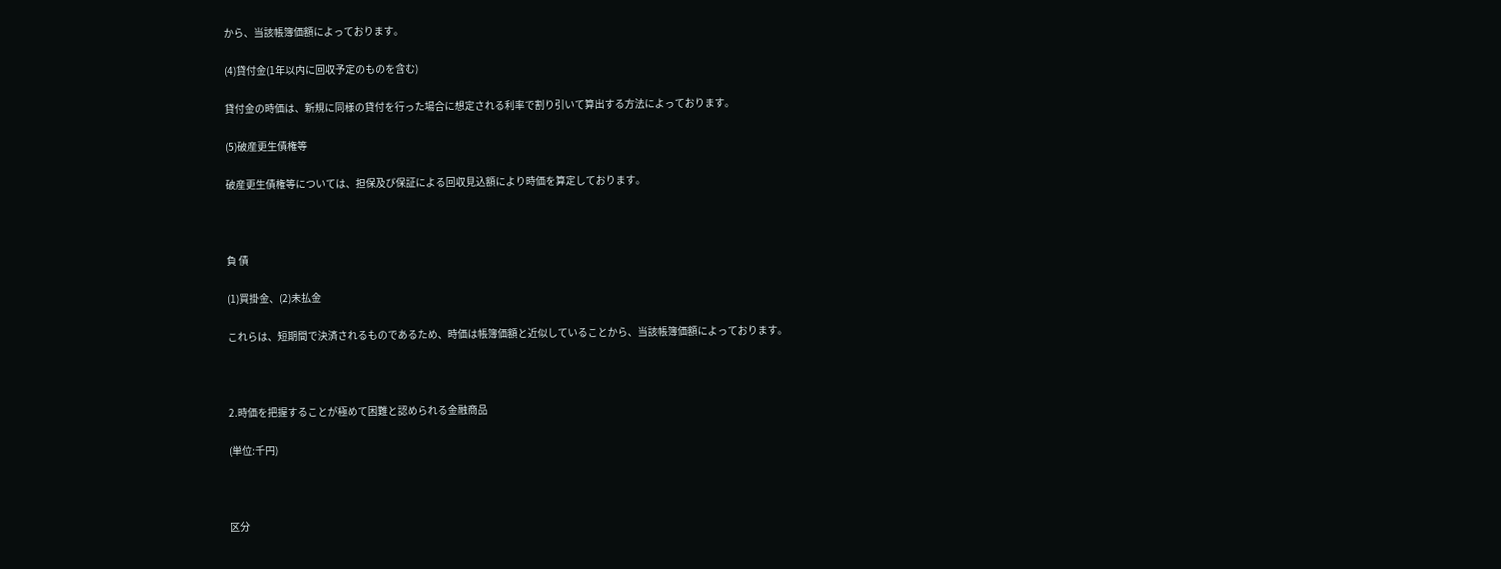から、当該帳簿価額によっております。

(4)貸付金(1年以内に回収予定のものを含む)

貸付金の時価は、新規に同様の貸付を行った場合に想定される利率で割り引いて算出する方法によっております。

(5)破産更生債権等

破産更生債権等については、担保及び保証による回収見込額により時価を算定しております。



負 債

(1)買掛金、(2)未払金

これらは、短期間で決済されるものであるため、時価は帳簿価額と近似していることから、当該帳簿価額によっております。



2.時価を把握することが極めて困難と認められる金融商品

(単位:千円)



区分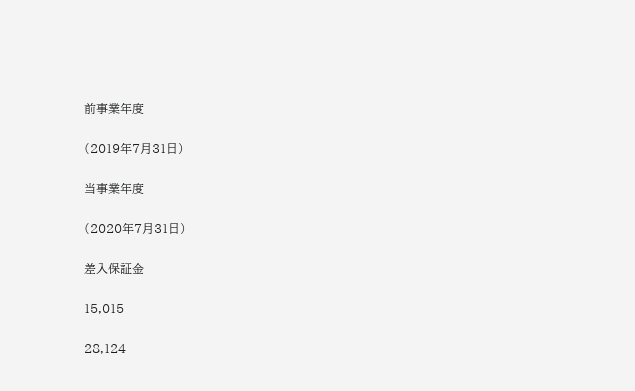前事業年度

(2019年7月31日)

当事業年度

(2020年7月31日)

差入保証金

15,015

28,124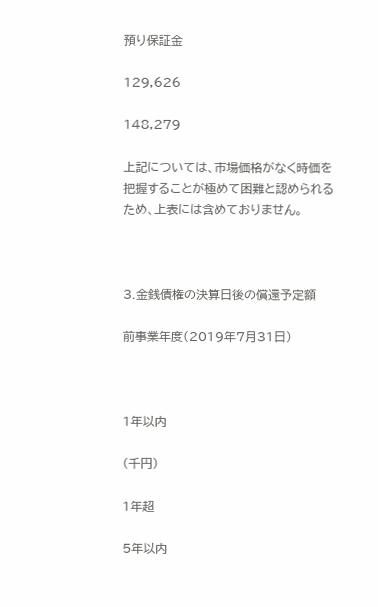預り保証金

129,626

148,279

上記については、市場価格がなく時価を把握することが極めて困難と認められるため、上表には含めておりません。



3.金銭債権の決算日後の償還予定額

前事業年度(2019年7月31日)



1年以内

(千円)

1年超

5年以内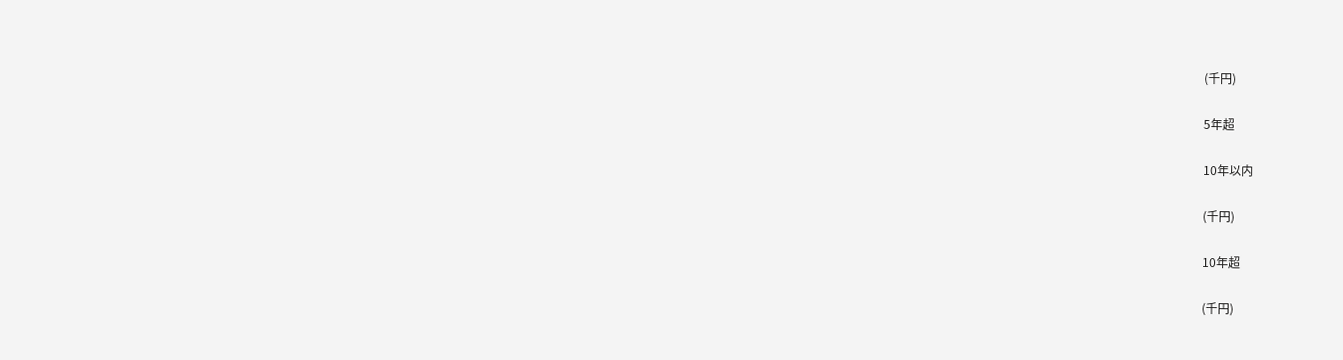(千円)

5年超

10年以内

(千円)

10年超

(千円)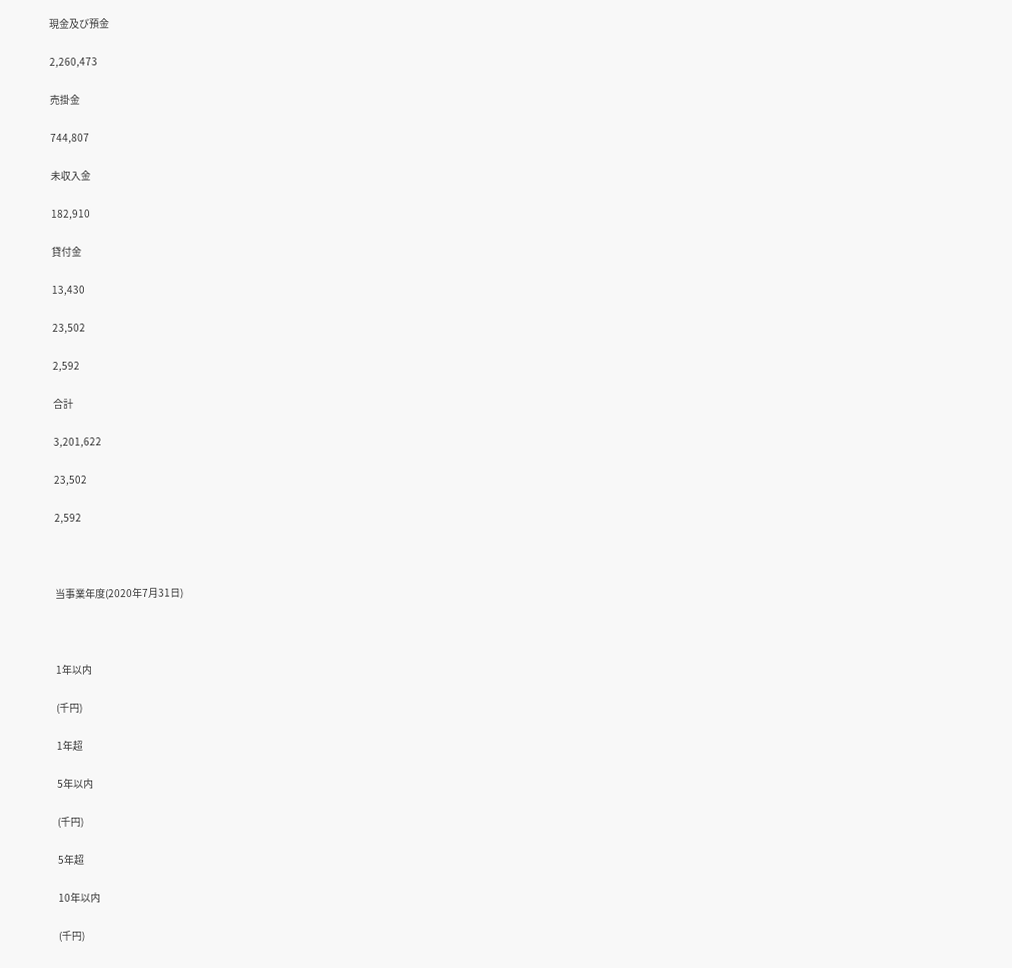現金及び預金

2,260,473

売掛金

744,807

未収入金

182,910

貸付金

13,430

23,502

2,592

合計

3,201,622

23,502

2,592



当事業年度(2020年7月31日)



1年以内

(千円)

1年超

5年以内

(千円)

5年超

10年以内

(千円)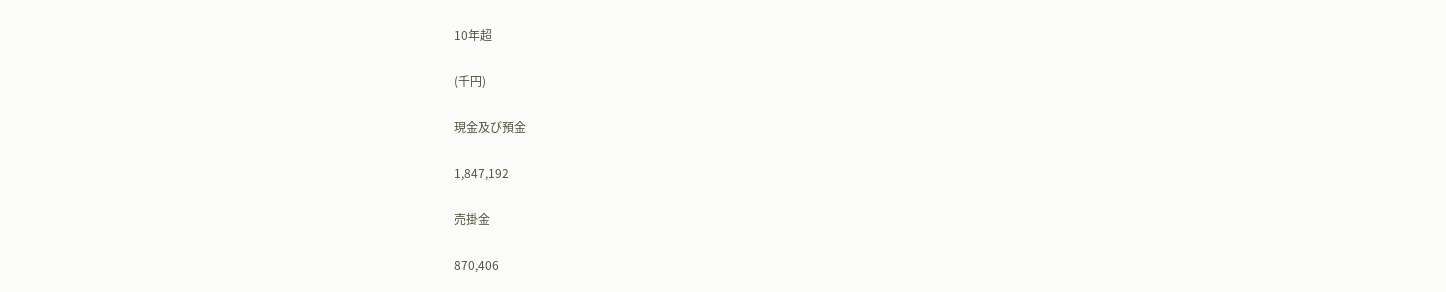10年超

(千円)

現金及び預金

1,847,192

売掛金

870,406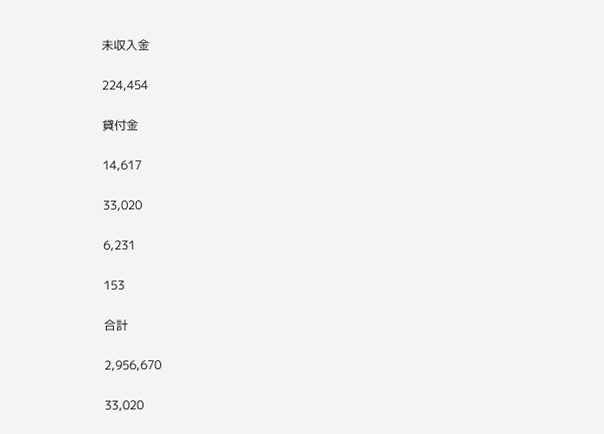未収入金

224,454

貸付金

14,617

33,020

6,231

153

合計

2,956,670

33,020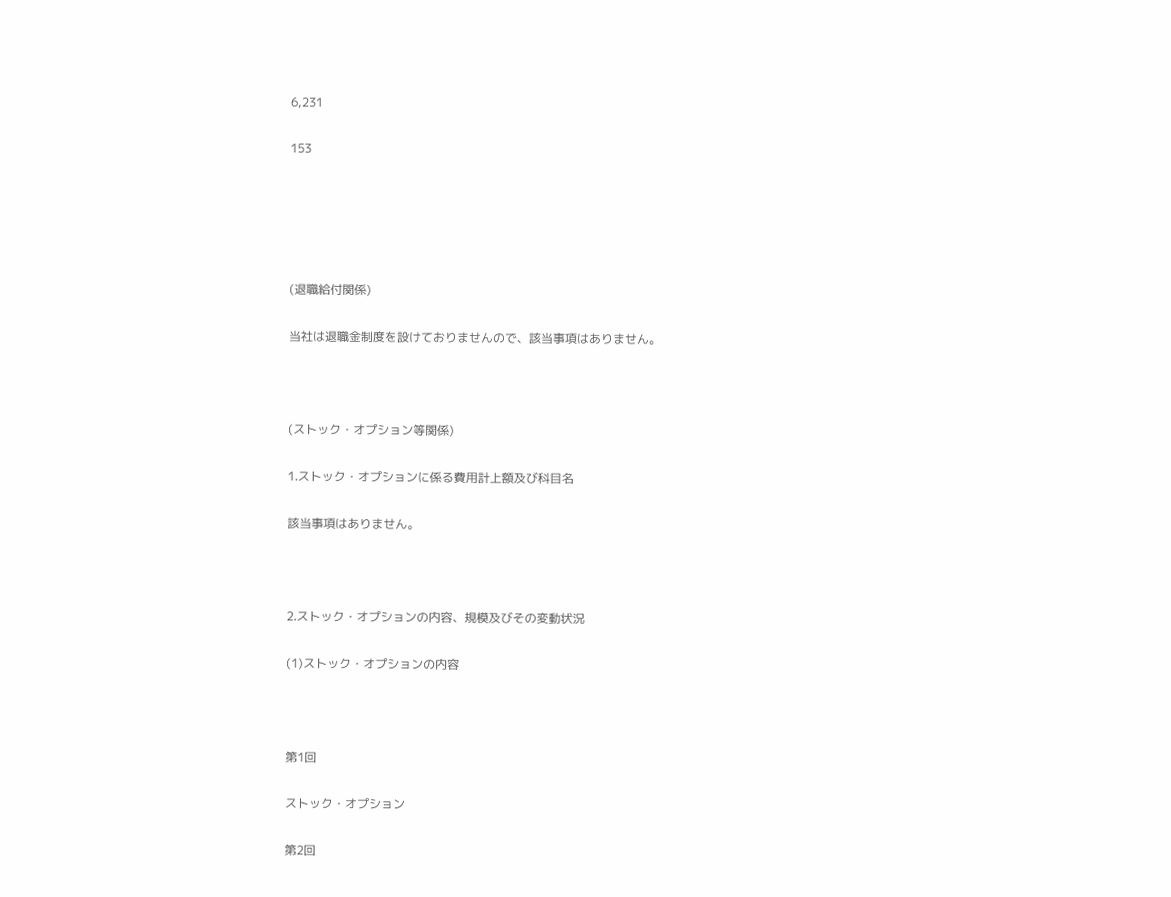6,231

153





(退職給付関係)

当社は退職金制度を設けておりませんので、該当事項はありません。



(ストック・オプション等関係)

1.ストック・オプションに係る費用計上額及び科目名

該当事項はありません。



2.ストック・オプションの内容、規模及びその変動状況

(1)ストック・オプションの内容



第1回

ストック・オプション

第2回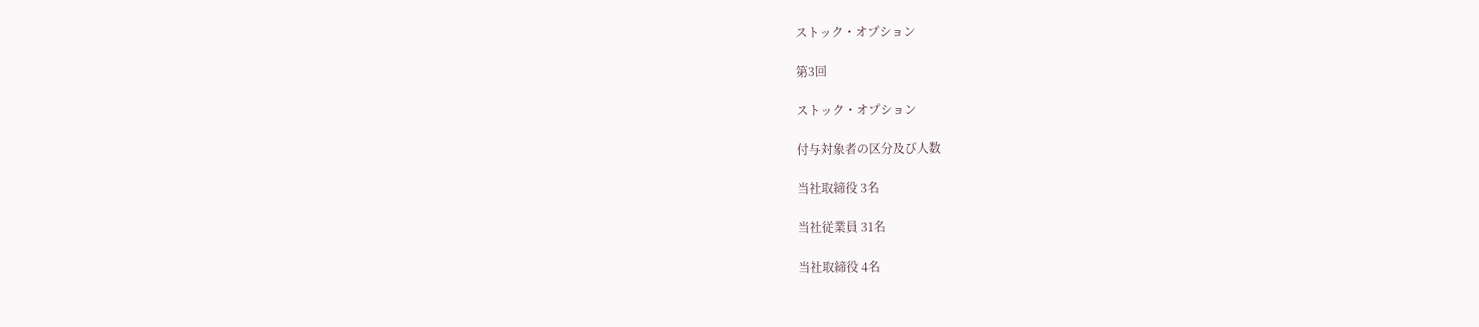ストック・オプション

第3回

ストック・オプション

付与対象者の区分及び人数

当社取締役 3名

当社従業員 31名

当社取締役 4名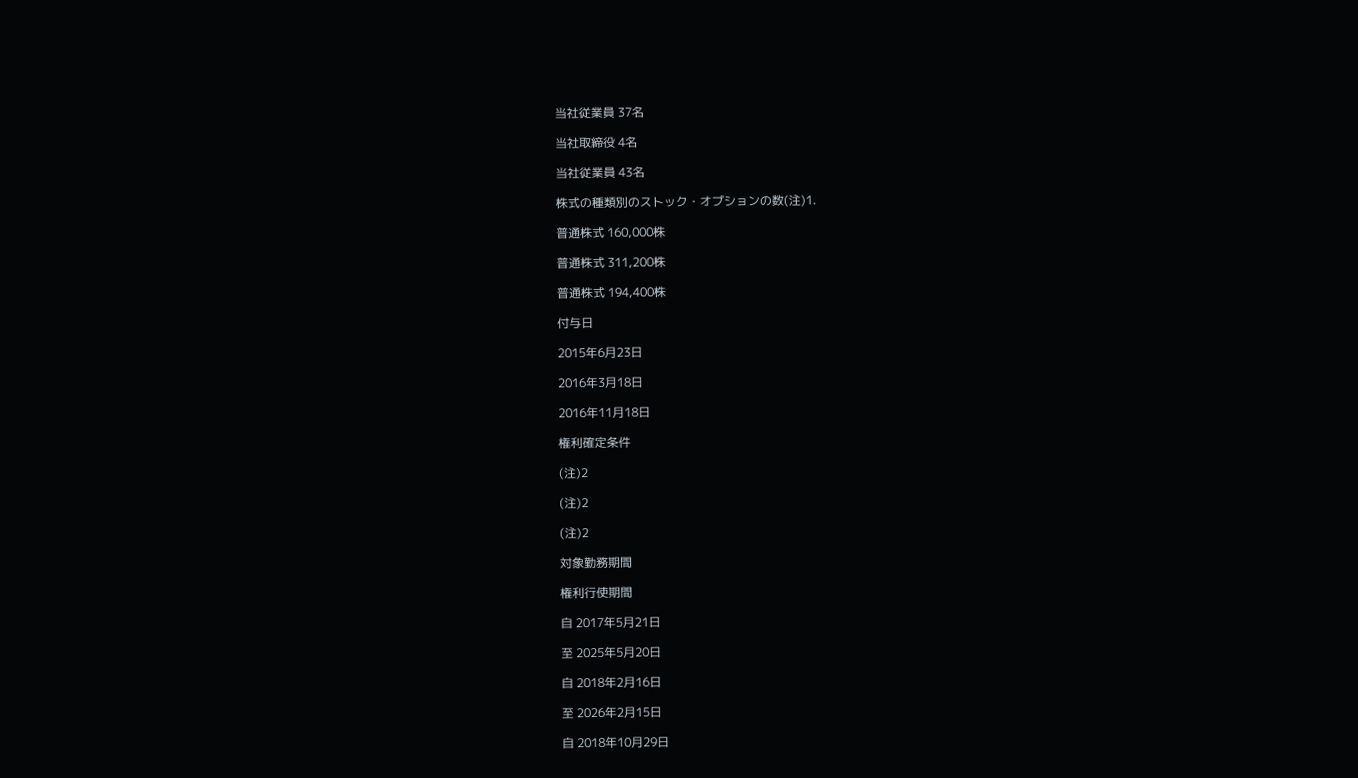当社従業員 37名

当社取締役 4名

当社従業員 43名

株式の種類別のストック・オプションの数(注)1.

普通株式 160,000株

普通株式 311,200株

普通株式 194,400株

付与日

2015年6月23日

2016年3月18日

2016年11月18日

権利確定条件

(注)2

(注)2

(注)2

対象勤務期間

権利行使期間

自 2017年5月21日

至 2025年5月20日

自 2018年2月16日

至 2026年2月15日

自 2018年10月29日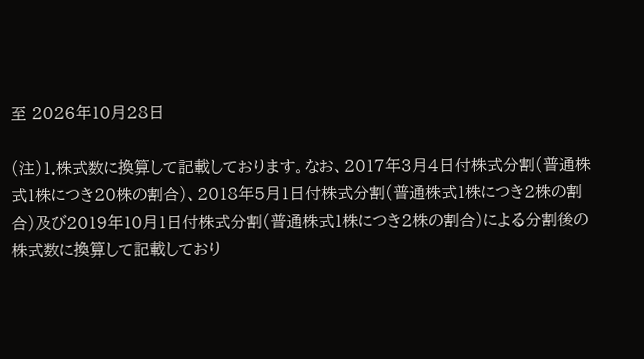至 2026年10月28日

(注)1.株式数に換算して記載しております。なお、2017年3月4日付株式分割(普通株式1株につき20株の割合)、2018年5月1日付株式分割(普通株式1株につき2株の割合)及び2019年10月1日付株式分割(普通株式1株につき2株の割合)による分割後の株式数に換算して記載しており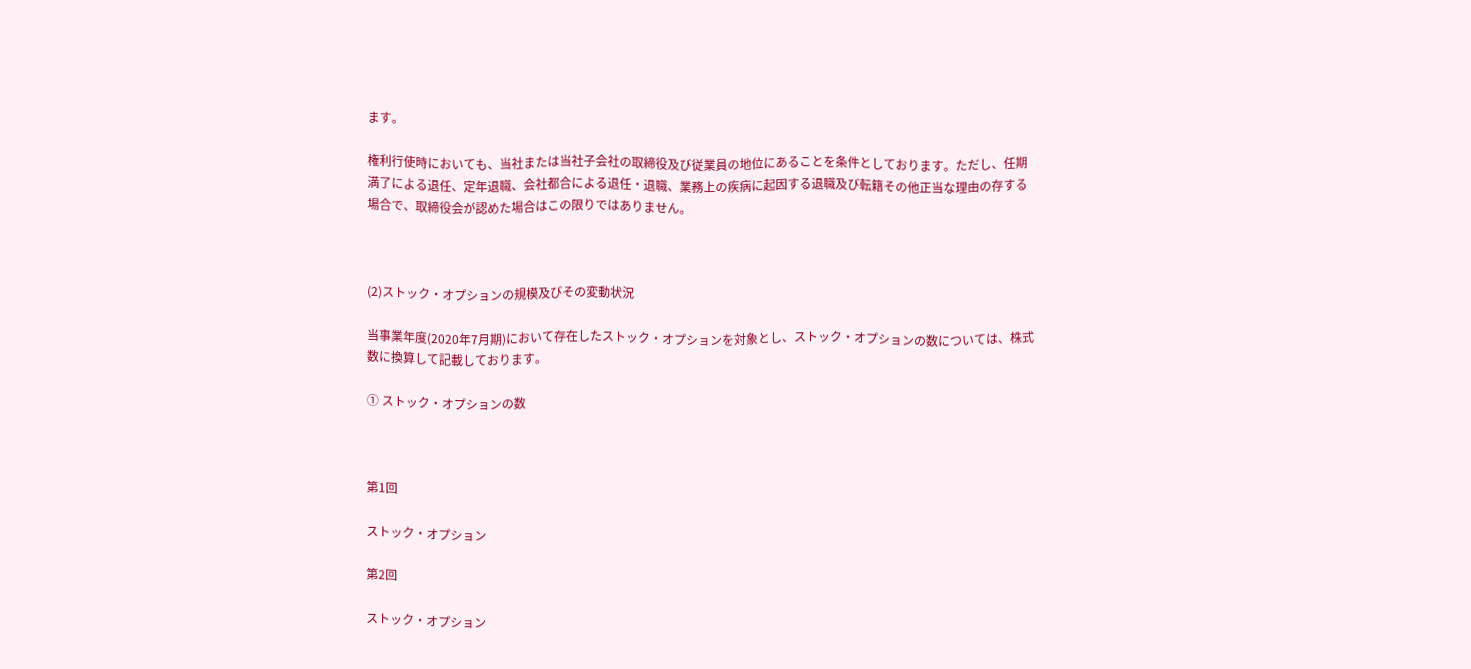ます。

権利行使時においても、当社または当社子会社の取締役及び従業員の地位にあることを条件としております。ただし、任期満了による退任、定年退職、会社都合による退任・退職、業務上の疾病に起因する退職及び転籍その他正当な理由の存する場合で、取締役会が認めた場合はこの限りではありません。



(2)ストック・オプションの規模及びその変動状況

当事業年度(2020年7月期)において存在したストック・オプションを対象とし、ストック・オプションの数については、株式数に換算して記載しております。

① ストック・オプションの数



第1回

ストック・オプション

第2回

ストック・オプション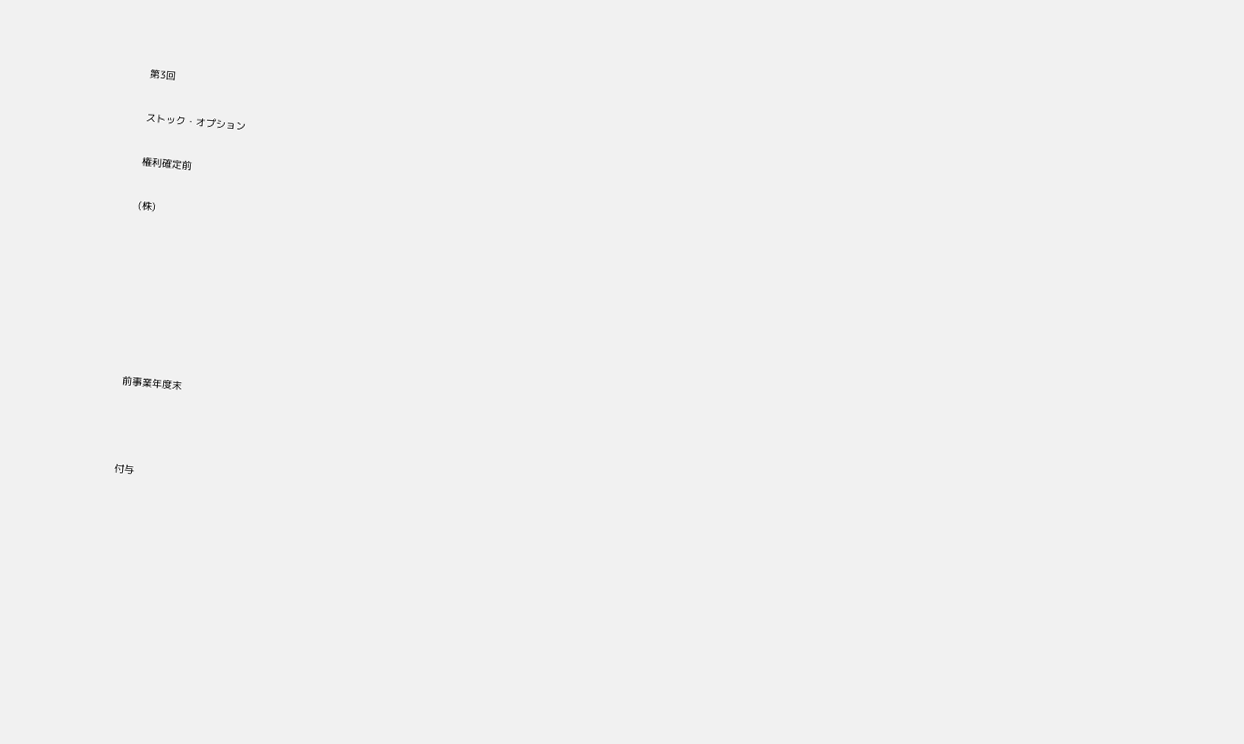第3回

ストック・オプション

権利確定前

(株)







前事業年度末



付与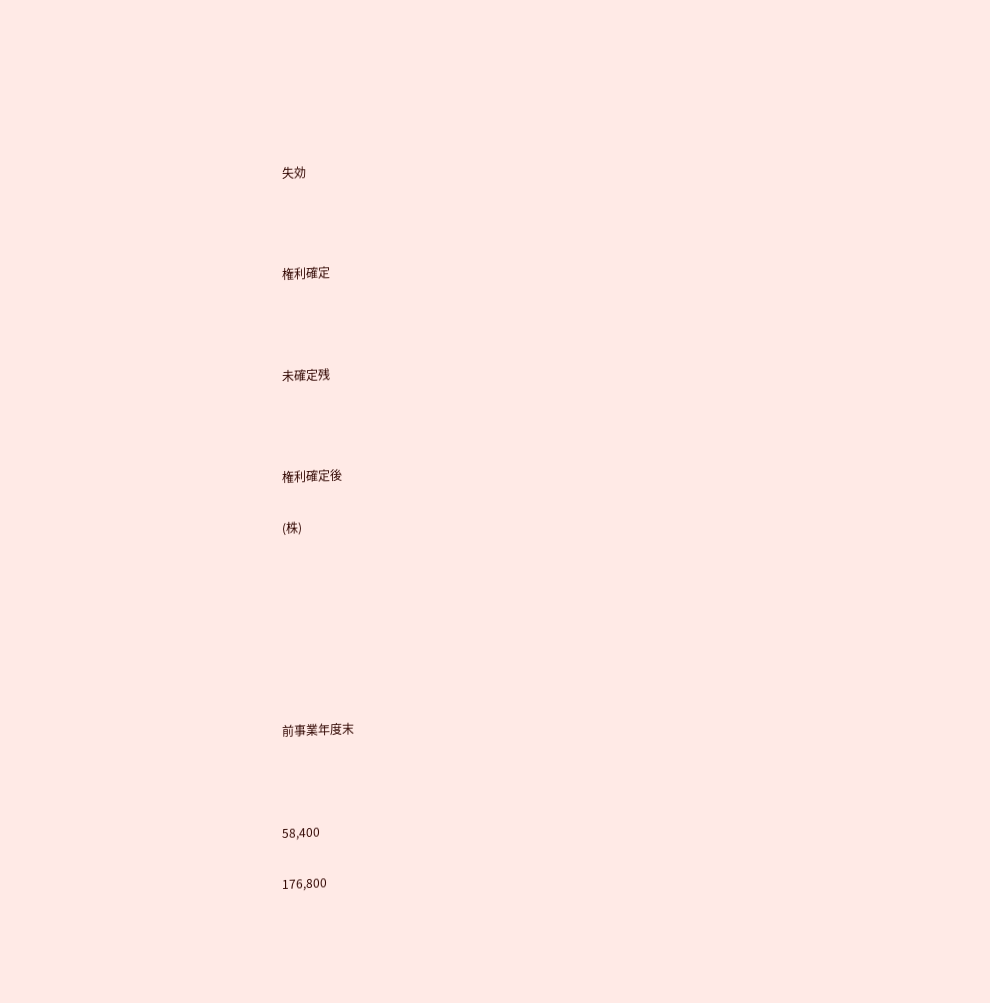失効



権利確定



未確定残



権利確定後

(株)







前事業年度末



58,400

176,800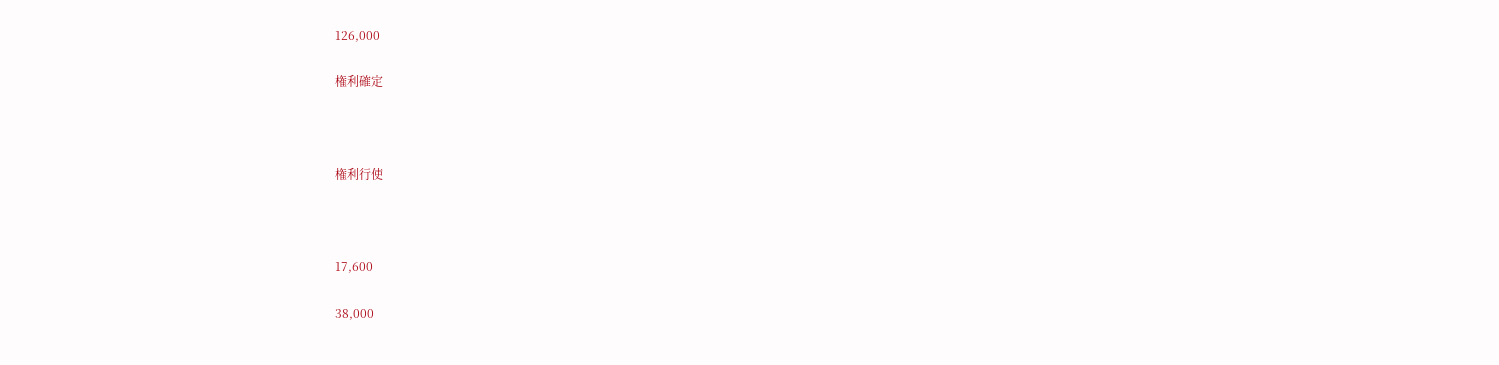126,000

権利確定



権利行使



17,600

38,000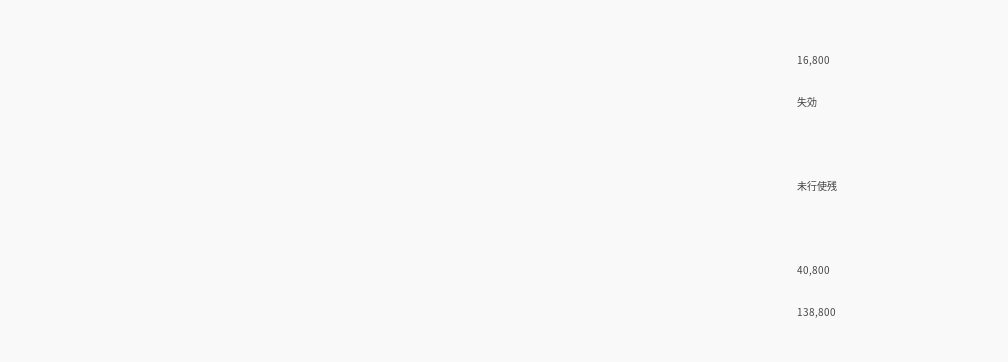16,800

失効



未行使残



40,800

138,800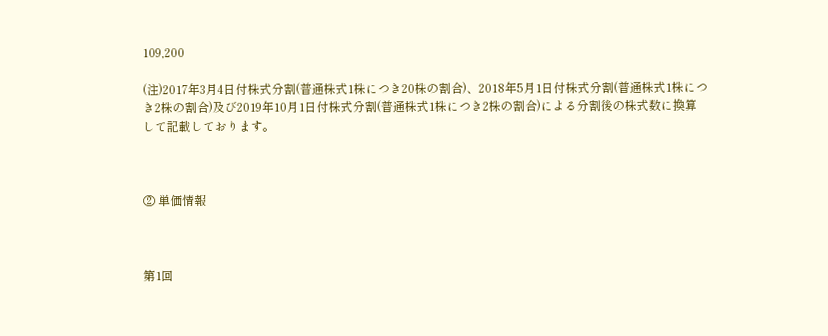109,200

(注)2017年3月4日付株式分割(普通株式1株につき20株の割合)、2018年5月1日付株式分割(普通株式1株につき2株の割合)及び2019年10月1日付株式分割(普通株式1株につき2株の割合)による分割後の株式数に換算して記載しております。



② 単価情報



第1回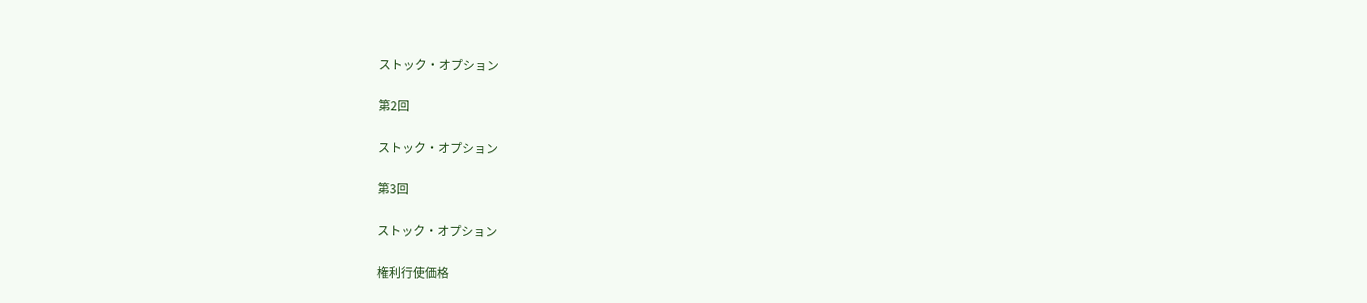ストック・オプション

第2回

ストック・オプション

第3回

ストック・オプション

権利行使価格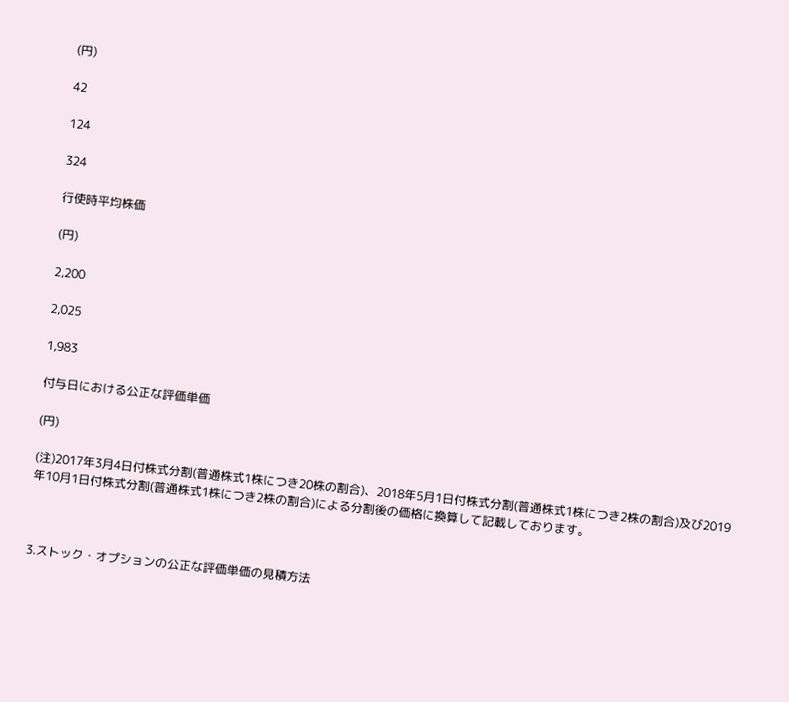(円)

42

124

324

行使時平均株価

(円)

2,200

2,025

1,983

付与日における公正な評価単価

(円)

(注)2017年3月4日付株式分割(普通株式1株につき20株の割合)、2018年5月1日付株式分割(普通株式1株につき2株の割合)及び2019年10月1日付株式分割(普通株式1株につき2株の割合)による分割後の価格に換算して記載しております。



3.ストック・オプションの公正な評価単価の見積方法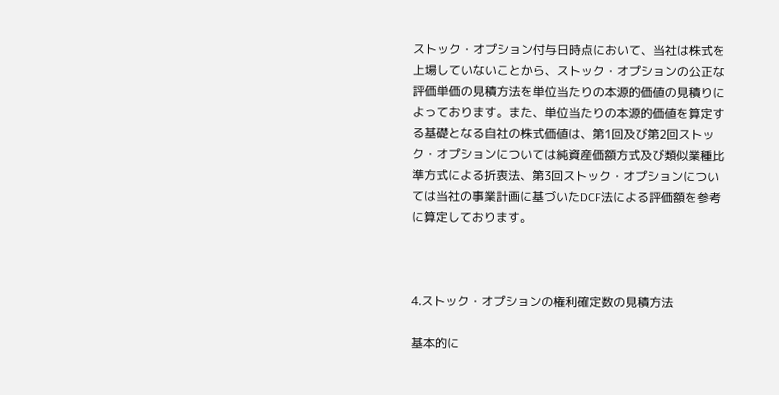ストック・オプション付与日時点において、当社は株式を上場していないことから、ストック・オプションの公正な評価単価の見積方法を単位当たりの本源的価値の見積りによっております。また、単位当たりの本源的価値を算定する基礎となる自社の株式価値は、第1回及び第2回ストック・オプションについては純資産価額方式及び類似業種比準方式による折衷法、第3回ストック・オプションについては当社の事業計画に基づいたDCF法による評価額を参考に算定しております。



4.ストック・オプションの権利確定数の見積方法

基本的に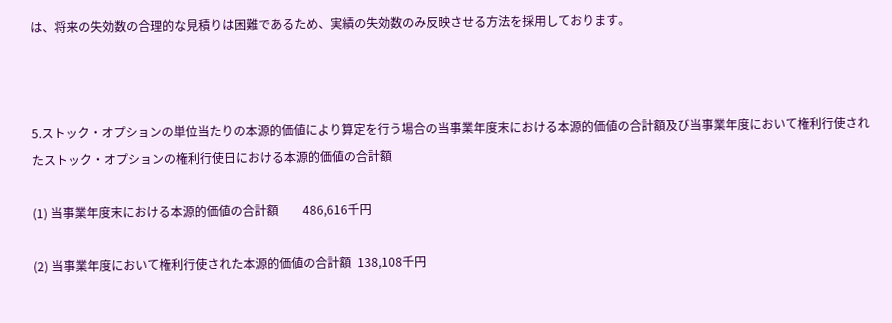は、将来の失効数の合理的な見積りは困難であるため、実績の失効数のみ反映させる方法を採用しております。



5.ストック・オプションの単位当たりの本源的価値により算定を行う場合の当事業年度末における本源的価値の合計額及び当事業年度において権利行使されたストック・オプションの権利行使日における本源的価値の合計額

(1) 当事業年度末における本源的価値の合計額        486,616千円

(2) 当事業年度において権利行使された本源的価値の合計額  138,108千円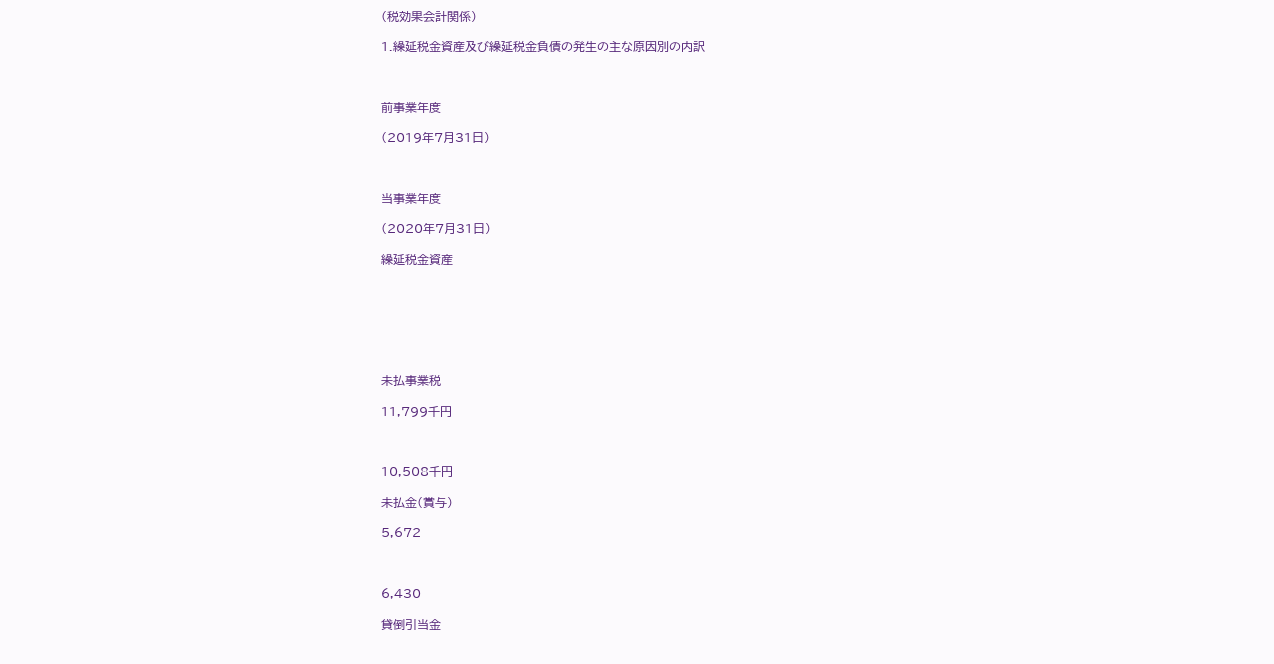(税効果会計関係)

1.繰延税金資産及び繰延税金負債の発生の主な原因別の内訳



前事業年度

(2019年7月31日)



当事業年度

(2020年7月31日)

繰延税金資産







未払事業税

11,799千円



10,508千円

未払金(賞与)

5,672



6,430

貸倒引当金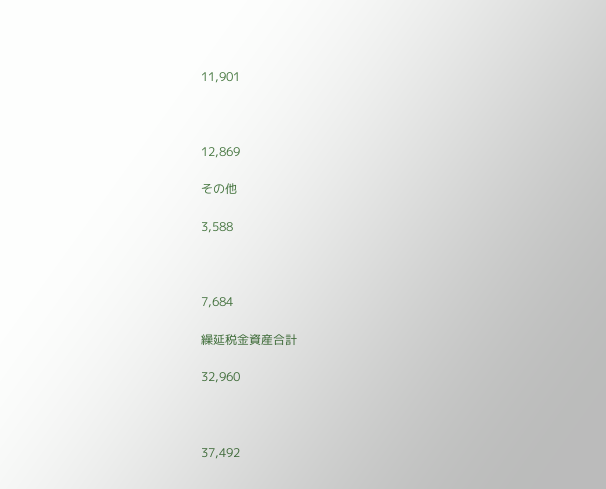11,901



12,869

その他

3,588



7,684

繰延税金資産合計

32,960



37,492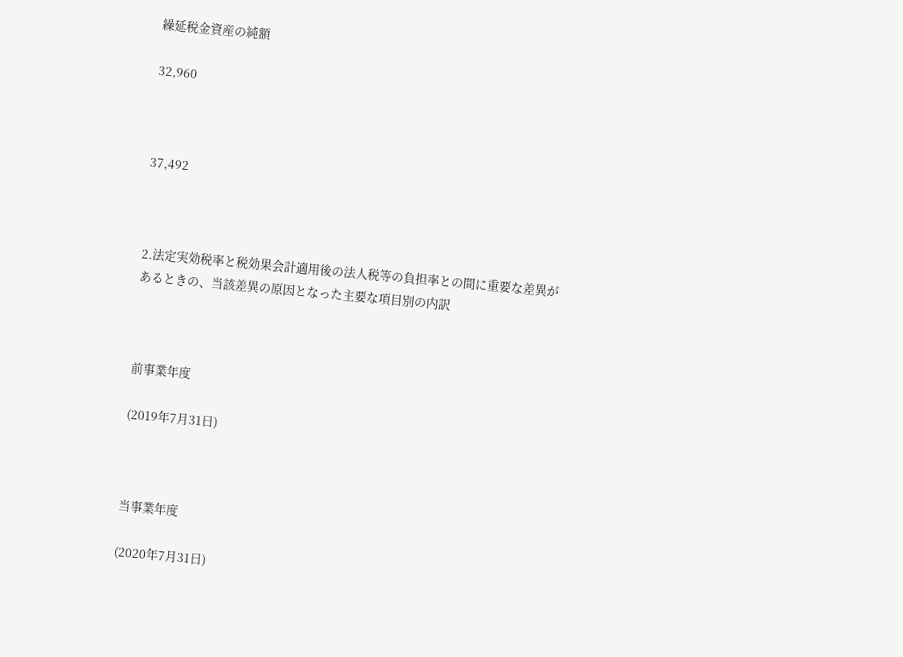繰延税金資産の純額

32,960



37,492



2.法定実効税率と税効果会計適用後の法人税等の負担率との間に重要な差異があるときの、当該差異の原因となった主要な項目別の内訳



前事業年度

(2019年7月31日)



当事業年度

(2020年7月31日)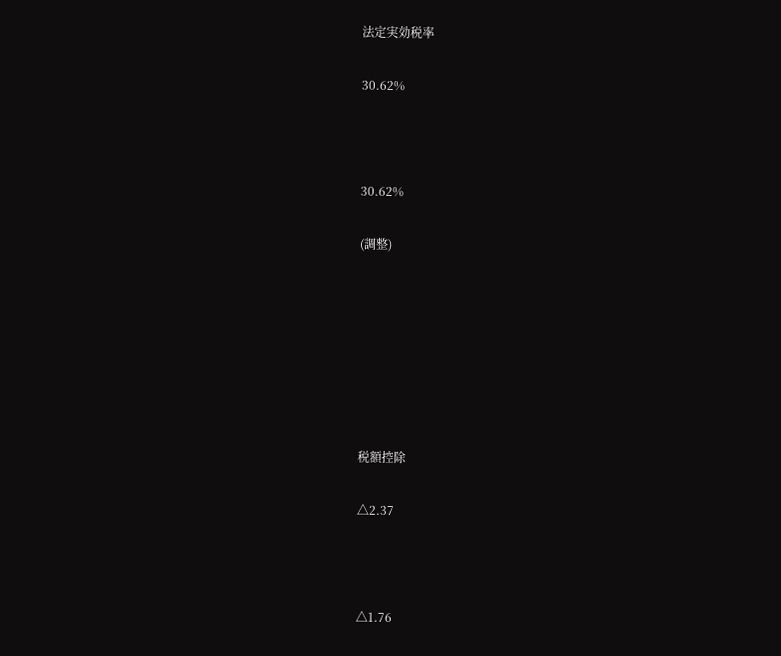法定実効税率

30.62%



30.62%

(調整)







税額控除

△2.37



△1.76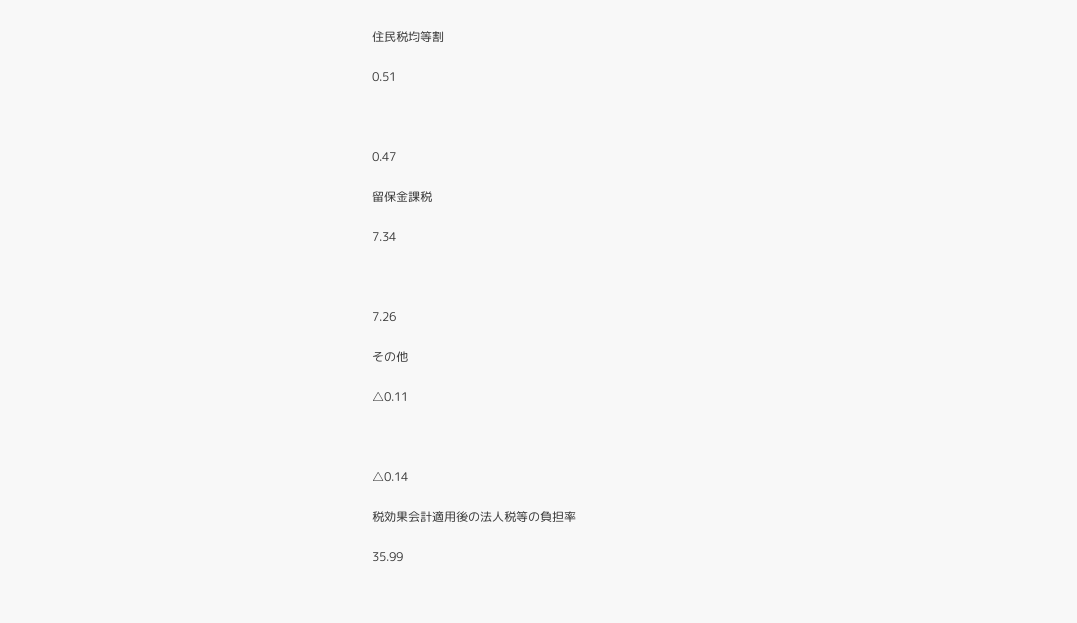住民税均等割

0.51



0.47

留保金課税

7.34



7.26

その他

△0.11



△0.14

税効果会計適用後の法人税等の負担率

35.99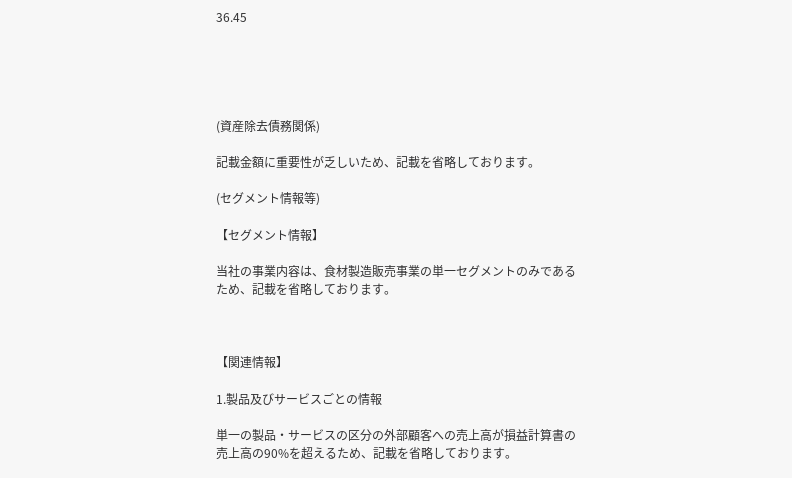36.45





(資産除去債務関係)

記載金額に重要性が乏しいため、記載を省略しております。

(セグメント情報等)

【セグメント情報】

当社の事業内容は、食材製造販売事業の単一セグメントのみであるため、記載を省略しております。



【関連情報】

1.製品及びサービスごとの情報

単一の製品・サービスの区分の外部顧客への売上高が損益計算書の売上高の90%を超えるため、記載を省略しております。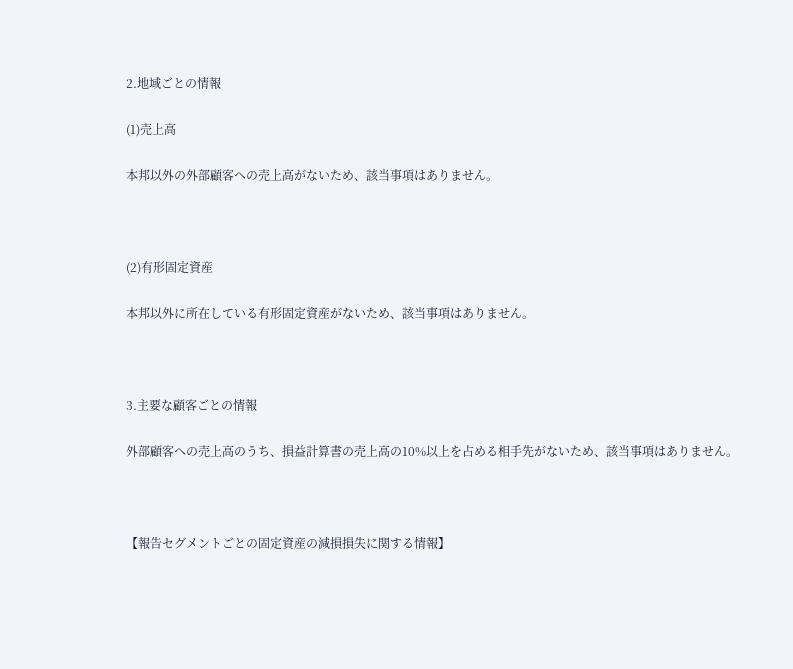2.地域ごとの情報

(1)売上高

本邦以外の外部顧客への売上高がないため、該当事項はありません。



(2)有形固定資産

本邦以外に所在している有形固定資産がないため、該当事項はありません。



3.主要な顧客ごとの情報

外部顧客への売上高のうち、損益計算書の売上高の10%以上を占める相手先がないため、該当事項はありません。



【報告セグメントごとの固定資産の減損損失に関する情報】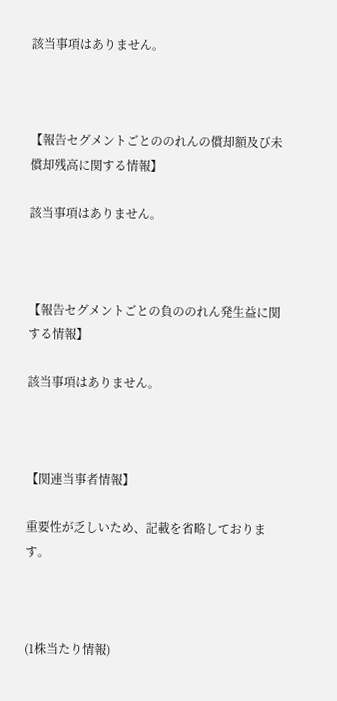該当事項はありません。



【報告セグメントごとののれんの償却額及び未償却残高に関する情報】

該当事項はありません。



【報告セグメントごとの負ののれん発生益に関する情報】

該当事項はありません。



【関連当事者情報】

重要性が乏しいため、記載を省略しております。



(1株当たり情報)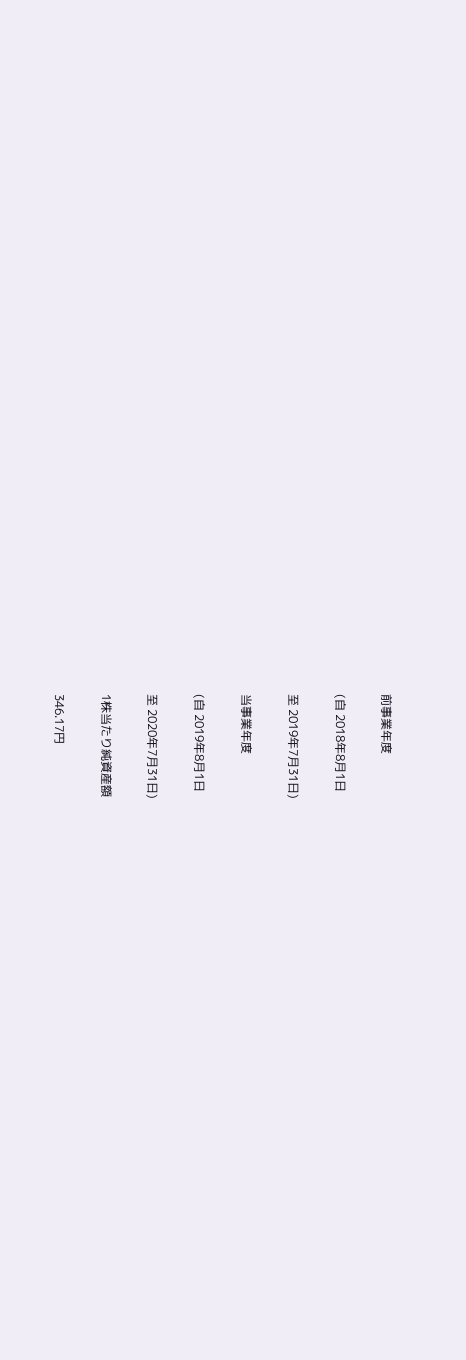前事業年度

(自 2018年8月1日

至 2019年7月31日)

当事業年度

(自 2019年8月1日

至 2020年7月31日)

1株当たり純資産額

346.17円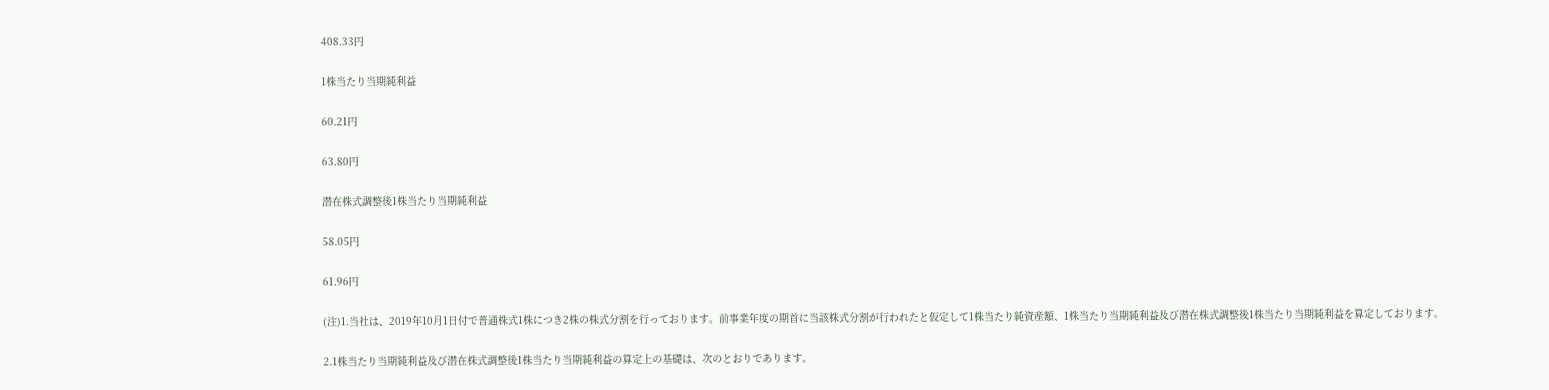408.33円

1株当たり当期純利益

60.21円

63.80円

潜在株式調整後1株当たり当期純利益

58.05円

61.96円

(注)1.当社は、2019年10月1日付で普通株式1株につき2株の株式分割を行っております。前事業年度の期首に当該株式分割が行われたと仮定して1株当たり純資産額、1株当たり当期純利益及び潜在株式調整後1株当たり当期純利益を算定しております。

2.1株当たり当期純利益及び潜在株式調整後1株当たり当期純利益の算定上の基礎は、次のとおりであります。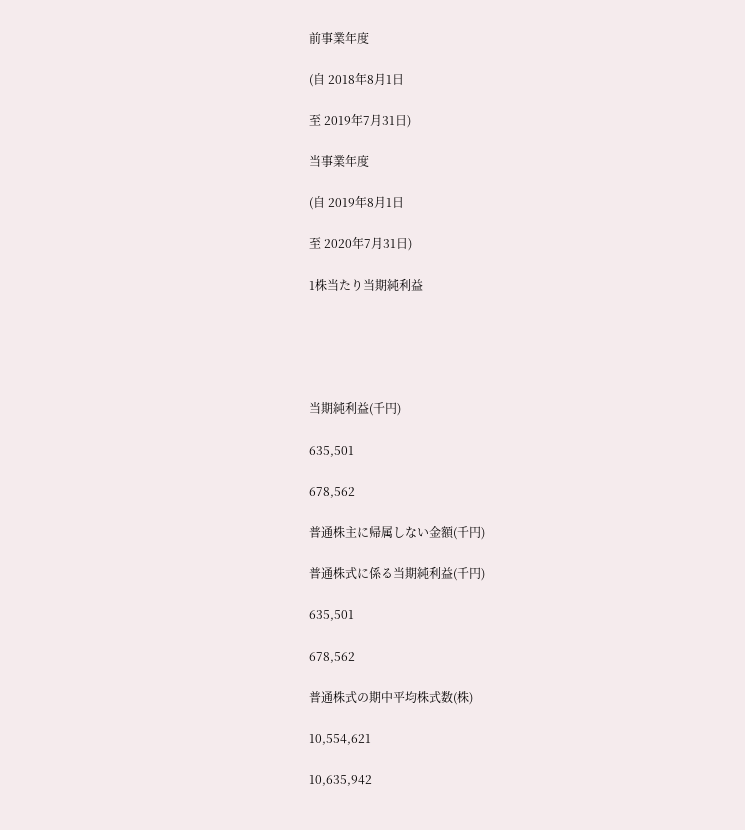前事業年度

(自 2018年8月1日

至 2019年7月31日)

当事業年度

(自 2019年8月1日

至 2020年7月31日)

1株当たり当期純利益





当期純利益(千円)

635,501

678,562

普通株主に帰属しない金額(千円)

普通株式に係る当期純利益(千円)

635,501

678,562

普通株式の期中平均株式数(株)

10,554,621

10,635,942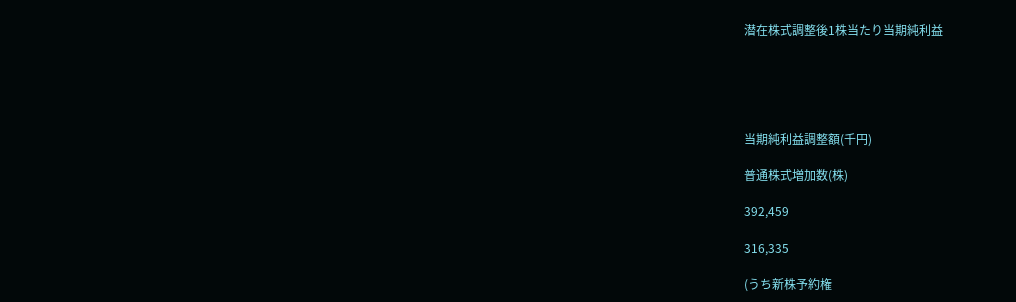潜在株式調整後1株当たり当期純利益





当期純利益調整額(千円)

普通株式増加数(株)

392,459

316,335

(うち新株予約権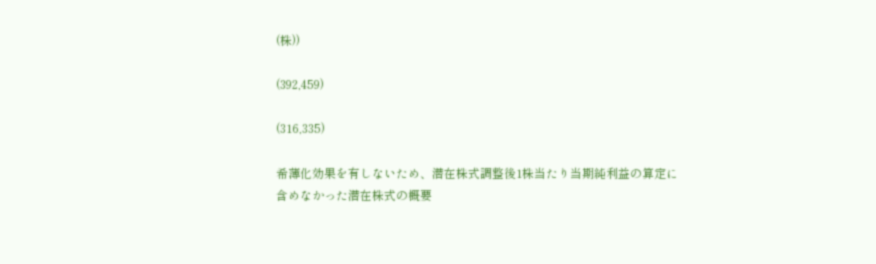(株))

(392,459)

(316,335)

希薄化効果を有しないため、潜在株式調整後1株当たり当期純利益の算定に含めなかった潜在株式の概要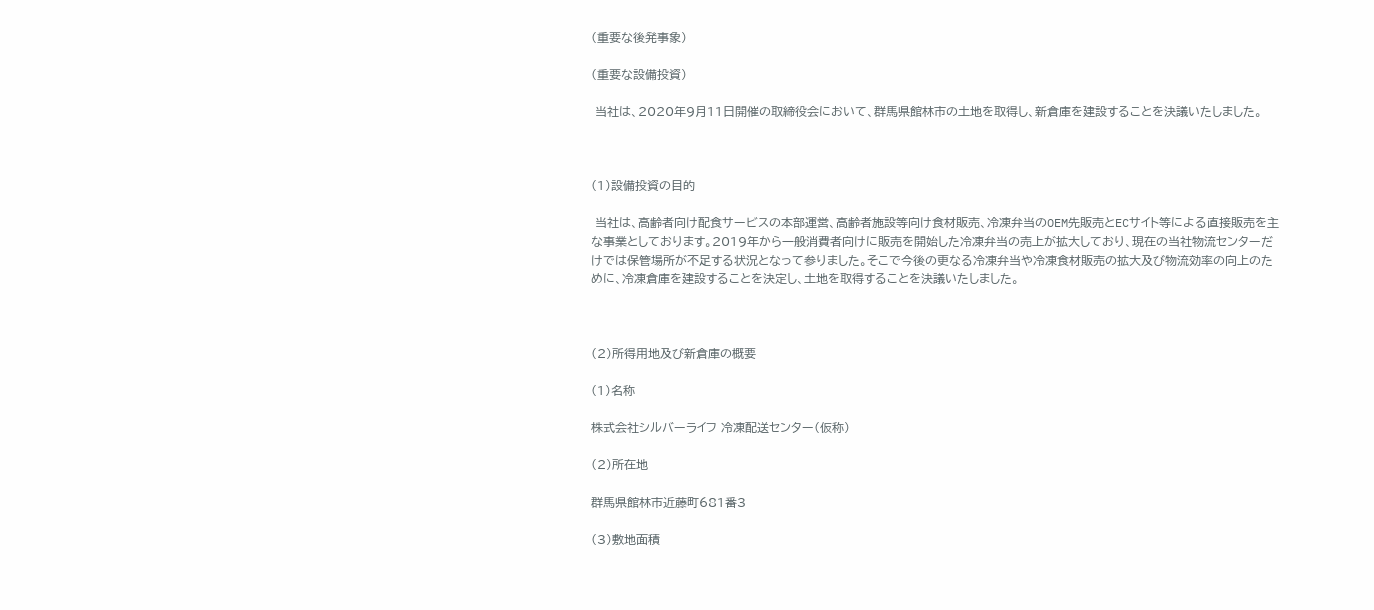(重要な後発事象)

(重要な設備投資)

 当社は、2020年9月11日開催の取締役会において、群馬県館林市の土地を取得し、新倉庫を建設することを決議いたしました。



(1)設備投資の目的

 当社は、高齢者向け配食サービスの本部運営、高齢者施設等向け食材販売、冷凍弁当のOEM先販売とECサイト等による直接販売を主な事業としております。2019年から一般消費者向けに販売を開始した冷凍弁当の売上が拡大しており、現在の当社物流センターだけでは保管場所が不足する状況となって参りました。そこで今後の更なる冷凍弁当や冷凍食材販売の拡大及び物流効率の向上のために、冷凍倉庫を建設することを決定し、土地を取得することを決議いたしました。



(2)所得用地及び新倉庫の概要

(1)名称

株式会社シルバーライフ 冷凍配送センター(仮称)

(2)所在地

群馬県館林市近藤町681番3

(3)敷地面積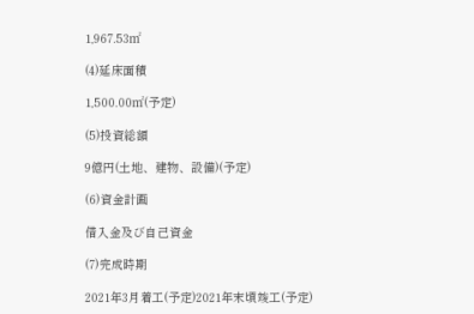1,967.53㎡

(4)延床面積

1,500.00㎡(予定)

(5)投資総額

9億円(土地、建物、設備)(予定)

(6)資金計画

借入金及び自己資金

(7)完成時期

2021年3月着工(予定)2021年末頃竣工(予定)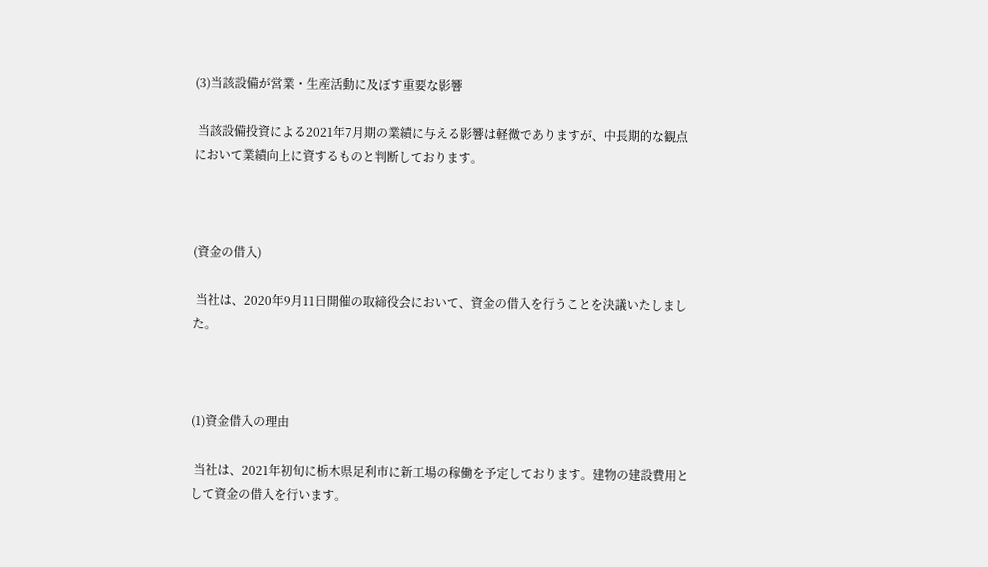(3)当該設備が営業・生産活動に及ぼす重要な影響

 当該設備投資による2021年7月期の業績に与える影響は軽微でありますが、中長期的な観点において業績向上に資するものと判断しております。



(資金の借入)

 当社は、2020年9月11日開催の取締役会において、資金の借入を行うことを決議いたしました。



(1)資金借入の理由

 当社は、2021年初旬に栃木県足利市に新工場の稼働を予定しております。建物の建設費用として資金の借入を行います。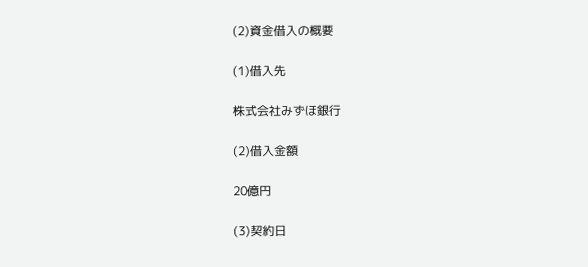(2)資金借入の概要

(1)借入先

株式会社みずほ銀行

(2)借入金額

20億円

(3)契約日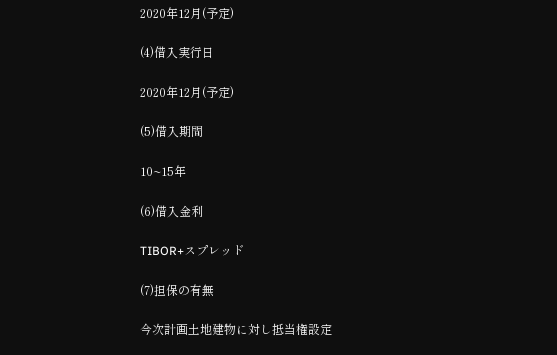2020年12月(予定)

(4)借入実行日

2020年12月(予定)

(5)借入期間

10~15年

(6)借入金利

TIBOR+スプレッド

(7)担保の有無

今次計画土地建物に対し抵当権設定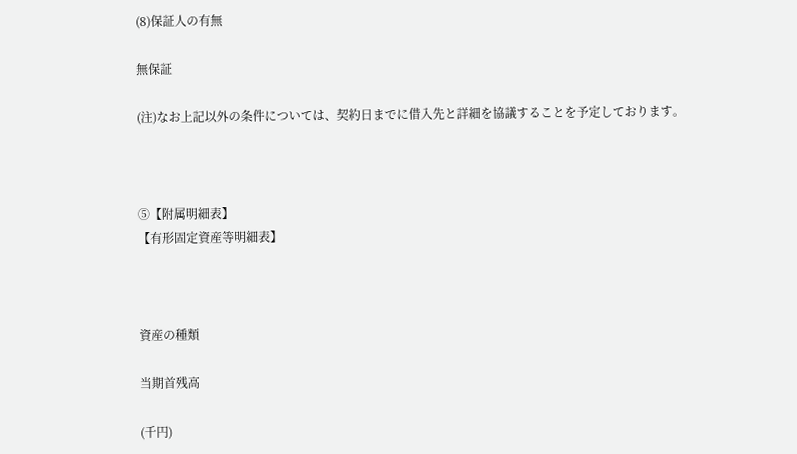(8)保証人の有無

無保証

(注)なお上記以外の条件については、契約日までに借入先と詳細を協議することを予定しております。



⑤【附属明細表】
【有形固定資産等明細表】



資産の種類

当期首残高

(千円)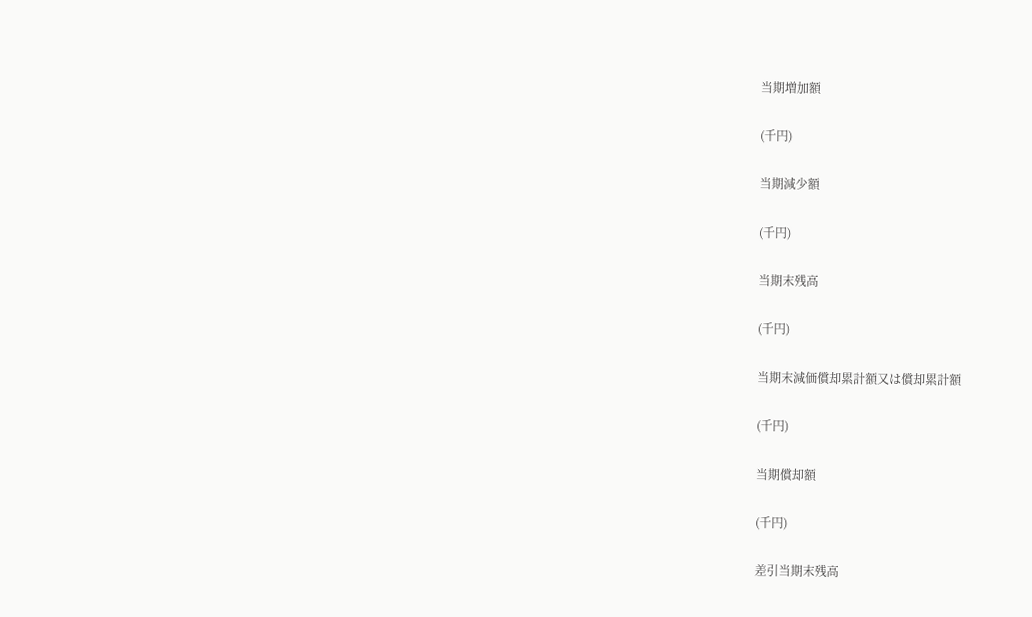当期増加額

(千円)

当期減少額

(千円)

当期末残高

(千円)

当期末減価償却累計額又は償却累計額

(千円)

当期償却額

(千円)

差引当期末残高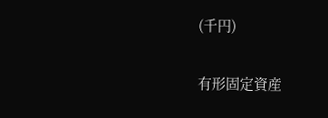(千円)

有形固定資産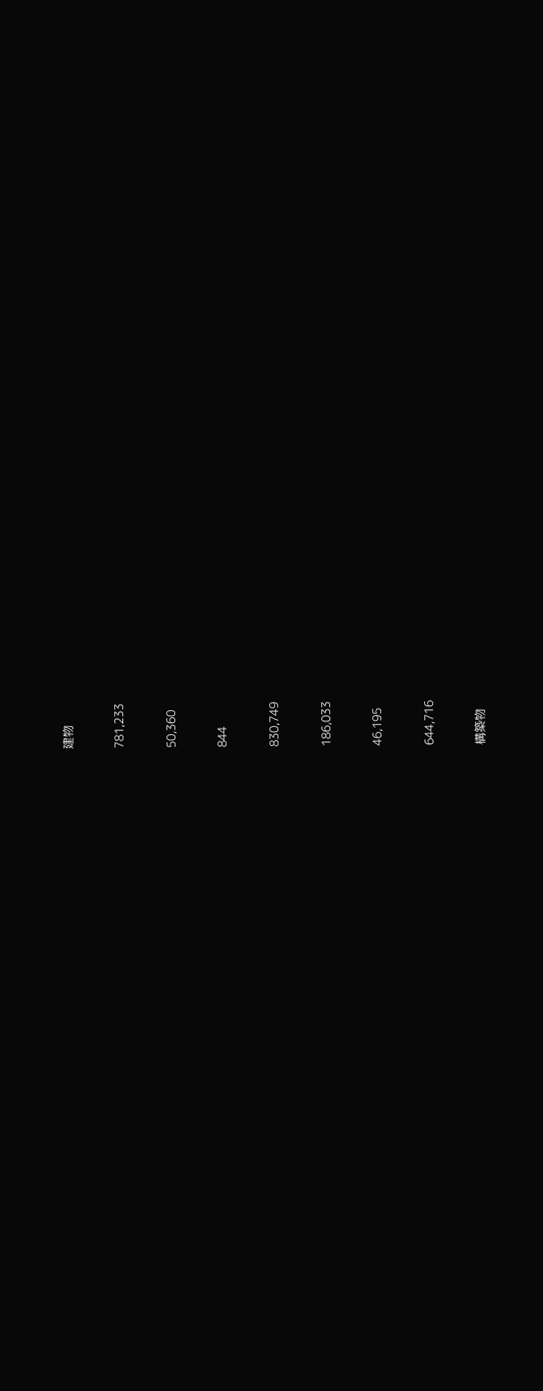建物

781,233

50,360

844

830,749

186,033

46,195

644,716

構築物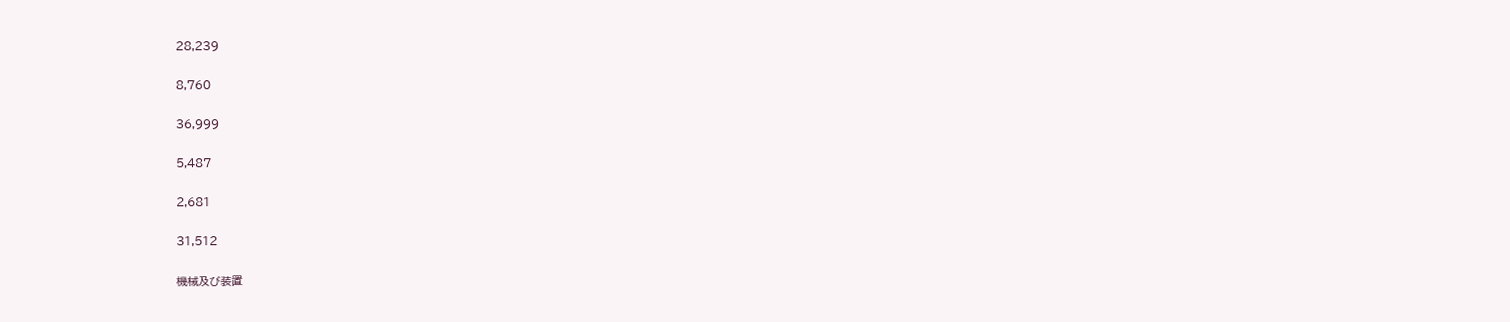28,239

8,760

36,999

5,487

2,681

31,512

機械及び装置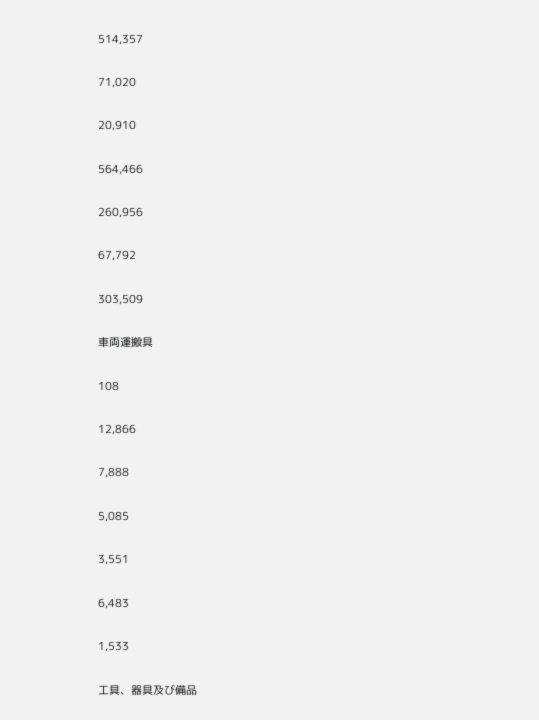514,357

71,020

20,910

564,466

260,956

67,792

303,509

車両運搬具

108

12,866

7,888

5,085

3,551

6,483

1,533

工具、器具及び備品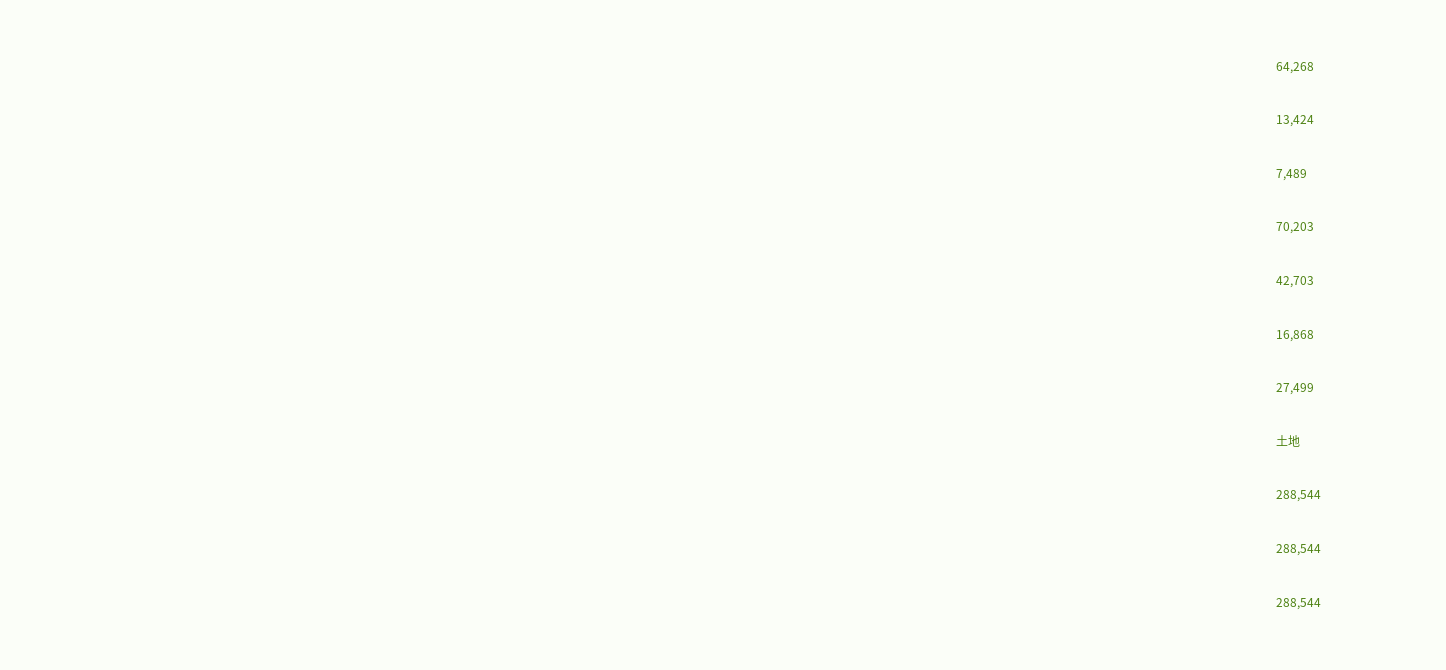64,268

13,424

7,489

70,203

42,703

16,868

27,499

土地

288,544

288,544

288,544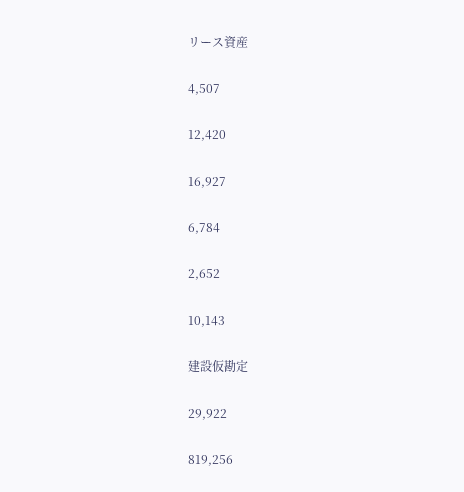リース資産

4,507

12,420

16,927

6,784

2,652

10,143

建設仮勘定

29,922

819,256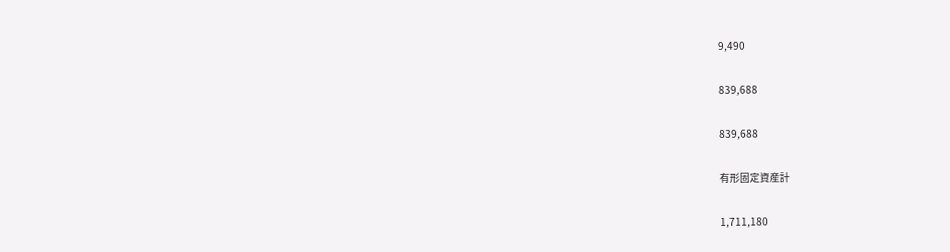9,490

839,688

839,688

有形固定資産計

1,711,180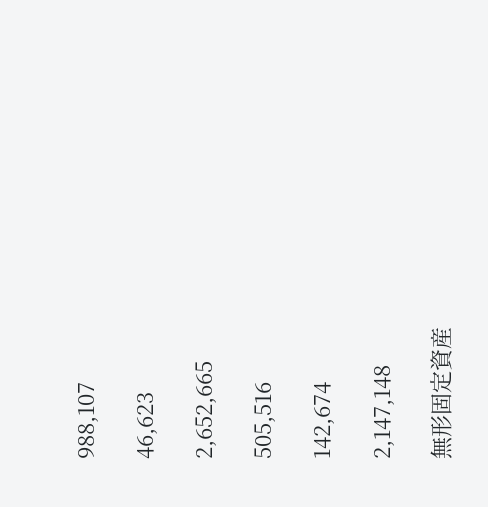988,107

46,623

2,652,665

505,516

142,674

2,147,148

無形固定資産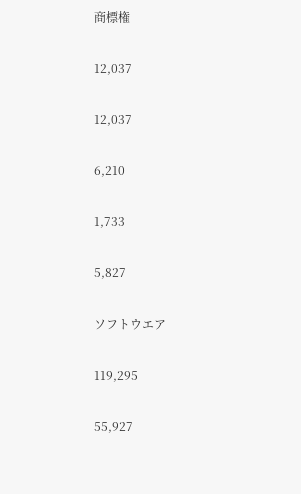商標権

12,037

12,037

6,210

1,733

5,827

ソフトウエア

119,295

55,927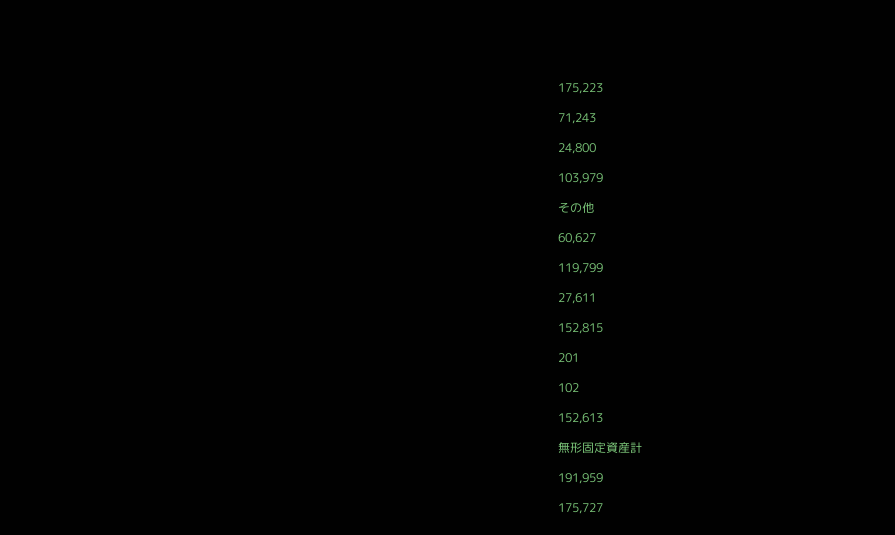175,223

71,243

24,800

103,979

その他

60,627

119,799

27,611

152,815

201

102

152,613

無形固定資産計

191,959

175,727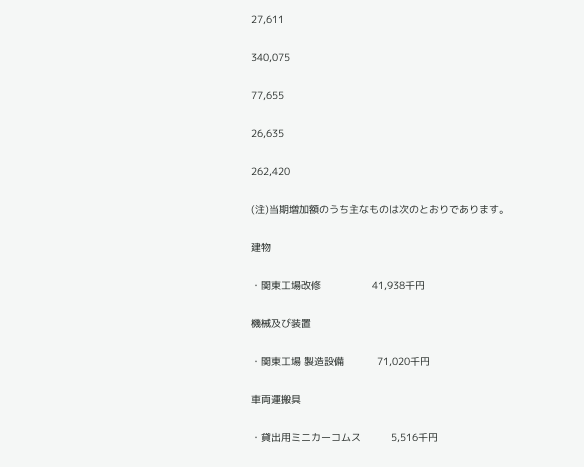27,611

340,075

77,655

26,635

262,420

(注)当期増加額のうち主なものは次のとおりであります。

建物

・関東工場改修                 41,938千円

機械及び装置

・関東工場 製造設備           71,020千円

車両運搬具

・貸出用ミニカーコムス          5,516千円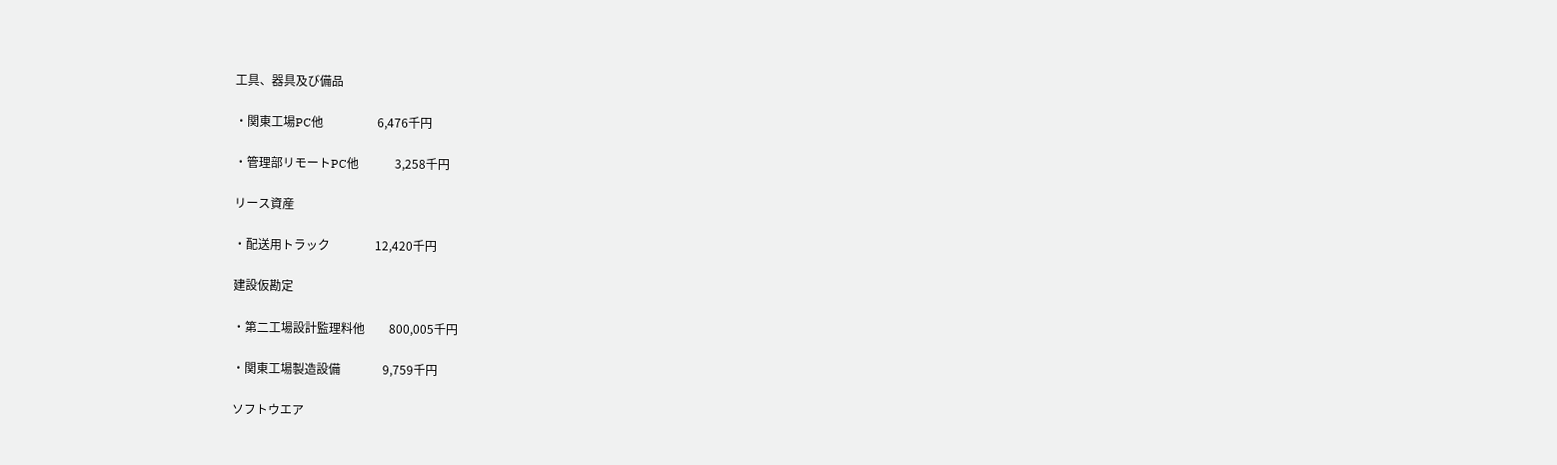工具、器具及び備品

・関東工場PC他                  6,476千円

・管理部リモートPC他            3,258千円

リース資産

・配送用トラック               12,420千円

建設仮勘定

・第二工場設計監理料他        800,005千円

・関東工場製造設備              9,759千円

ソフトウエア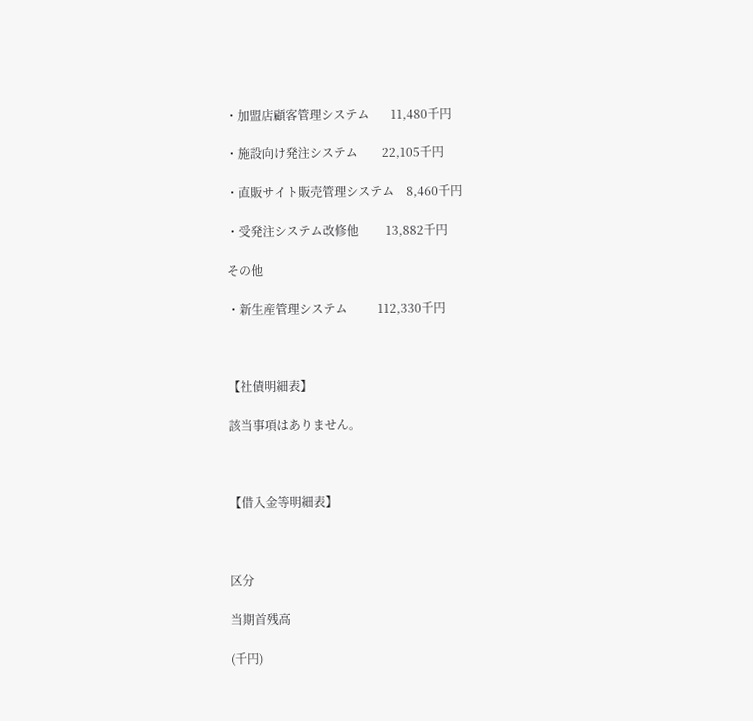・加盟店顧客管理システム       11,480千円

・施設向け発注システム        22,105千円

・直販サイト販売管理システム    8,460千円

・受発注システム改修他         13,882千円

その他

・新生産管理システム          112,330千円



【社債明細表】

該当事項はありません。



【借入金等明細表】



区分

当期首残高

(千円)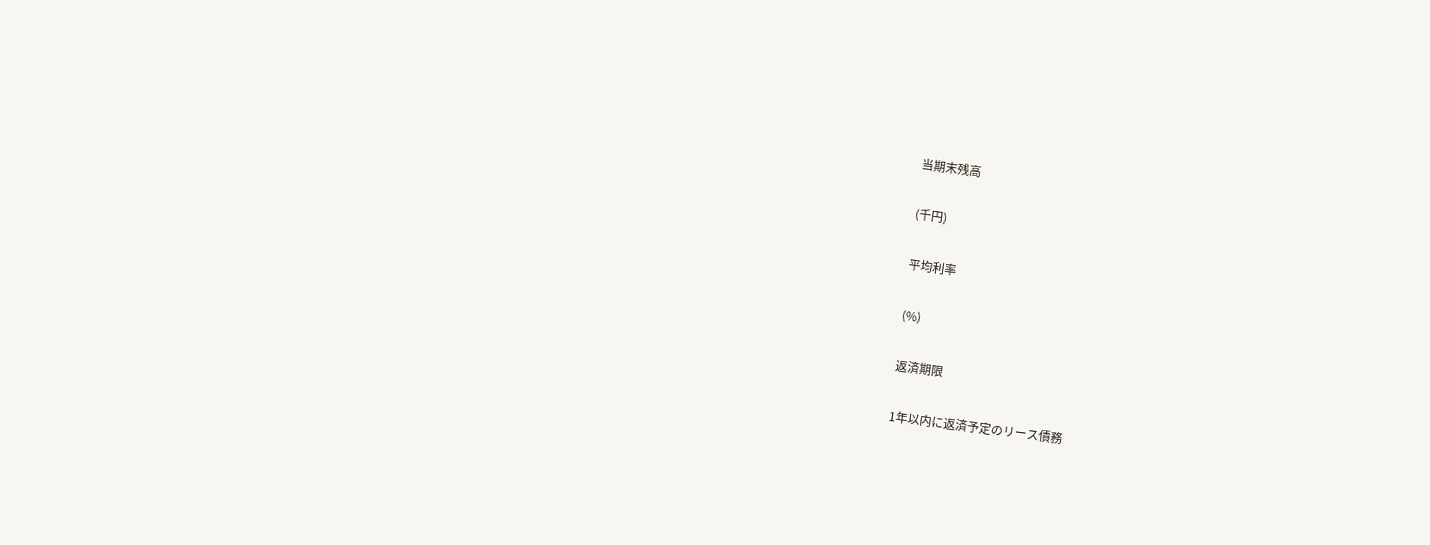当期末残高

(千円)

平均利率

(%)

返済期限

1年以内に返済予定のリース債務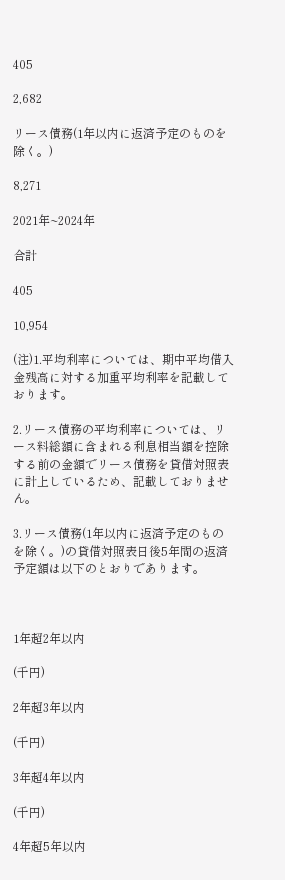405

2,682

リース債務(1年以内に返済予定のものを除く。)

8,271

2021年~2024年

合計

405

10,954

(注)1.平均利率については、期中平均借入金残高に対する加重平均利率を記載しております。

2.リース債務の平均利率については、リース料総額に含まれる利息相当額を控除する前の金額でリース債務を貸借対照表に計上しているため、記載しておりません。

3.リース債務(1年以内に返済予定のものを除く。)の貸借対照表日後5年間の返済予定額は以下のとおりであります。



1年超2年以内

(千円)

2年超3年以内

(千円)

3年超4年以内

(千円)

4年超5年以内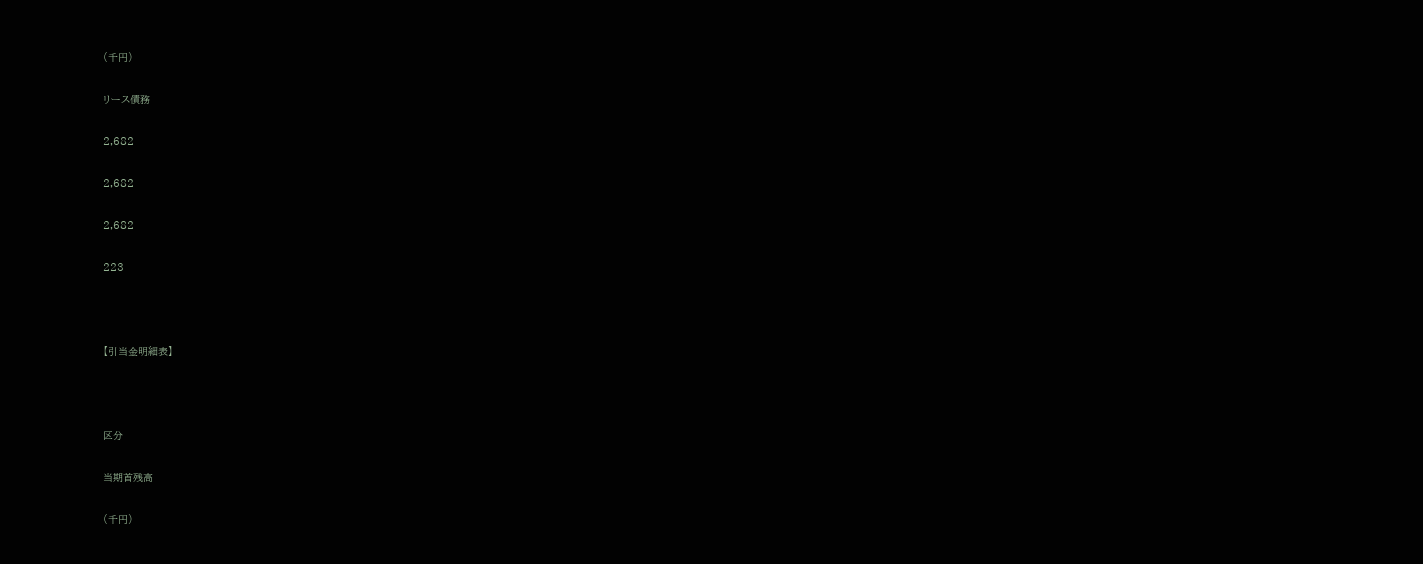(千円)

リース債務

2,682

2,682

2,682

223



【引当金明細表】



区分

当期首残高

(千円)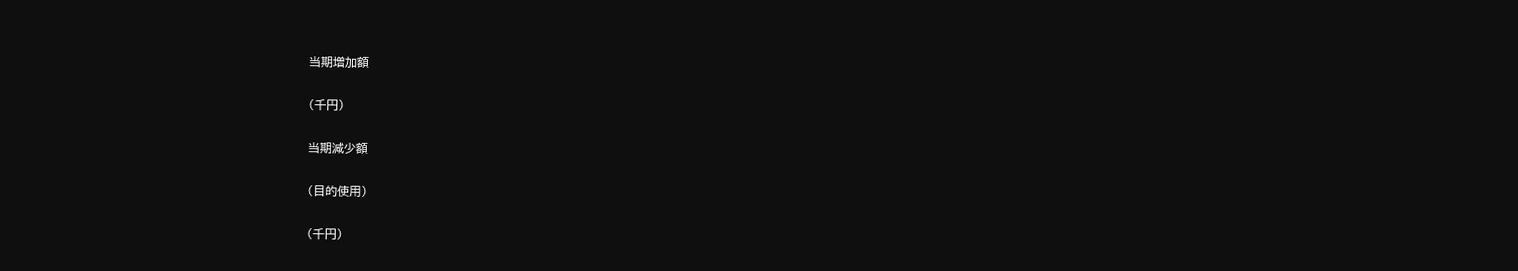当期増加額

(千円)

当期減少額

(目的使用)

(千円)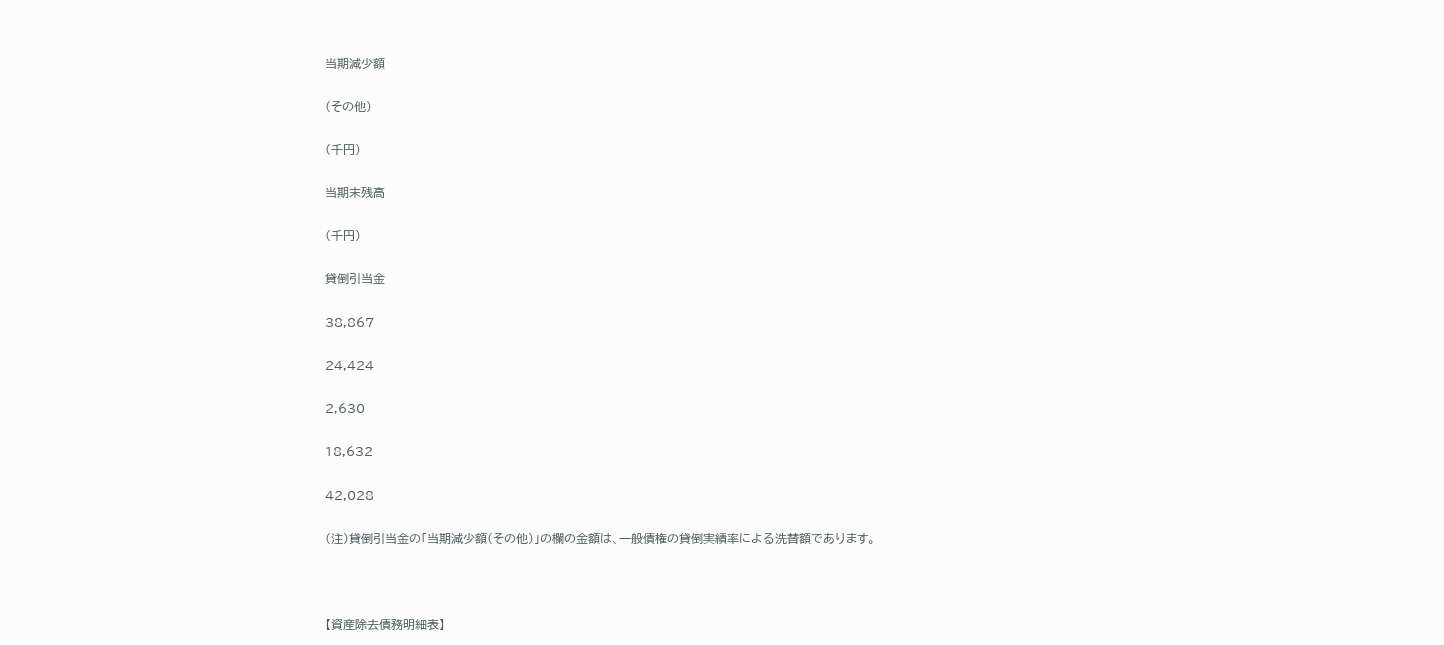当期減少額

(その他)

(千円)

当期末残高

(千円)

貸倒引当金

38,867

24,424

2,630

18,632

42,028

(注)貸倒引当金の「当期減少額(その他)」の欄の金額は、一般債権の貸倒実績率による洗替額であります。



【資産除去債務明細表】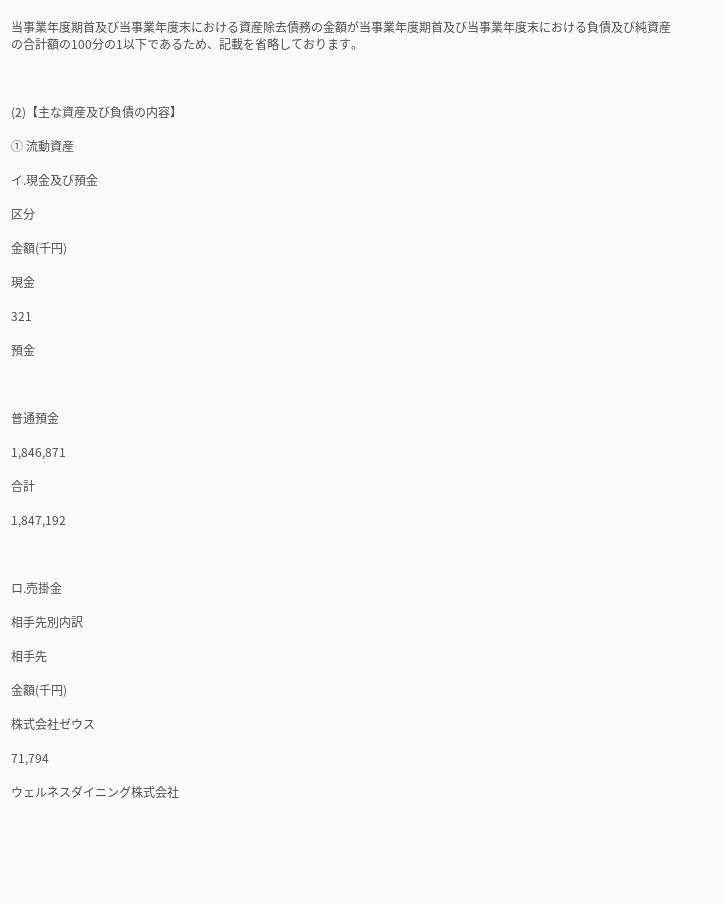当事業年度期首及び当事業年度末における資産除去債務の金額が当事業年度期首及び当事業年度末における負債及び純資産の合計額の100分の1以下であるため、記載を省略しております。



(2)【主な資産及び負債の内容】

① 流動資産

イ.現金及び預金

区分

金額(千円)

現金

321

預金



普通預金

1,846,871

合計

1,847,192



ロ.売掛金

相手先別内訳

相手先

金額(千円)

株式会社ゼウス

71,794

ウェルネスダイニング株式会社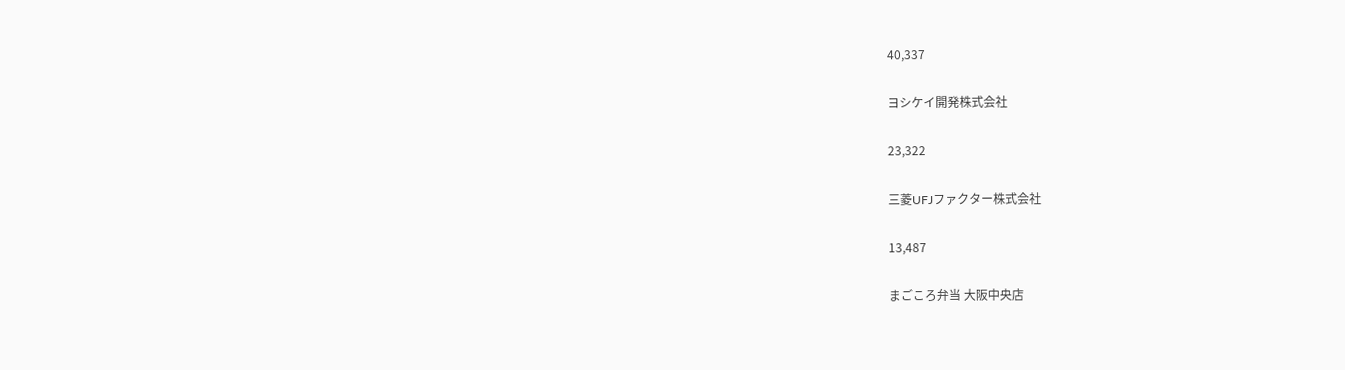40,337

ヨシケイ開発株式会社

23,322

三菱UFJファクター株式会社

13,487

まごころ弁当 大阪中央店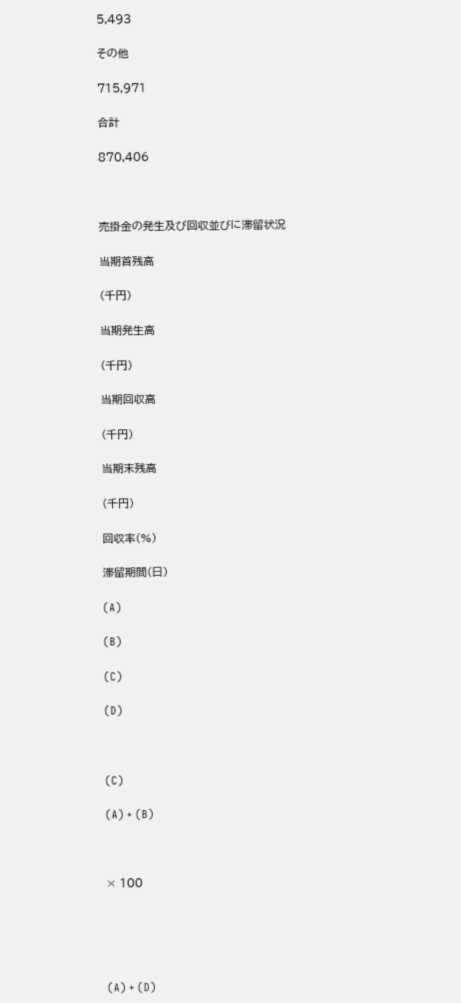5,493

その他

715,971

合計

870,406



売掛金の発生及び回収並びに滞留状況

当期首残高

(千円)

当期発生高

(千円)

当期回収高

(千円)

当期末残高

(千円)

回収率(%)

滞留期間(日)

(A)

(B)

(C)

(D)



(C)

(A) + (B)



× 100





(A) + (D)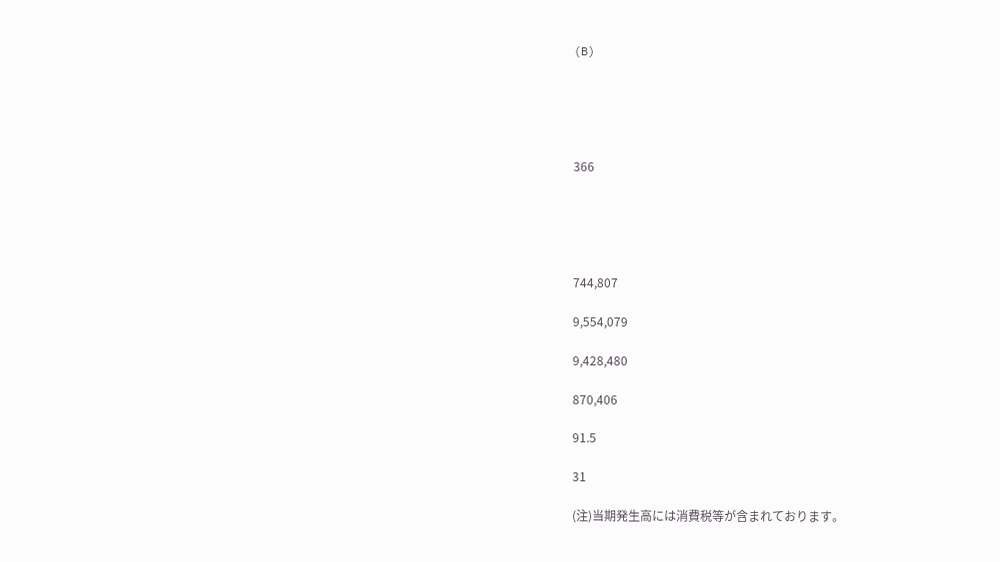(B)





366





744,807

9,554,079

9,428,480

870,406

91.5

31

(注)当期発生高には消費税等が含まれております。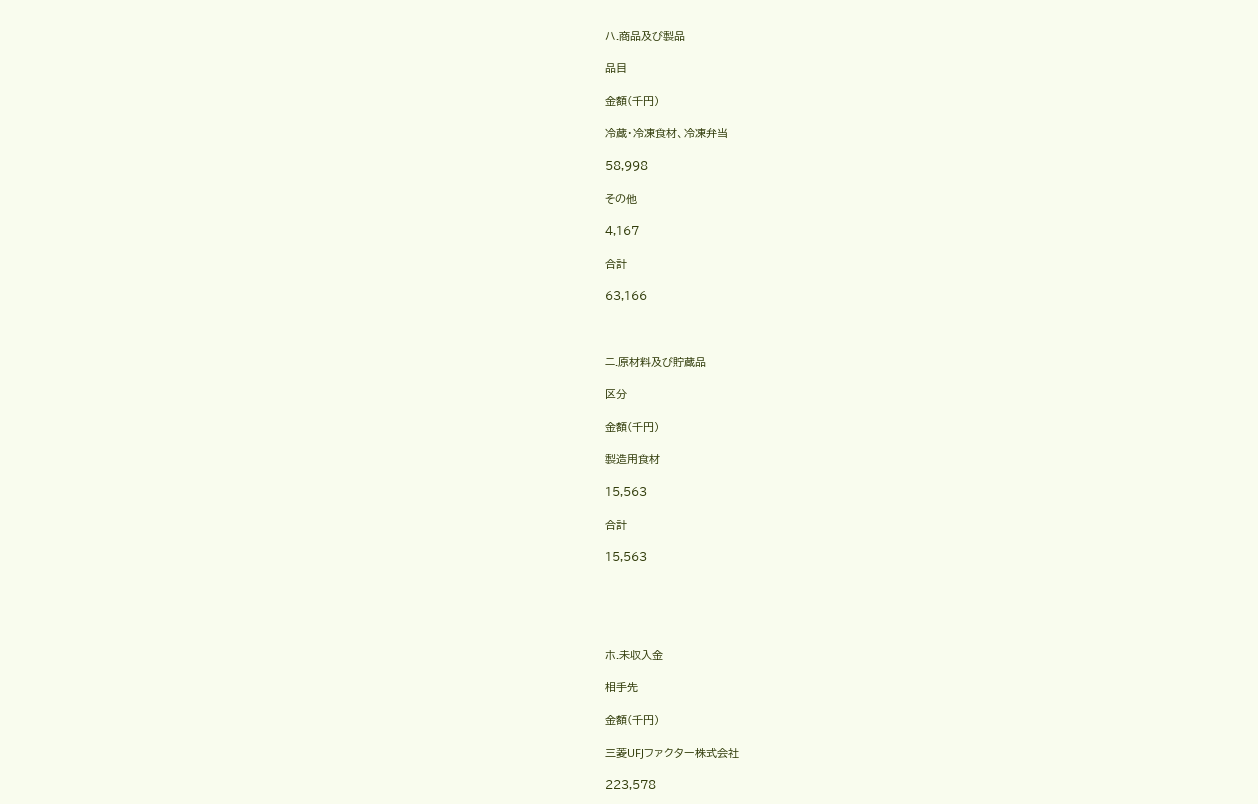ハ.商品及び製品

品目

金額(千円)

冷蔵・冷凍食材、冷凍弁当

58,998

その他

4,167

合計

63,166



ニ.原材料及び貯蔵品

区分

金額(千円)

製造用食材

15,563

合計

15,563





ホ.未収入金

相手先

金額(千円)

三菱UFJファクター株式会社

223,578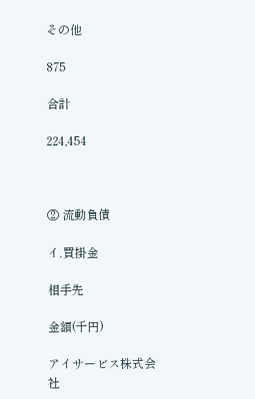その他

875

合計

224,454



② 流動負債

イ.買掛金

相手先

金額(千円)

アイサービス株式会社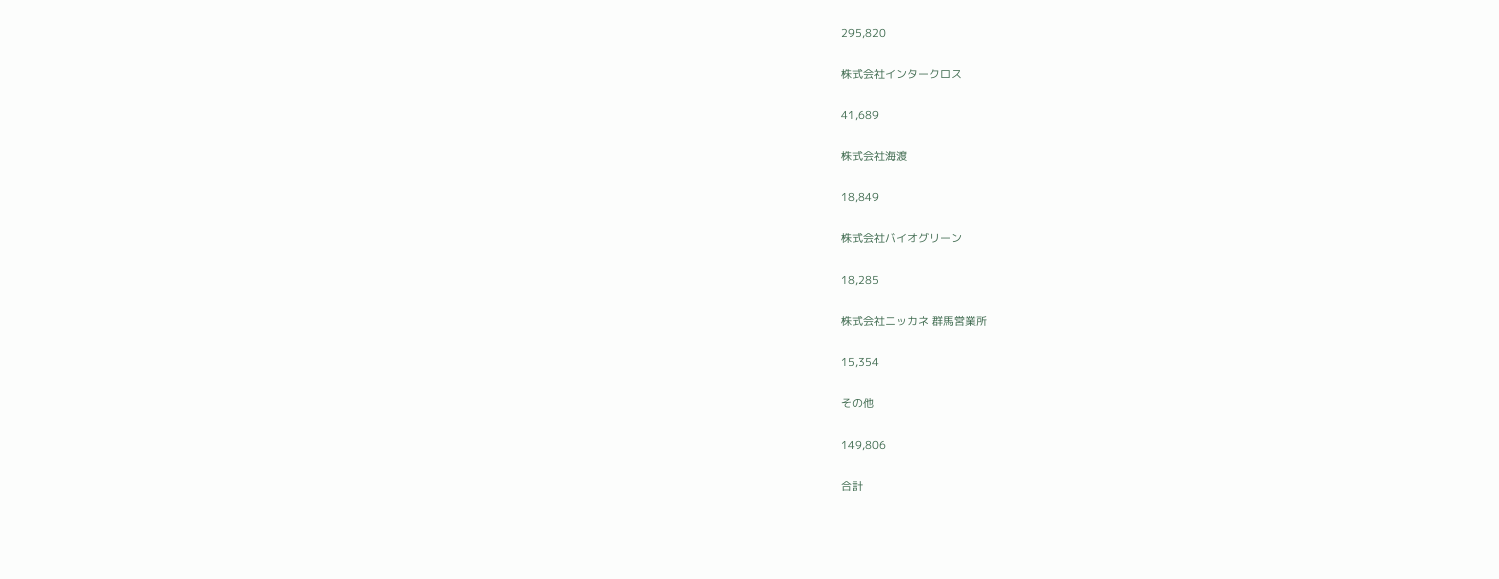295,820

株式会社インタークロス

41,689

株式会社海渡

18,849

株式会社バイオグリーン

18,285

株式会社ニッカネ 群馬営業所

15,354

その他

149,806

合計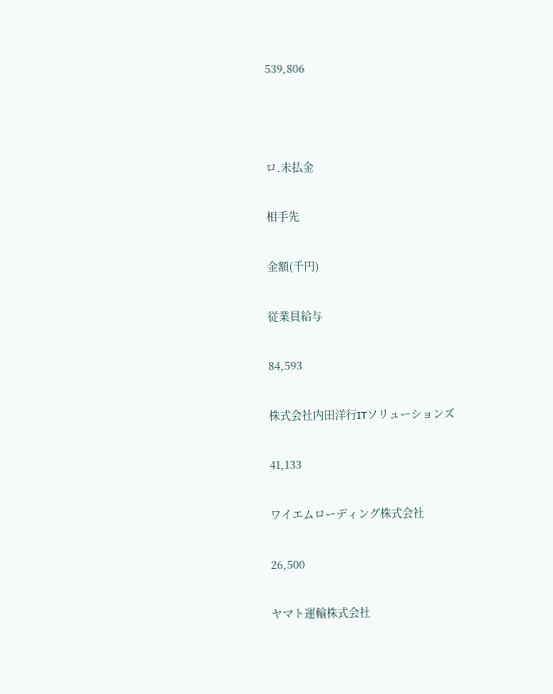539,806



ロ.未払金

相手先

金額(千円)

従業員給与

84,593

株式会社内田洋行ITソリューションズ

41,133

ワイエムローディング株式会社

26,500

ヤマト運輸株式会社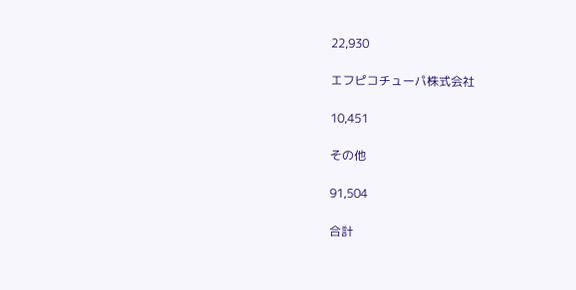22,930

エフピコチューパ株式会社

10,451

その他

91,504

合計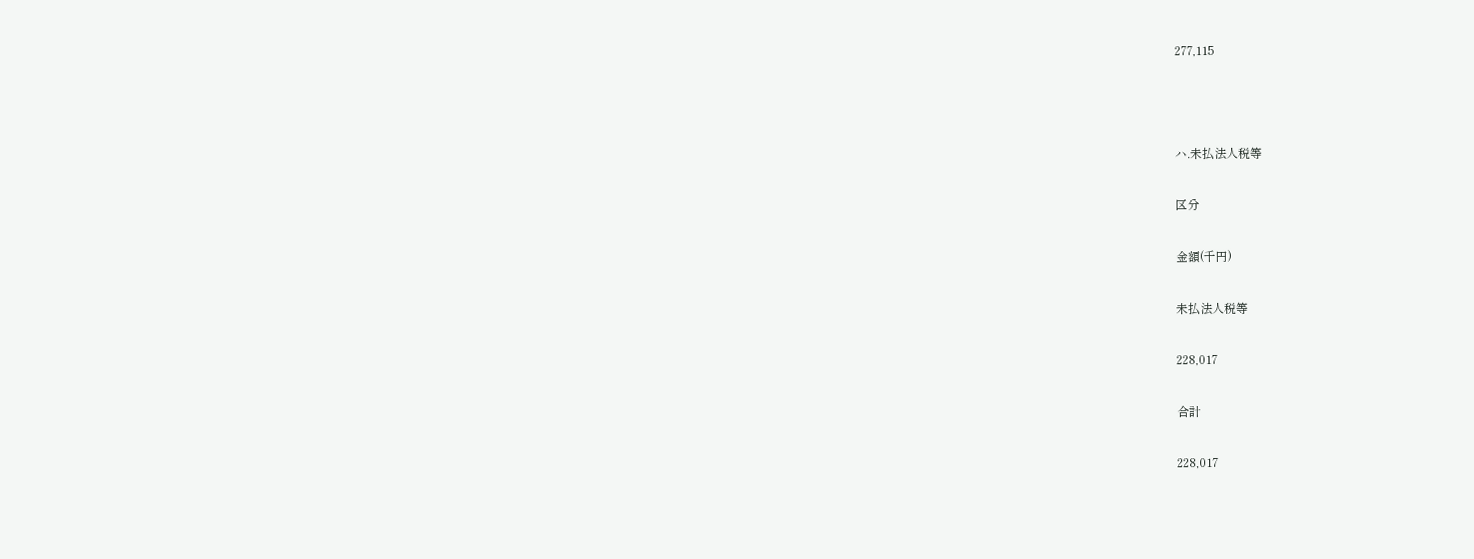277,115



ハ.未払法人税等

区分

金額(千円)

未払法人税等

228,017

合計

228,017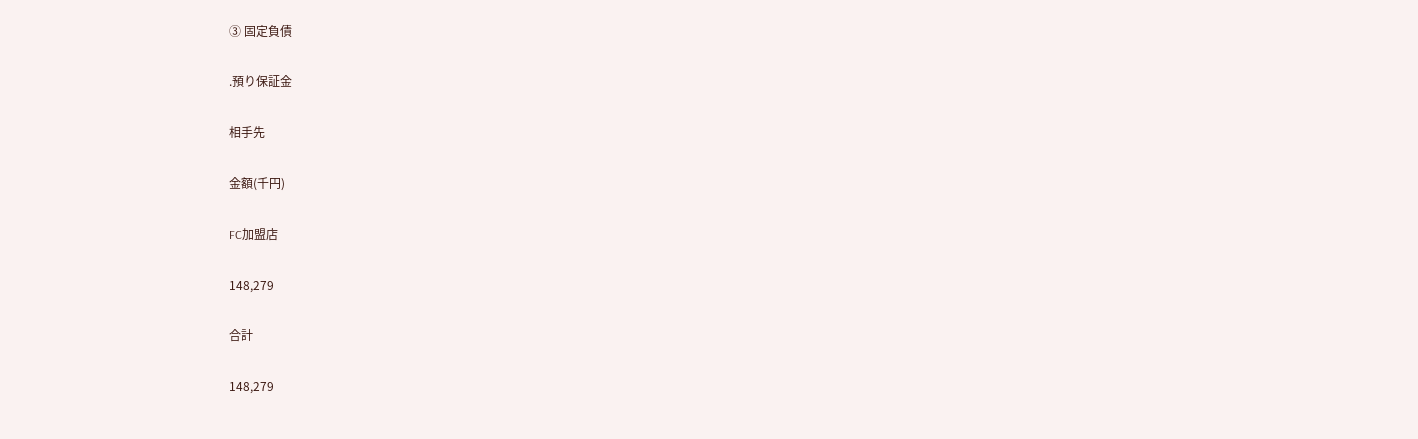③ 固定負債

.預り保証金

相手先

金額(千円)

FC加盟店

148,279

合計

148,279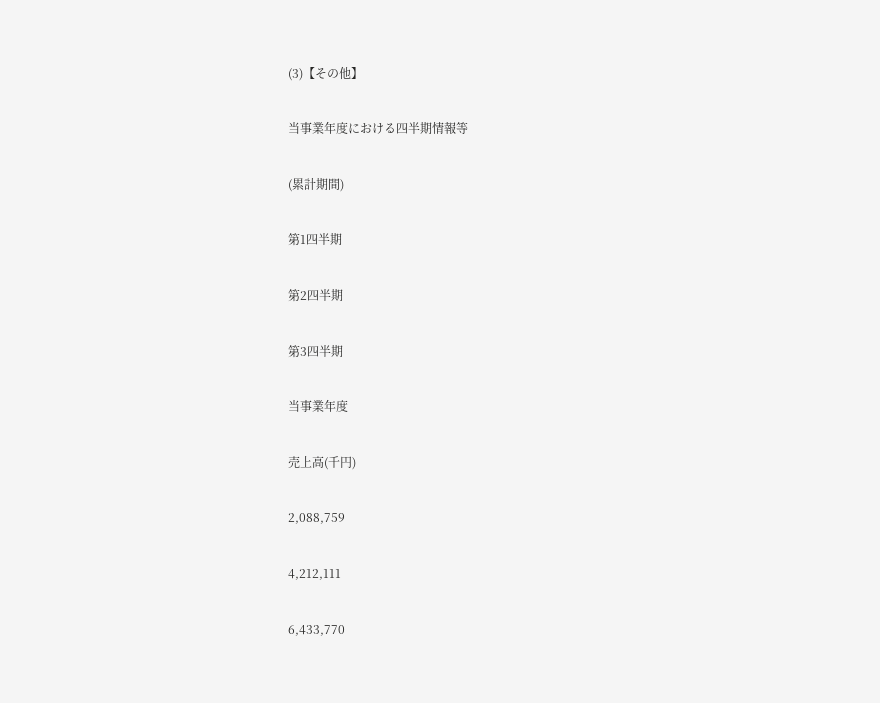(3)【その他】

当事業年度における四半期情報等

(累計期間)

第1四半期

第2四半期

第3四半期

当事業年度

売上高(千円)

2,088,759

4,212,111

6,433,770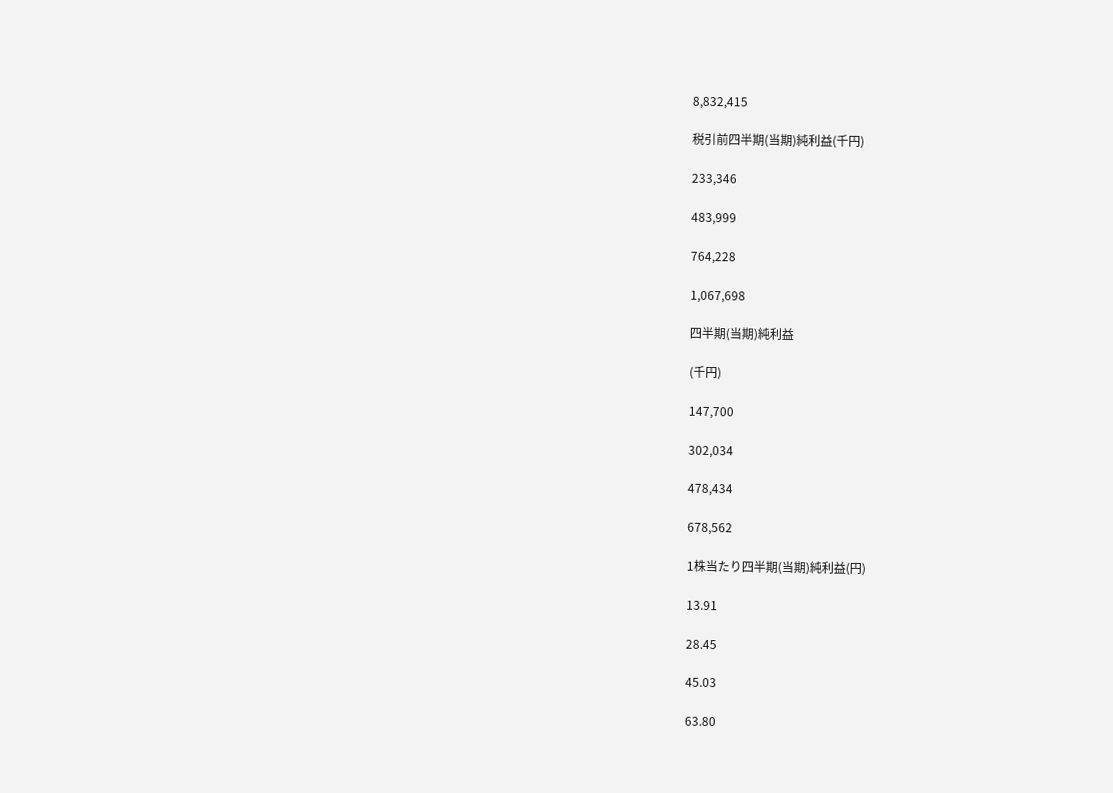8,832,415

税引前四半期(当期)純利益(千円)

233,346

483,999

764,228

1,067,698

四半期(当期)純利益

(千円)

147,700

302,034

478,434

678,562

1株当たり四半期(当期)純利益(円)

13.91

28.45

45.03

63.80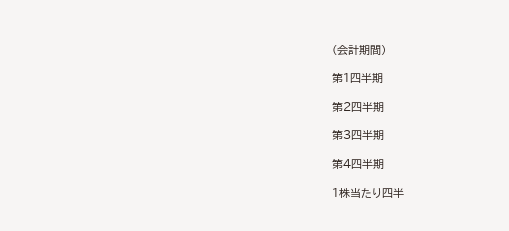(会計期間)

第1四半期

第2四半期

第3四半期

第4四半期

1株当たり四半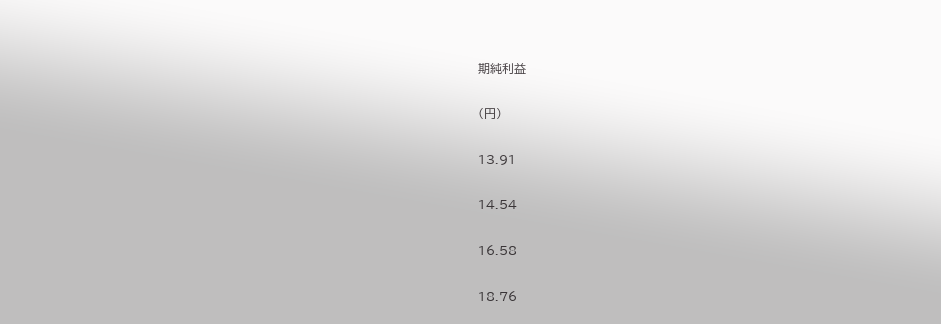期純利益

(円)

13.91

14.54

16.58

18.76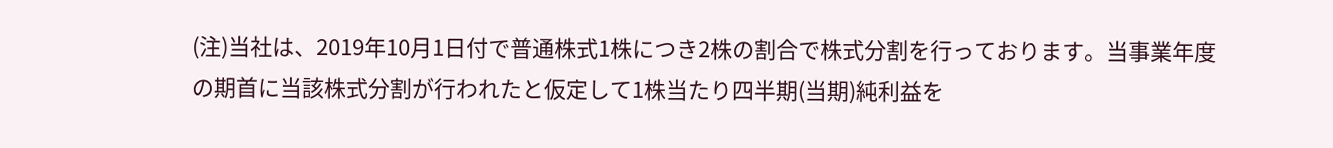(注)当社は、2019年10月1日付で普通株式1株につき2株の割合で株式分割を行っております。当事業年度の期首に当該株式分割が行われたと仮定して1株当たり四半期(当期)純利益を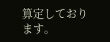算定しております。